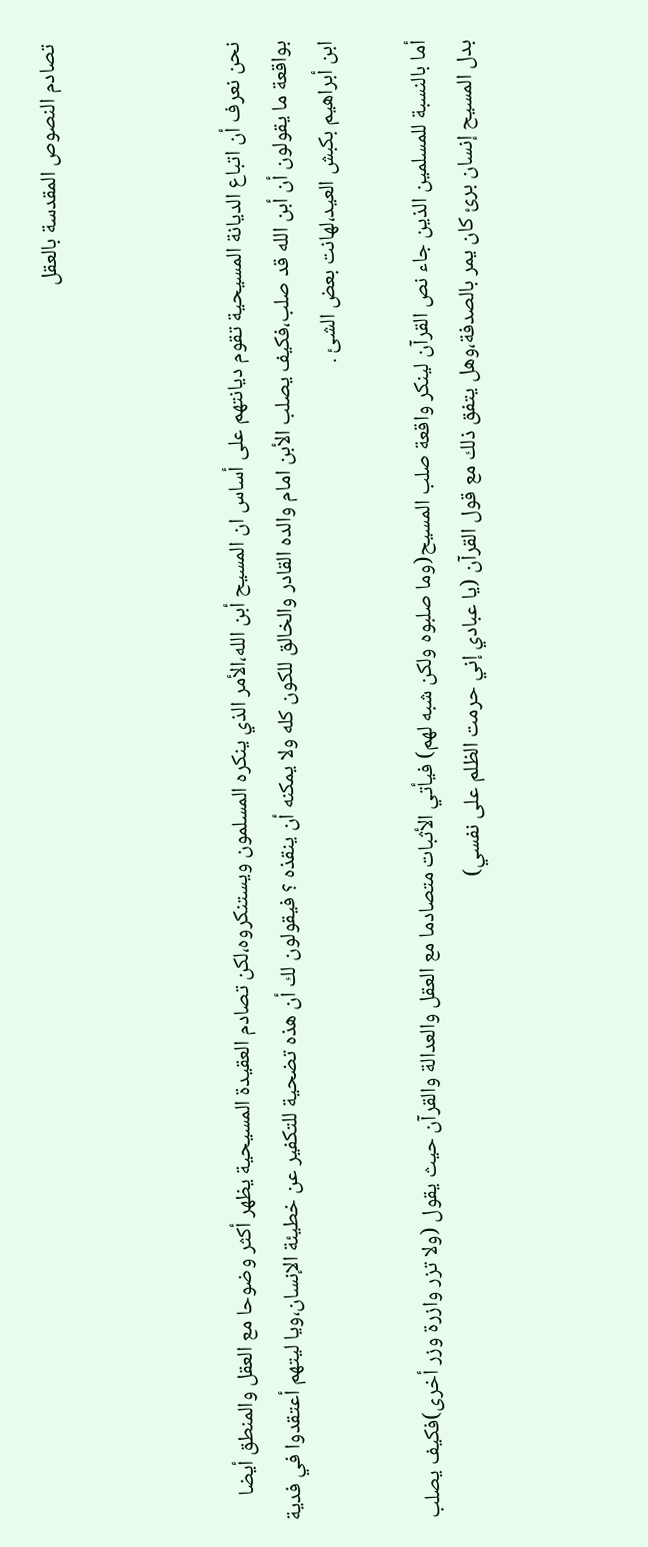تصادم النصوص المقدسة بالعقل



نحن نعرف أن اتباع الديانة المسيحية تقوم ديانتهم على أساس ان المسيح أبن الله،الأمر الذي ينكره المسلمون ويستنكروه،لكن تصادم العقيدة المسيحية يظهر أكثر وضوحا مع العقل والمنطق أيضا بواقعة ما يقولون أن أبن الله قد صلب،فكيف يصلب الأبن امام والده القادر والخالق للكون كله ولا يمكنه أن ينقذه ؟ فيقولون لك أن هذه تضحية للتكفير عن خطيئة الإنسان،ويا ليتهم أعتقدوا في فدية ابن أبراهيم بكبش العيد،لهانت بعض الشئ .

أما بالنسبة للمسلمين الذين جاء نص القرآن لينكر واقعة صلب المسيح(وما صلبوه ولكن شبه لهم) فيأتي الأثبات متصادما مع العقل والعدالة والقرآن حيث يقول (ولا تزر وازرة وزر أخرى)فكيف يصلب بدل المسيح إنسان برئ كان يمر بالصدفة،وهل يتفق ذلك مع قول القرآن (يا عبادي إني حرمت الظلم على نفسي)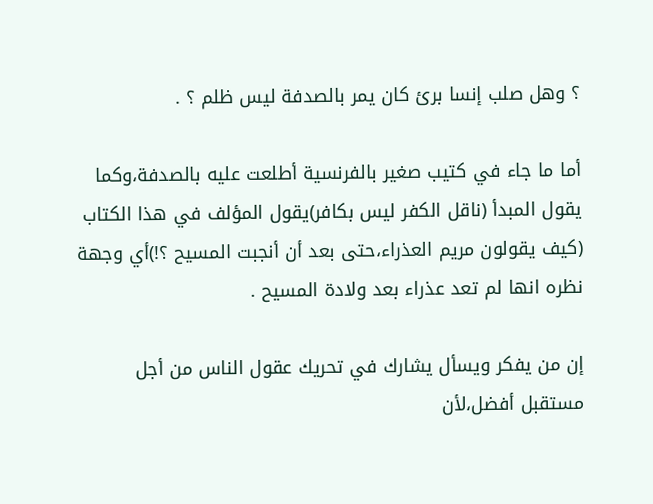؟ وهل صلب إنسا برئ كان يمر بالصدفة ليس ظلم ؟ .

أما ما جاء في كتيب صغير بالفرنسية أطلعت عليه بالصدفة،وكما يقول المبدأ (ناقل الكفر ليس بكافر)يقول المؤلف في هذا الكتاب (كيف يقولون مريم العذراء،حتى بعد أن أنجبت المسيح ؟!)أي وجهة نظره انها لم تعد عذراء بعد ولادة المسيح .

إن من يفكر ويسأل يشارك في تحريك عقول الناس من أجل مستقبل أفضل،لأن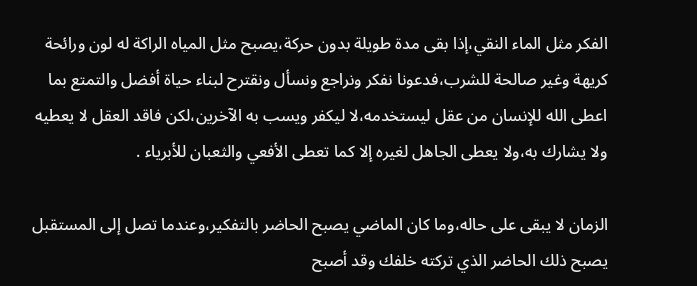الفكر مثل الماء النقي،إذا بقى مدة طويلة بدون حركة،يصبح مثل المياه الراكة له لون ورائحة كريهة وغير صالحة للشرب،فدعونا نفكر ونراجع ونسأل ونقترح لبناء حياة أفضل والتمتع بما اعطى الله للإنسان من عقل ليستخدمه،لا ليكفر ويسب به الآخرين،لكن فاقد العقل لا يعطيه ولا يشارك به،ولا يعطى الجاهل لغيره إلا كما تعطى الأفعي والثعبان للأبرياء .

الزمان لا يبقى على حاله،وما كان الماضي يصبح الحاضر بالتفكير،وعندما تصل إلى المستقبل يصبح ذلك الحاضر الذي تركته خلفك وقد أصبح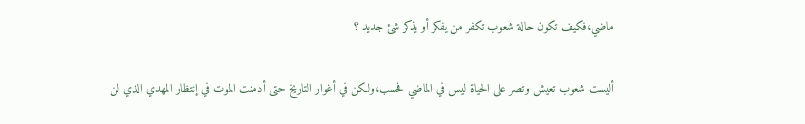ماضي،فكيف تكون حالة شعوب تكفر من يفكر أو يذكر شئ جديد ؟

أليست شعوب تعيش وتصر على الحياة ليس في الماضي فحسب،ولكن في أغوار التاريخ حتى أدمنت الموت في إنتظار المهدي الذي لن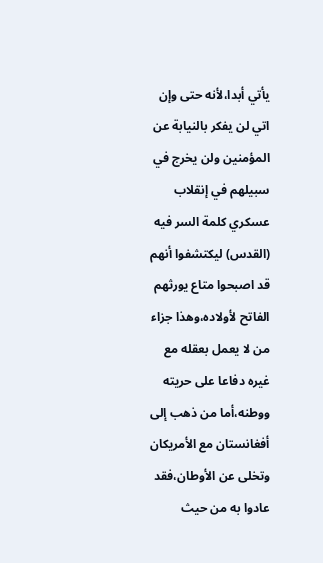يأتي أبدا،لأنه حتى وإن اتي لن يفكر بالنيابة عن المؤمنين ولن يخرج في سبيلهم في إنقلاب عسكري كلمة السر فيه (القدس) ليكتشفوا أنهم قد اصبحوا متاع يورثهم الفاتح لأولاده،وهذا جزاء من لا يعمل بعقله مع غيره دفاعا على حريته ووطنه،أما من ذهب إلى أفغانستان مع الأمريكان وتخلى عن الأوطان،فقد عادوا به من حيث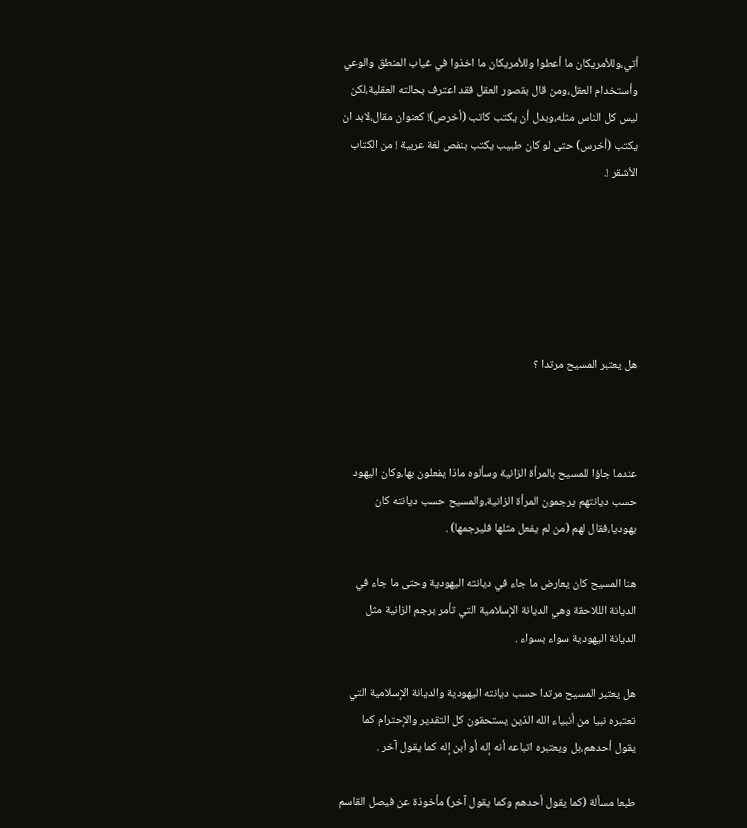أتي،وللأمريكان ما أعطوا وللأمريكان ما اخذوا في غياب المنطق والوعي وأستخدام العقل،ومن قال بقصور العقل فقد اعترف بحالته العقلية،لكن ليس كل الناس مثله،وبدل أن يكتب كاتب (أخرص)! كعنوان مقال،لابد ان يكتب (أخرس) حتى لو كان طبيب يكتب بنفص لغة عربية ! من الكتاب الأشقر !.






هل يعتبر المسيح مرتدا ؟



عندما جاؤا للمسيح بالمرأة الزانية وسألوه ماذا يفعلون بها،وكان اليهود حسب ديانتهم يرجمون المرأة الزانية،والمسيح حسب ديانته كان يهوديا،فقال لهم (من لم يفعل مثلها فليرجمها) .

هنا المسيح كان يعارض ما جاء في ديانته اليهودية وحتى ما جاء في الديانة الللاحقة وهي الديانة الإسلامية التي تأمر برجم الزانية مثل الديانة اليهودية سواء بسواء .

هل يعتبر المسيح مرتدا حسب ديانته اليهودية والديانة الإسلامية التي تعتبره نبيا من أنبياء الله الذين يستحقون كل التقدير والإحترام كما يقول أحدهم،بل ويعتبره اتباعه أنه إله أو أبن إله كما يقول آخر .

طبعا مسألة (كما يقول أحدهم وكما يقول آخر) مأخوذة عن فيصل القاسم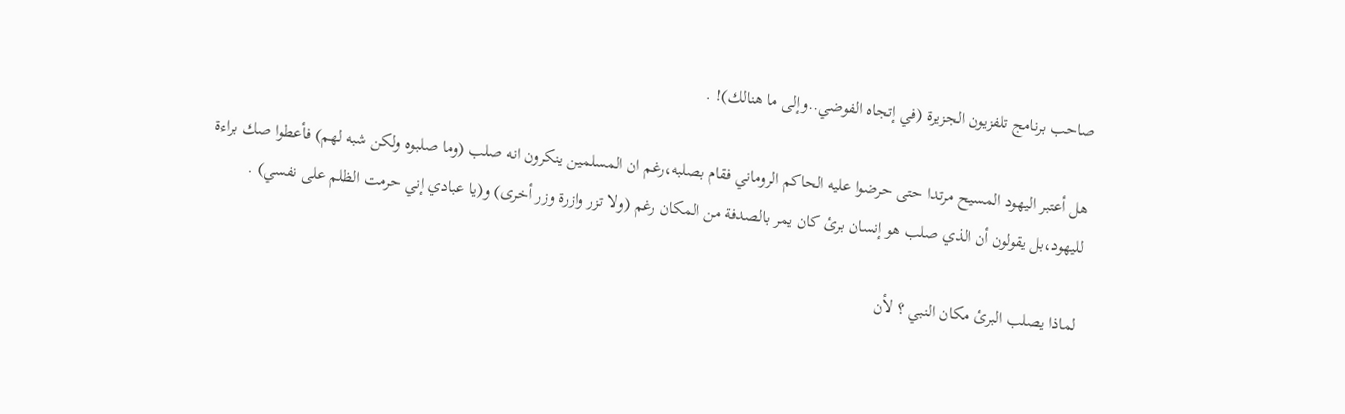صاحب برنامج تلفزيون الجزيرة (في إتجاه الفوضي..وإلى ما هنالك)! .

هل أعتبر اليهود المسيح مرتدا حتى حرضوا عليه الحاكم الروماني فقام بصلبه،رغم ان المسلمين ينكرون انه صلب (وما صلبوه ولكن شبه لهم) فأعطوا صك براءة لليهود،بل يقولون أن الذي صلب هو إنسان برئ كان يمر بالصدفة من المكان رغم (ولا تزر وازرة وزر أخرى) و(يا عبادي إني حرمت الظلم على نفسي) .

لماذا يصلب البرئ مكان النبي ؟ لأن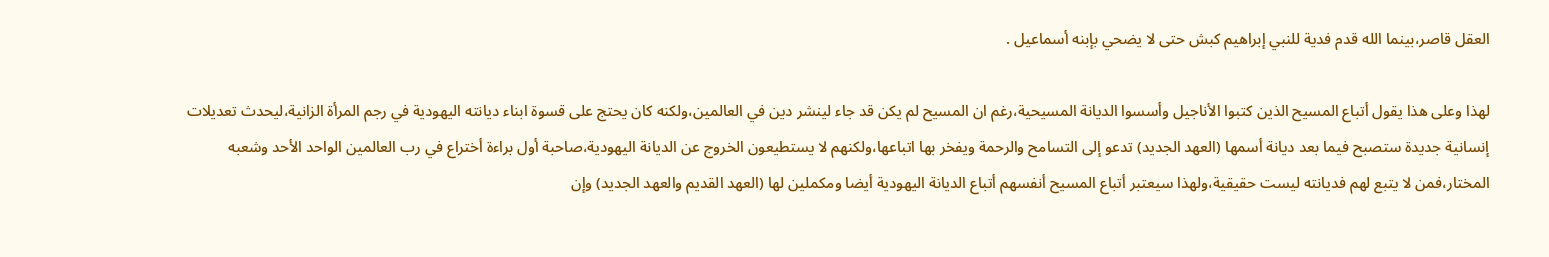العقل قاصر،بينما الله قدم فدية للنبي إبراهيم كبش حتى لا يضحي بإبنه أسماعيل .

لهذا وعلى هذا يقول أتباع المسيح الذين كتبوا الأناجيل وأسسوا الديانة المسيحية،رغم ان المسيح لم يكن قد جاء لينشر دين في العالمين،ولكنه كان يحتج على قسوة ابناء ديانته اليهودية في رجم المرأة الزانية،ليحدث تعديلات إنسانية جديدة ستصبح فيما بعد ديانة أسمها (العهد الجديد) تدعو إلى التسامح والرحمة ويفخر بها اتباعها،ولكنهم لا يستطيعون الخروج عن الديانة اليهودية،صاحبة أول براءة أختراع في رب العالمين الواحد الأحد وشعبه المختار،فمن لا يتبع لهم فديانته ليست حقيقية،ولهذا سيعتبر أتباع المسيح أنفسهم أتباع الديانة اليهودية أيضا ومكملين لها (العهد القديم والعهد الجديد) وإن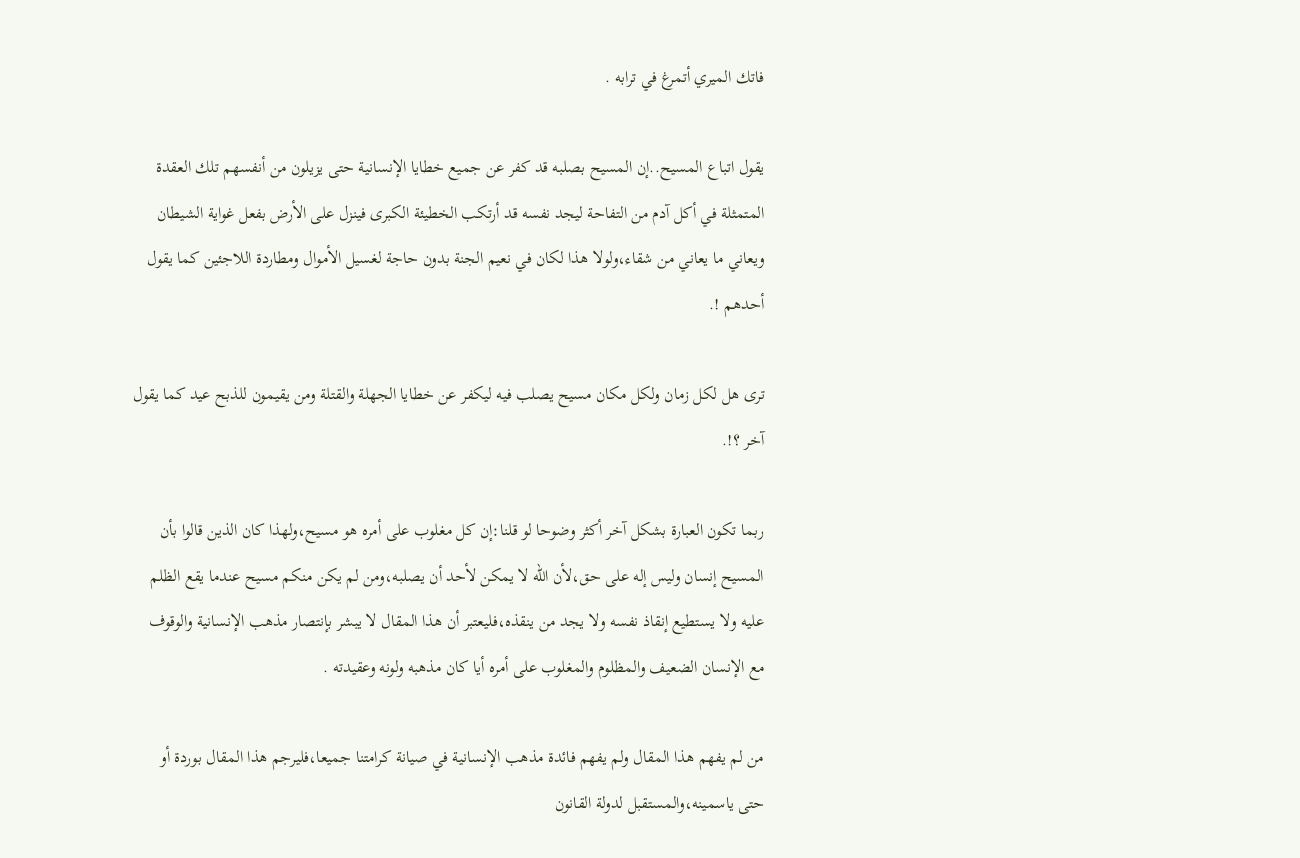فاتك الميري أتمرغ في ترابه .

يقول اتباع المسيح..إن المسيح بصلبه قد كفر عن جميع خطايا الإنسانية حتى يزيلون من أنفسهم تلك العقدة المتمثلة في أكل آدم من التفاحة ليجد نفسه قد أرتكب الخطيئة الكبرى فينزل على الأرض بفعل غواية الشيطان ويعاني ما يعاني من شقاء،ولولا هذا لكان في نعيم الجنة بدون حاجة لغسيل الأموال ومطاردة اللاجئين كما يقول أحدهم !.

ترى هل لكل زمان ولكل مكان مسيح يصلب فيه ليكفر عن خطايا الجهلة والقتلة ومن يقيمون للذبح عيد كما يقول آخر ؟!.

ربما تكون العبارة بشكل آخر أكثر وضوحا لو قلنا:إن كل مغلوب على أمره هو مسيح،ولهذا كان الذين قالوا بأن المسيح إنسان وليس إله على حق،لأن الله لا يمكن لأحد أن يصلبه،ومن لم يكن منكم مسيح عندما يقع الظلم عليه ولا يستطيع إنقاذ نفسه ولا يجد من ينقذه،فليعتبر أن هذا المقال لا يبشر بإنتصار مذهب الإنسانية والوقوف مع الإنسان الضعيف والمظلوم والمغلوب على أمره أيا كان مذهبه ولونه وعقيدته .

من لم يفهم هذا المقال ولم يفهم فائدة مذهب الإنسانية في صيانة كرامتنا جميعا،فليرجم هذا المقال بوردة أو حتى ياسمينه،والمستقبل لدولة القانون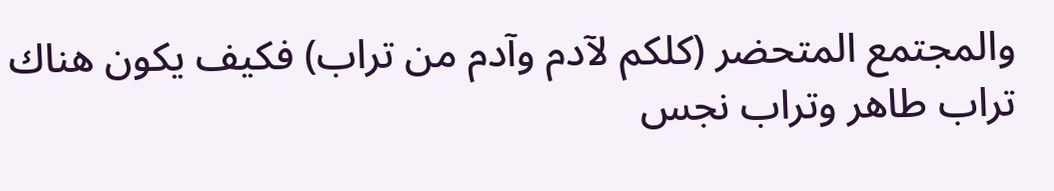والمجتمع المتحضر (كلكم لآدم وآدم من تراب) فكيف يكون هناك تراب طاهر وتراب نجس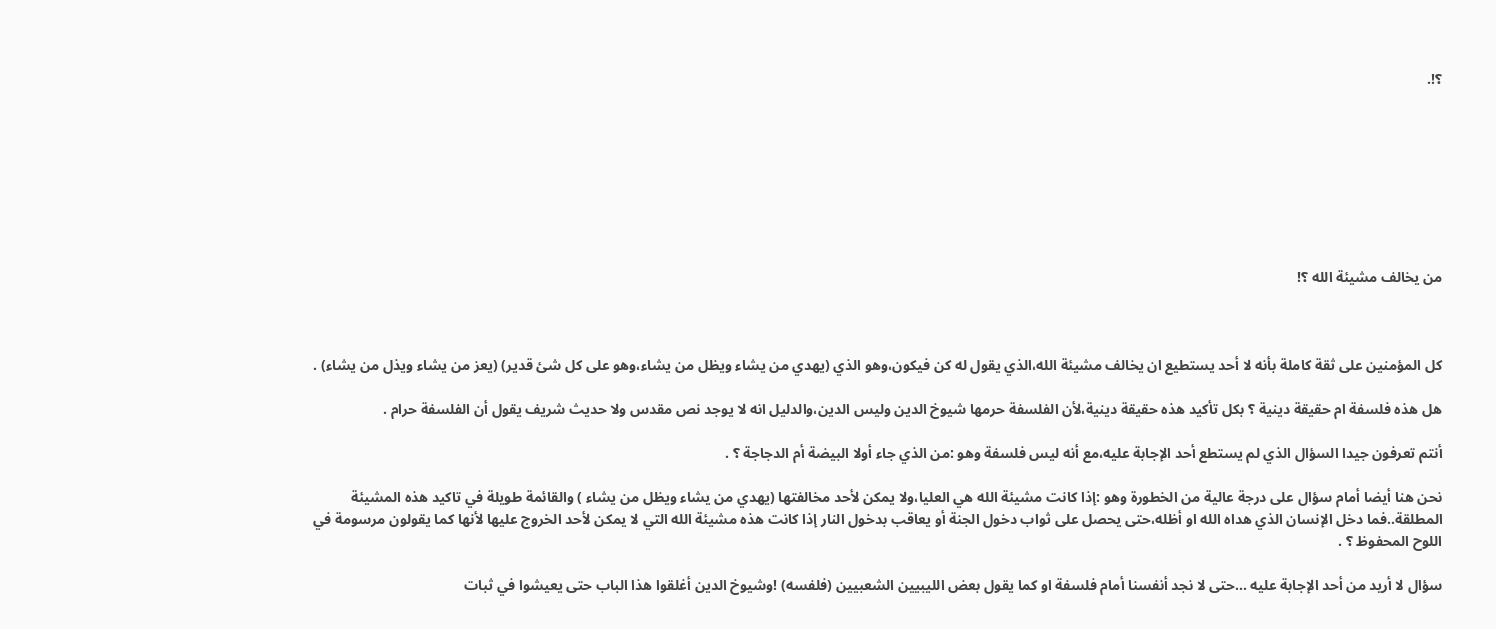؟!.








من يخالف مشيئة الله ؟!



كل المؤمنين على ثقة كاملة بأنه لا أحد يستطيع ان يخالف مشيئة الله،الذي يقول له كن فيكون،وهو الذي (يهدي من يشاء ويظل من يشاء،وهو على كل شئ قدير) (يعز من يشاء ويذل من يشاء) .

هل هذه فلسفة ام حقيقة دينية ؟ بكل تأكيد هذه حقيقة دينية،لأن الفلسفة حرمها شيوخ الدين وليس الدين،والدليل انه لا يوجد نص مقدس ولا حديث شريف يقول أن الفلسفة حرام .

أنتم تعرفون جيدا السؤال الذي لم يستطع أحد الإجابة عليه،مع أنه ليس فلسفة وهو :من الذي جاء أولا البيضة أم الدجاجة ؟ .

نحن هنا أيضا أمام سؤال على درجة عالية من الخطورة وهو :إذا كانت مشيئة الله هي العليا،ولا يمكن لأحد مخالفتها (يهدي من يشاء ويظل من يشاء ) والقائمة طويلة في تاكيد هذه المشيئة المطلقة..فما دخل الإنسان الذي هداه الله او أظله،حتى يحصل على ثواب دخول الجنة أو يعاقب بدخول النار إذا كانت هذه مشيئة الله التي لا يمكن لأحد الخروج عليها لأنها كما يقولون مرسومة في اللوح المحفوظ ؟ .

سؤال لا أريد من أحد الإجابة عليه ...حتى لا نجد أنفسنا أمام فلسفة او كما يقول بعض الليبيين الشعبيين (فلفسه) !وشيوخ الدين أغلقوا هذا الباب حتى يعيشوا في ثبات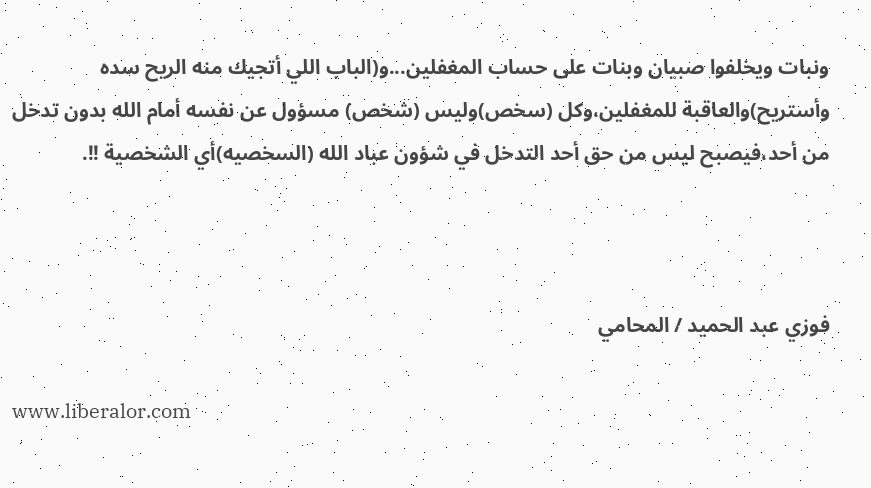ونبات ويخلفوا صبيان وبنات على حساب المغفلين...و(الباب اللي أتجيك منه الريح سده وأستريح)والعاقبة للمغفلين،وكل (سخص)وليس (شخص) مسؤول عن نفسه أمام الله بدون تدخل من أحد،فيصبح ليس من حق أحد التدخل في شؤون عباد الله (السخصيه)أي الشخصية !!.



فوزي عبد الحميد / المحامي

www.liberalor.com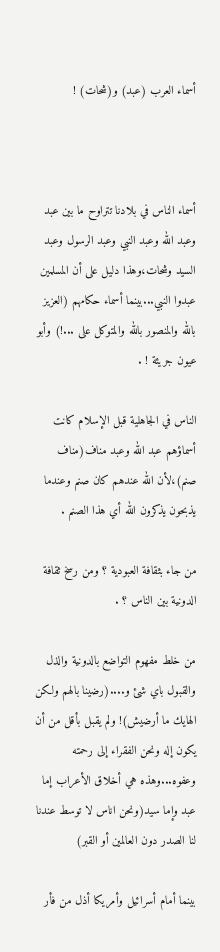أسماء العرب (عبد) و(شحات) !



أسماء الناس في بلادنا تتراوح ما بين عبد وعبد الله وعبد النبي وعبد الرسول وعبد السيد وشحات،وهذا دليل على أن المسلمين عبدوا النبي...بينما أسماء حكامهم (العزيز بالله والمنصور بالله والمتوكل على ...!) وأبو عيون جريئة ! .

الناس في الجاهلية قبل الإسلام كانت أسماؤهم عبد الله وعبد مناف(مناف صنم)،لأن الله عندهم كان صنم وعندما يذبحون يذكرون الله أي هذا الصنم .

من جاء بثقافة العبودية ؟ ومن رسخ ثقافة الدونية بين الناس ؟ .

من خلط مفهوم التواضع بالدونية والذل والقبول باي شئ و....(رضينا بالهم ولكن الهايك ما أرضيش)! ولم يقبل بأقل من أن يكون إله ونحن الفقراء إلى رحمته وعفوه...وهذه هي أخلاق الأعراب إما عبد وإما سيد(ونحن اناس لا توسط عندنا لنا الصدر دون العالمين أو القبر)

بينما أمام أسرائيل وأمريكا أذل من فأر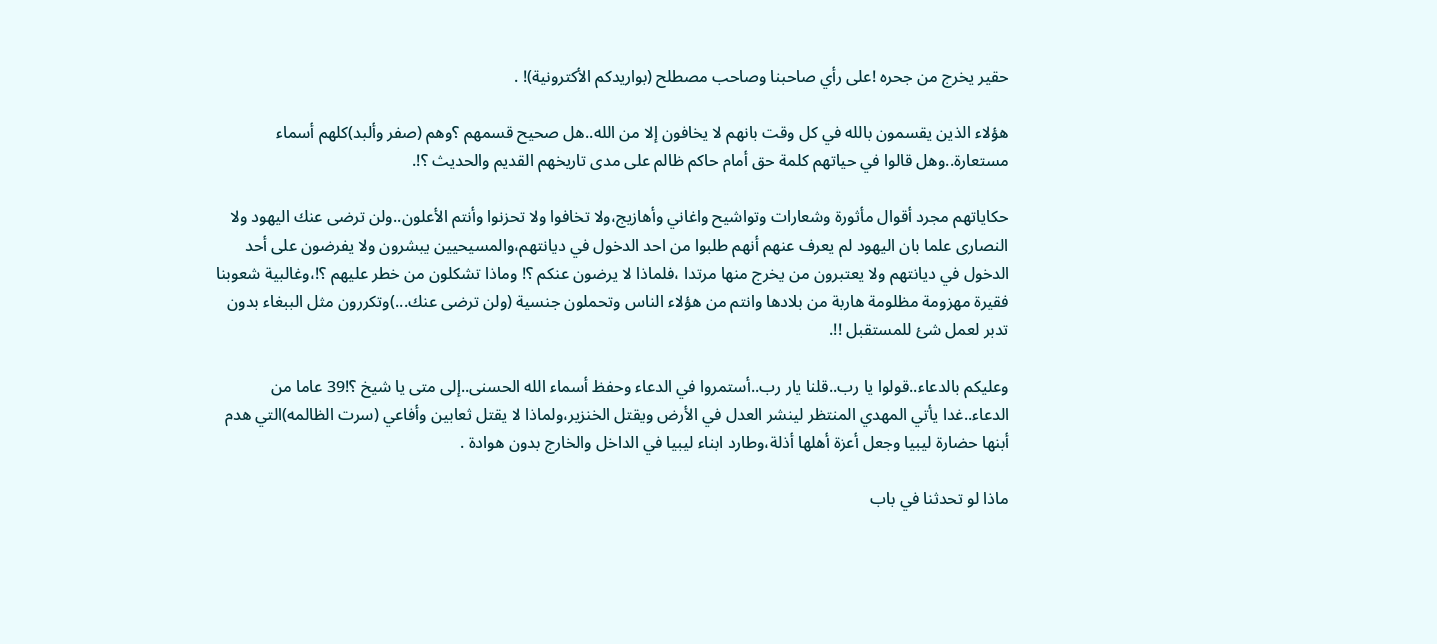حقير يخرج من جحره !على رأي صاحبنا وصاحب مصطلح (بواريدكم الأكترونية)! .

هؤلاء الذين يقسمون بالله في كل وقت بانهم لا يخافون إلا من الله..هل صحيح قسمهم ؟وهم (صفر وألبد)كلهم أسماء مستعارة..وهل قالوا في حياتهم كلمة حق أمام حاكم ظالم على مدى تاريخهم القديم والحديث ؟!.

حكاياتهم مجرد أقوال مأثورة وشعارات وتواشيح واغاني وأهازيج،ولا تخافوا ولا تحزنوا وأنتم الأعلون..ولن ترضى عنك اليهود ولا النصارى علما بان اليهود لم يعرف عنهم أنهم طلبوا من احد الدخول في ديانتهم،والمسيحيين يبشرون ولا يفرضون على أحد الدخول في ديانتهم ولا يعتبرون من يخرج منها مرتدا ،فلماذا لا يرضون عنكم ؟! وماذا تشكلون من خطر عليهم ؟!،وغالبية شعوبنا فقيرة مهزومة مظلومة هاربة من بلادها وانتم من هؤلاء الناس وتحملون جنسية (ولن ترضى عنك...)وتكررون مثل الببغاء بدون تدبر لعمل شئ للمستقبل !!.

وعليكم بالدعاء..قولوا يا رب..قلنا يار رب..أستمروا في الدعاء وحفظ أسماء الله الحسنى..إلى متى يا شيخ ؟!39 عاما من الدعاء..غدا يأتي المهدي المنتظر لينشر العدل في الأرض ويقتل الخنزير،ولماذا لا يقتل ثعابين وأفاعي (سرت الظالمه)التي هدم أبنها حضارة ليبيا وجعل أعزة أهلها أذلة،وطارد ابناء ليبيا في الداخل والخارج بدون هوادة .

ماذا لو تحدثنا في باب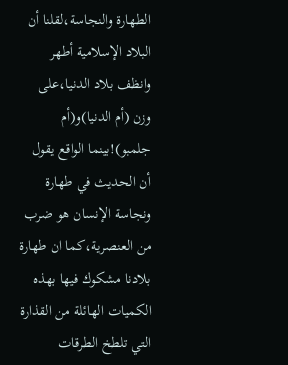الطهارة والنجاسة،لقلنا أن البلاد الإسلامية أطهر وانظف بلاد الدنيا،على وزن (أم الدنيا)و(أم جلمبو)!بينما الواقع يقول أن الحديث في طهارة ونجاسة الإنسان هو ضرب من العنصرية،كما ان طهارة بلادنا مشكوك فيها بهذه الكميات الهائلة من القذارة التي تلطخ الطرقات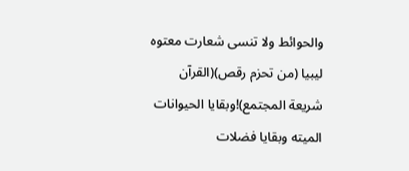والحوائط ولا تنسى شعارت معتوه ليبيا (من تحزم رقص)(القرآن شريعة المجتمع)!وبقايا الحيوانات الميته وبقايا فضلات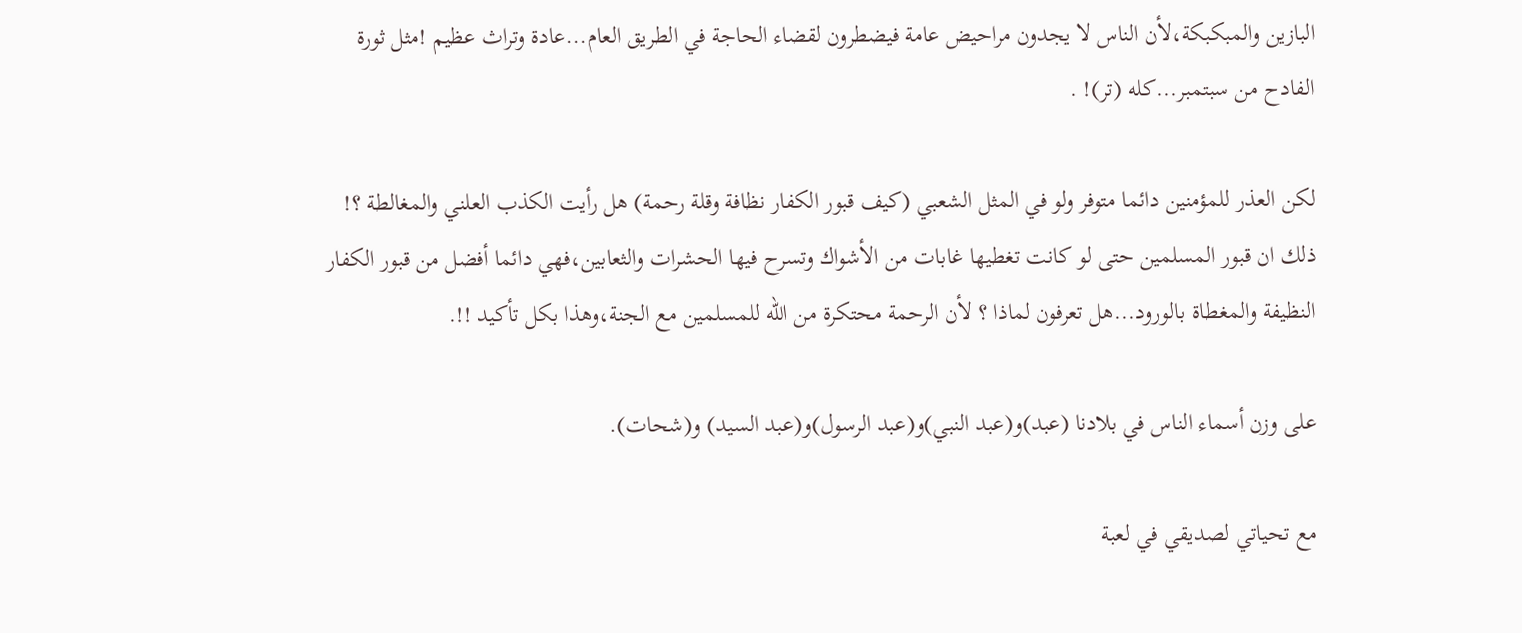البازين والمبكبكة،لأن الناس لا يجدون مراحيض عامة فيضطرون لقضاء الحاجة في الطريق العام...عادة وتراث عظيم !مثل ثورة الفادح من سبتمبر...كله (تر)! .

لكن العذر للمؤمنين دائما متوفر ولو في المثل الشعبي (كيف قبور الكفار نظافة وقلة رحمة) هل رأيت الكذب العلني والمغالطة ؟! ذلك ان قبور المسلمين حتى لو كانت تغطيها غابات من الأشواك وتسرح فيها الحشرات والثعابين،فهي دائما أفضل من قبور الكفار النظيفة والمغطاة بالورود...هل تعرفون لماذا ؟ لأن الرحمة محتكرة من الله للمسلمين مع الجنة،وهذا بكل تأكيد !!.

على وزن أسماء الناس في بلادنا (عبد)و(عبد النبي)و(عبد الرسول)و(عبد السيد) و(شحات).

مع تحياتي لصديقي في لعبة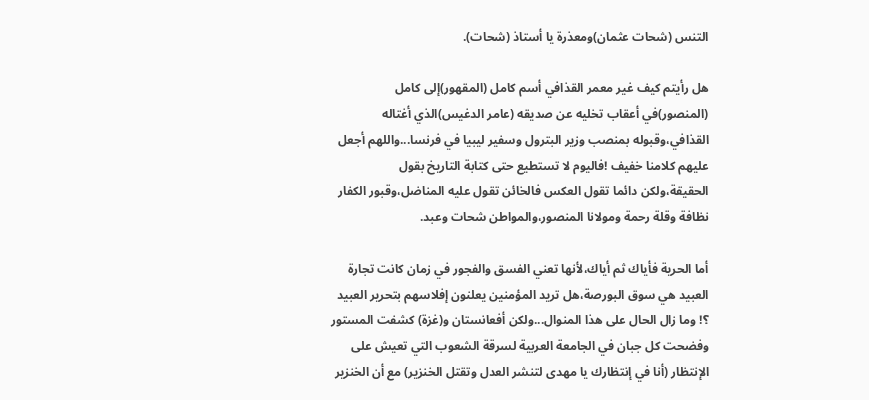التنس (شحات عثمان)ومعذرة يا أستاذ (شحات).

هل رأيتم كيف غير معمر القذافي أسم كامل (المقهور)إلى كامل (المنصور)في أعقاب تخليه عن صديقه (عامر الدغيس)الذي أغتاله القذافي،وقبوله بمنصب وزير البترول وسفير ليبيا في فرنسا...واللهم أجعل عليهم كلامنا خفيف !فاليوم لا تستطيع حتى كتابة التاريخ بقول الحقيقة،ولكن دائما تقول العكس فالخائن تقول عليه المناضل،وقبور الكفار نظافة وقلة رحمة ومولانا المنصور،والمواطن شحات وعبد.

أما الحرية فأياك ثم أياك،لأنها تعني الفسق والفجور في زمان كانت تجارة العبيد هي سوق البورصة،هل تريد المؤمنين يعلنون إفلاسهم بتحرير العبيد ؟! وما زال الحال على هذا المنوال...ولكن أفعانستان و(غزة) كشفت المستور وفضحت كل جبان في الجامعة العربية لسرقة الشعوب التي تعيش على الإنتظار (أنا في إنتظارك يا مهدى لتنشر العدل وتقتل الخنزير) مع أن الخنزير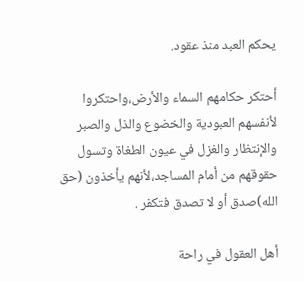يحكم العبد منذ عقود.

أحتكر حكامهم السماء والأرض،واحتكروا لأنفسهم العبودية والخضوع والذل والصبر والإنتظار والغزل في عيون الطغاة وتسول حقوقهم من أمام المساجد،لأنهم يأخذون (حق الله)صدق أو لا تصدق فتكفر .

أهل العقول في راحة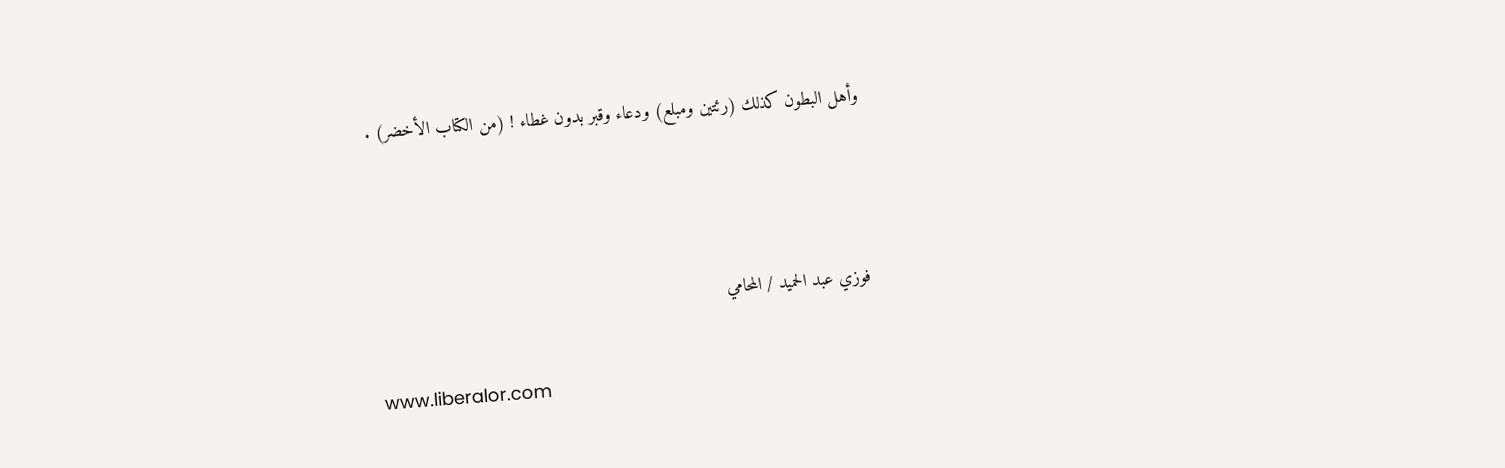وأهل البطون كذلك (رئتين ومبلع) ودعاء وقبر بدون غطاء ! (من الكتاب الأخضر) .



فوزي عبد الحميد / المحامي

www.liberalor.com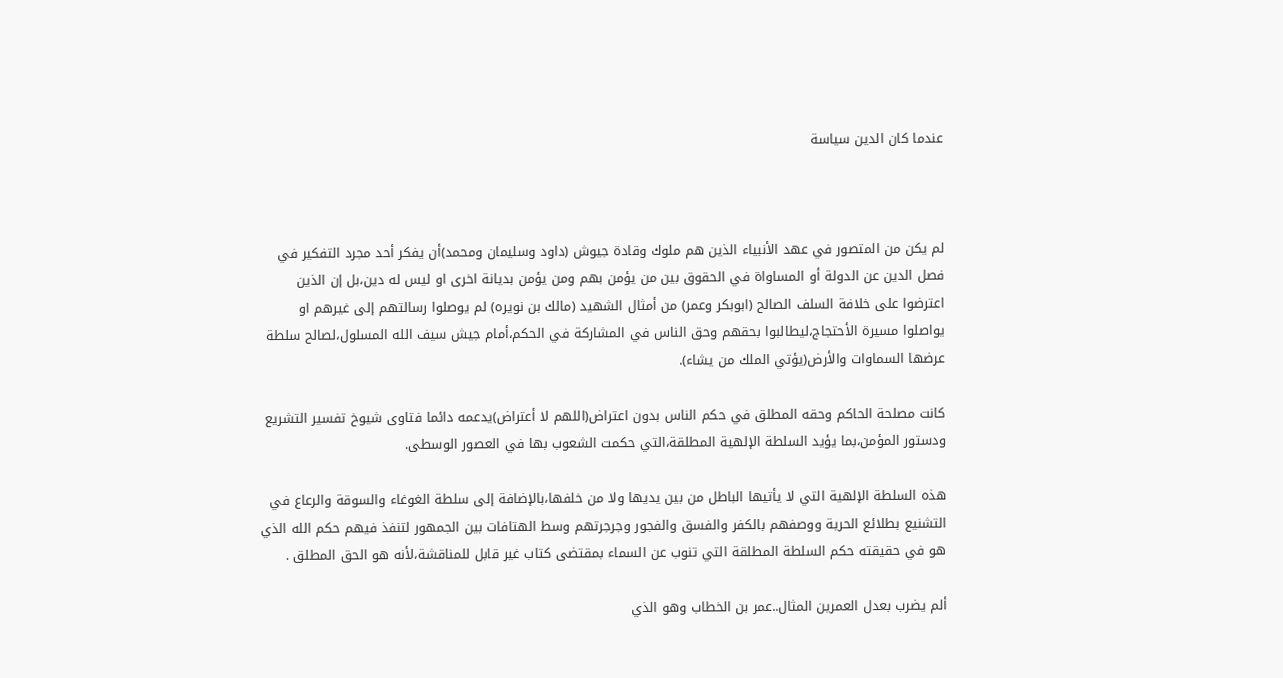عندما كان الدين سياسة



لم يكن من المتصور في عهد الأنبياء الذين هم ملوك وقادة جيوش (داود وسليمان ومحمد)أن يفكر أحد مجرد التفكير في فصل الدين عن الدولة أو المساواة في الحقوق بين من يؤمن بهم ومن يؤمن بديانة اخرى او ليس له دين،بل إن الذين اعترضوا على خلافة السلف الصالح (ابوبكر وعمر) من أمثال الشهيد (مالك بن نويره) لم يوصلوا رسالتهم إلى غيرهم او يواصلوا مسيرة الأحتجاج،ليطالبوا بحقهم وحق الناس في المشاركة في الحكم،أمام جيش سيف الله المسلول،لصالح سلطة عرضها السماوات والأرض(يؤتي الملك من يشاء).

كانت مصلحة الحاكم وحقه المطلق في حكم الناس بدون اعتراض(اللهم لا أعتراض)يدعمه دائما فتاوى شيوخ تفسير التشريع ودستور المؤمن،بما يؤيد السلطة الإلهية المطلقة،التي حكمت الشعوب بها في العصور الوسطى.

هذه السلطة الإلهية التي لا يأتيها الباطل من بين يديها ولا من خلفها،بالإضافة إلى سلطة الغوغاء والسوقة والرعاع في التشنيع بطلائع الحرية ووصفهم بالكفر والفسق والفجور وجرجرتهم وسط الهتافات بين الجمهور لتنفذ فيهم حكم الله الذي هو في حقيقته حكم السلطة المطلقة التي تنوب عن السماء بمقتضى كتاب غير قابل للمناقشة،لأنه هو الحق المطلق .

ألم يضرب بعدل العمرين المثال..عمر بن الخطاب وهو الذي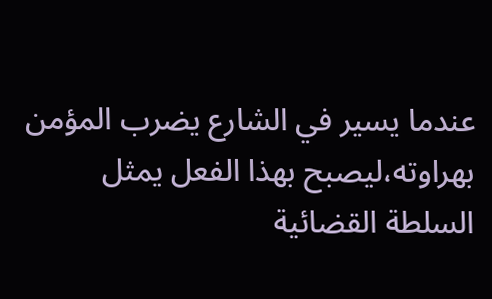عندما يسير في الشارع يضرب المؤمن بهراوته،ليصبح بهذا الفعل يمثل السلطة القضائية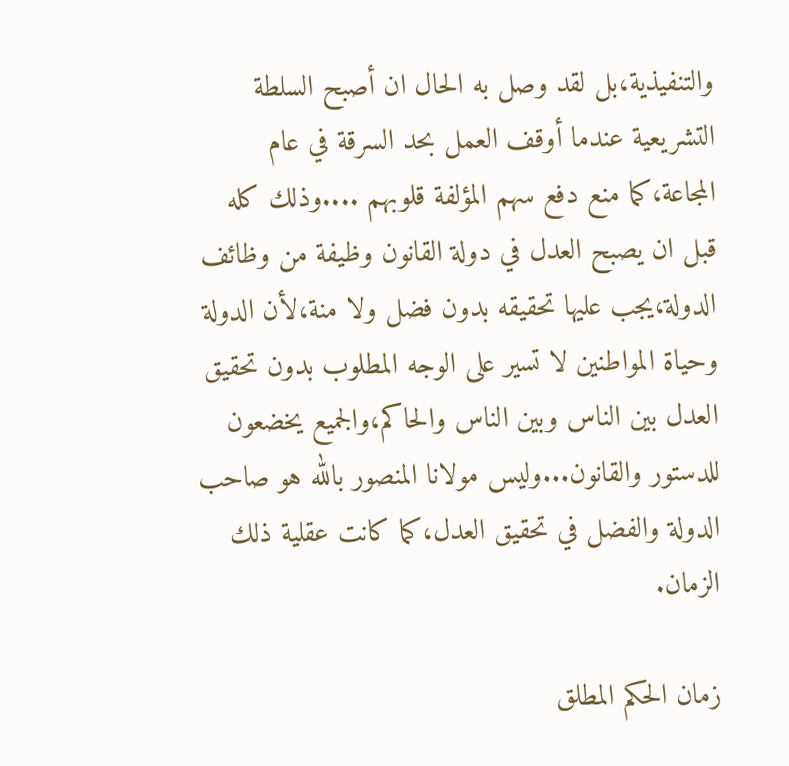والتنفيذية،بل لقد وصل به الحال ان أصبح السلطة التشريعية عندما أوقف العمل بحد السرقة في عام المجاعة،كما منع دفع سهم المؤلفة قلوبهم ....وذلك كله قبل ان يصبح العدل في دولة القانون وظيفة من وظائف الدولة،يجب عليها تحقيقه بدون فضل ولا منة،لأن الدولة وحياة المواطنين لا تسير على الوجه المطلوب بدون تحقيق العدل بين الناس وبين الناس والحاكم،والجميع يخضعون للدستور والقانون...وليس مولانا المنصور بالله هو صاحب الدولة والفضل في تحقيق العدل،كما كانت عقلية ذلك الزمان.

زمان الحكم المطلق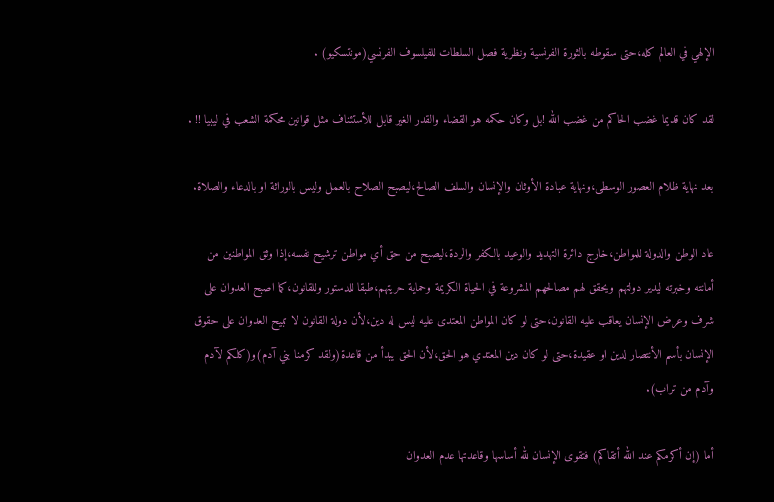الإلهي في العالم كله،حتى سقوطه بالثورة الفرنسية ونظرية فصل السلطات للفيلسوف الفرنسي(مونتسكيو) .

لقد كان قديما غضب الحاكم من غضب الله !بل وكان حكمه هو القضاء والقدر الغير قابل للأستئناف مثل قوانين محكمة الشعب في ليبيا !! .

بعد نهاية ظلام العصور الوسطى،ونهاية عبادة الأوثان والإنسان والسلف الصالح،ليصبح الصلاح بالعمل وليس بالوراثة او بالدعاء والصلاة.

عاد الوطن والدولة للمواطن،خارج دائرة التهديد والوعيد بالكفر والردة،ليصبح من حق أي مواطن ترشيح نفسه،إذا وثق المواطنين من أمانته وخبرته ليدير دولتهم ويحقق لهم مصالحهم المشروعة في الحياة الكريمة وحماية حريتهم،طبقا للدستور وللقانون،كما اصبح العدوان على شرف وعرض الإنسان يعاقب عليه القانون،حتى لو كان المواطن المعتدى عليه ليس له دين،لأن دولة القانون لا تبيح العدوان على حقوق الإنسان بأسم الأنتصار لدين او عقيدة،حتى لو كان دين المعتدي هو الحق،لأن الحق يبدأ من قاعدة(ولقد كرمنا بني آدم)و(كلكم لآدم وآدم من تراب).

أما (إن أكرمكم عند الله أتقاكم) فتقوى الإنسان لله أساسها وقاعدتها عدم العدوان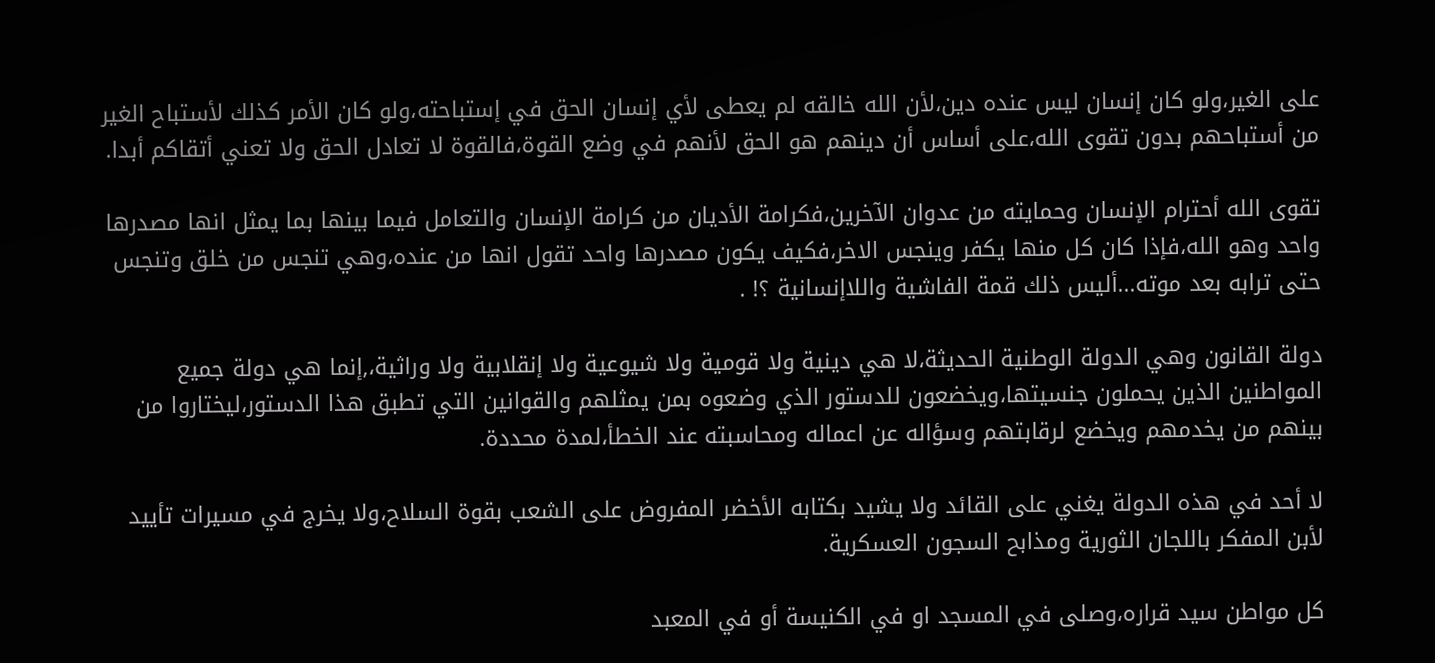على الغير،ولو كان إنسان ليس عنده دين،لأن الله خالقه لم يعطى لأي إنسان الحق في إستباحته،ولو كان الأمر كذلك لأستباح الغير من أستباحهم بدون تقوى الله،على أساس أن دينهم هو الحق لأنهم في وضع القوة،فالقوة لا تعادل الحق ولا تعني أتقاكم أبدا.

تقوى الله أحترام الإنسان وحمايته من عدوان الآخرين،فكرامة الأديان من كرامة الإنسان والتعامل فيما بينها بما يمثل انها مصدرها واحد وهو الله،فإذا كان كل منها يكفر وينجس الاخر،فكيف يكون مصدرها واحد تقول انها من عنده،وهي تنجس من خلق وتنجس حتى ترابه بعد موته...أليس ذلك قمة الفاشية واللاإنسانية ؟! .

دولة القانون وهي الدولة الوطنية الحديثة،لا هي دينية ولا قومية ولا شيوعية ولا إنقلابية ولا وراثية،,إنما هي دولة جميع المواطنين الذين يحملون جنسيتها،ويخضعون للدستور الذي وضعوه بمن يمثلهم والقوانين التي تطبق هذا الدستور،ليختاروا من بينهم من يخدمهم ويخضع لرقابتهم وسؤاله عن اعماله ومحاسبته عند الخطأ،لمدة محددة.

لا أحد في هذه الدولة يغني على القائد ولا يشيد بكتابه الأخضر المفروض على الشعب بقوة السلاح،ولا يخرج في مسيرات تأييد لأبن المفكر باللجان الثورية ومذابح السجون العسكرية.

كل مواطن سيد قراره،وصلى في المسجد او في الكنيسة أو في المعبد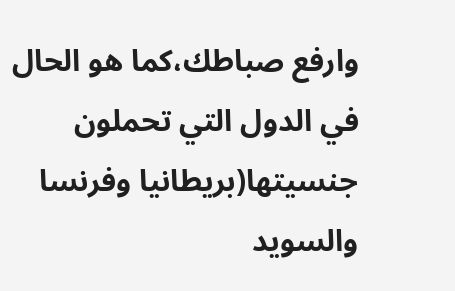وارفع صباطك،كما هو الحال في الدول التي تحملون جنسيتها(بريطانيا وفرنسا والسويد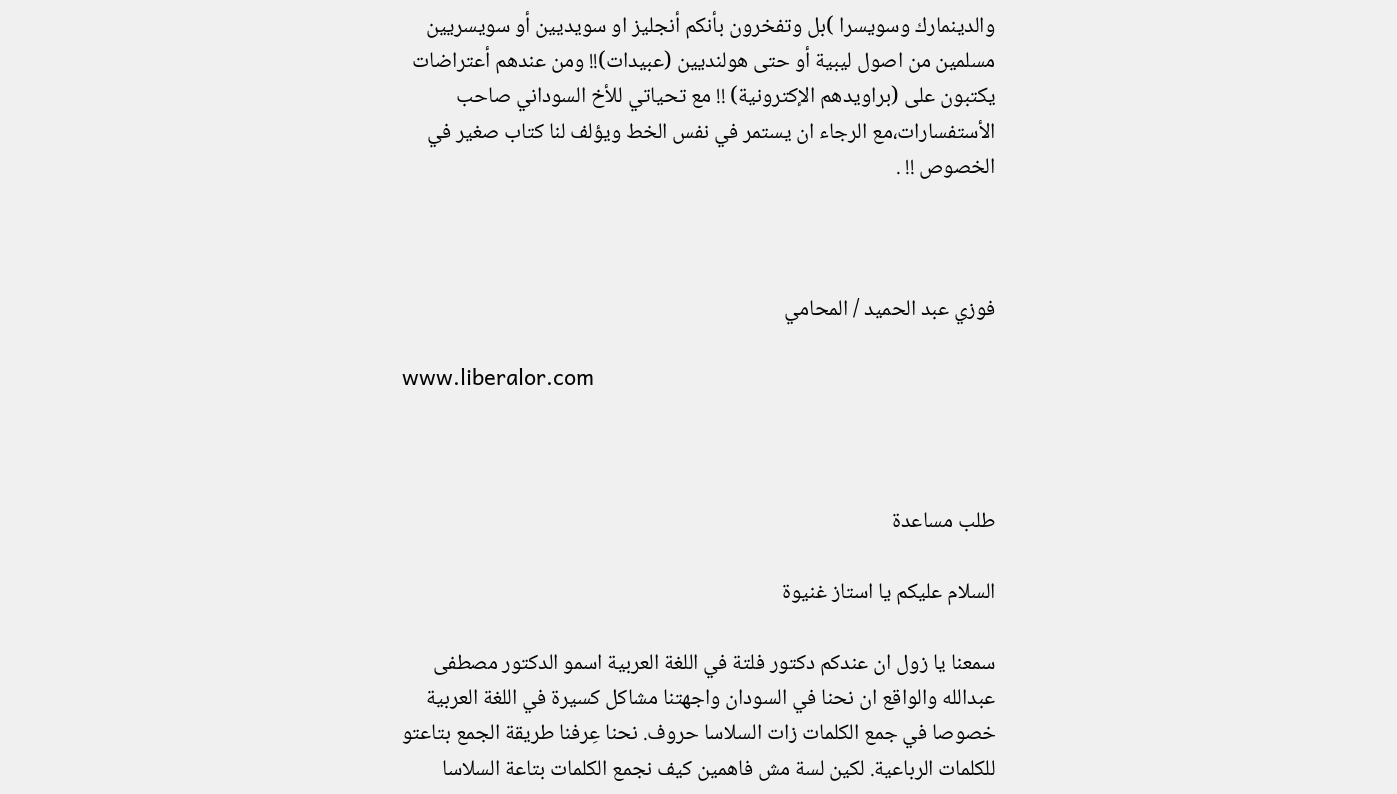والدينمارك وسويسرا )بل وتفخرون بأنكم أنجليز او سويديين أو سويسريين مسلمين من اصول ليبية أو حتى هولنديين (عبيدات)!! ومن عندهم أعتراضات يكتبون على (براويدهم الإكترونية) !! مع تحياتي للأخ السوداني صاحب الأستفسارات،مع الرجاء ان يستمر في نفس الخط ويؤلف لنا كتاب صغير في الخصوص !! .



فوزي عبد الحميد / المحامي

www.liberalor.com



طلب مساعدة

السلام عليكم يا استاز غنيوة

سمعنا يا زول ان عندكم دكتور فلتة في اللغة العربية اسمو الدكتور مصطفى عبدالله والواقع ان نحنا في السودان واجهتنا مشاكل كسيرة في اللغة العربية خصوصا في جمع الكلمات زات السلاسا حروف. نحنا عِرفنا طريقة الجمع بتاعتو للكلمات الرباعية. لكين لسة مش فاهمين كيف نجمع الكلمات بتاعة السلاسا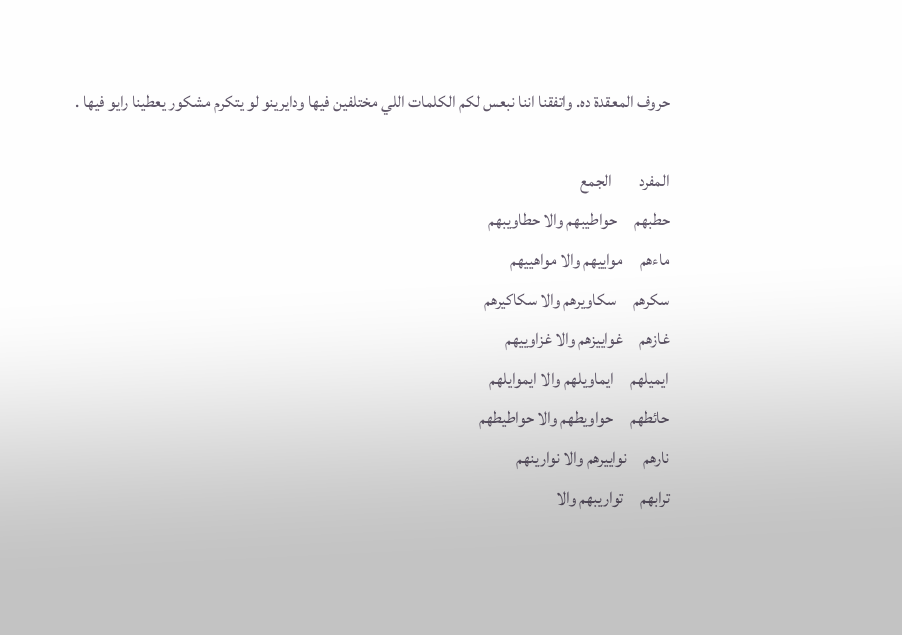حروف المعقدة ده. واتفقنا اننا نبعس لكم الكلمات اللي مختلفين فيها ودايرينو لو يتكرم مشكور يعطينا رايو فيها .

المفرد        الجمع
حطبهم     حواطيبهم والا حطاويبهم
ماءهم     مواييهم والا مواهييهم
سكرهم     سكاويرهم والا سكاكيرهم
غازهم     غواييزهم والا غزاوييهم
ايميلهم     ايماويلهم والا ايموايلهم
حائطهم     حواويطهم والا حواطيطهم
نارهم     نواييرهم والا نوارينهم
ترابهم     تواريبهم والا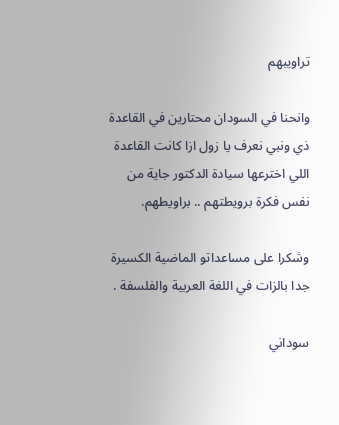تراويبهم

وانحنا في السودان محتارين في القاعدة ذي ونبي نعرف يا زول ازا كانت القاعدة اللي اخترعها سيادة الدكتور جاية من نفس فكرة برويطتهم .. براويطهم.

وشكرا على مساعداتو الماضية الكسيرة جدا بالزات في اللغة العربية والفلسفة .

سوداني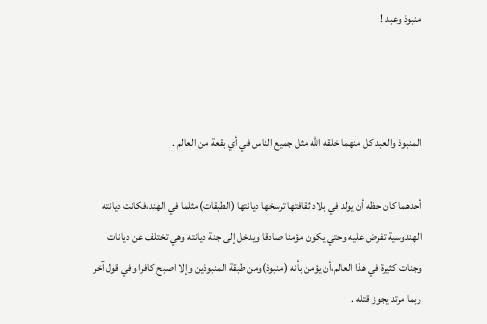منبوذ وعبد !



المنبوذ والعبد كل منهما خلقه الله مثل جميع الناس في أي بقعة من العالم .

أحدهما كان حظه أن يولد في بلاد ثقافتها ترسخها ديانتها (الطبقات)مثلما في الهند،فكانت ديانته الهندوسية تفرض عليه وحتي يكون مؤمنا صادقا ويدخل إلى جنة ديانته وهي تختلف عن ديانات وجنات كثيرة في هذا العالم،أن يؤمن بأنه (منبوذ)ومن طبقة المنبوذين وإلا اصبح كافرا وفي قول آخر ربما مرتد يجوز قتله .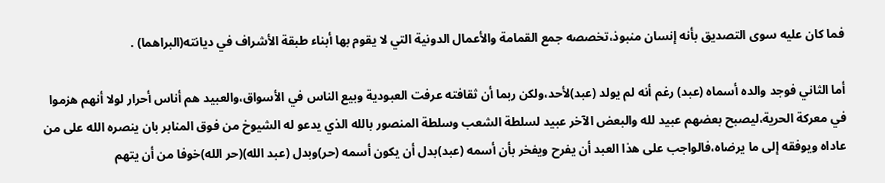فما كان عليه سوى التصديق بأنه إنسان منبوذ،تخصصه جمع القمامة والأعمال الدونية التي لا يقوم بها أبناء طبقة الأشراف في ديانته(البراهما) .

أما الثاني فوجد والده أسماه (عبد) رغم أنه لم يولد (عبد)لأحد،ولكن ربما أن ثقافته عرفت العبودية وبيع الناس في الأسواق،والعبيد هم أناس أحرار لولا أنهم هزموا في معركة الحرية،ليصبح بعضهم عبيد لله والبعض الآخر عبيد لسلطة الشعب وسلطة المنصور بالله الذي يدعو له الشيوخ من فوق المنابر بان ينصره الله على من عاداه ويوفقه إلى ما يرضاه،فالواجب على هذا العبد أن يفرح ويفخر بأن أسمه (عبد)بدل أن يكون أسمه (حر)وبدل (عبد الله)(حر الله)خوفا من أن يتهم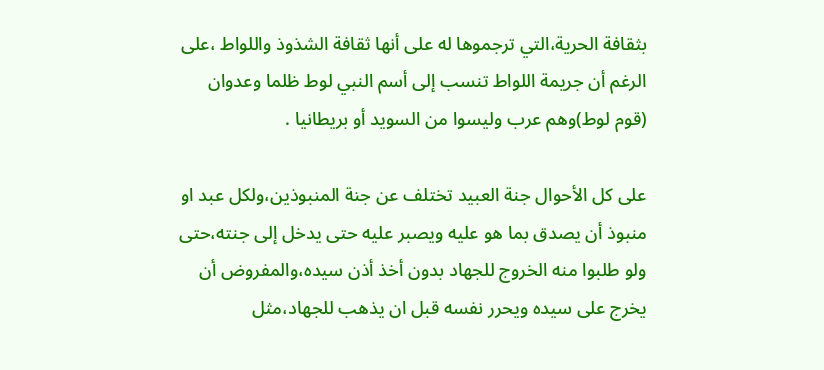بثقافة الحرية،التي ترجموها له على أنها ثقافة الشذوذ واللواط ،على الرغم أن جريمة اللواط تنسب إلى أسم النبي لوط ظلما وعدوان (قوم لوط)وهم عرب وليسوا من السويد أو بريطانيا .

على كل الأحوال جنة العبيد تختلف عن جنة المنبوذين،ولكل عبد او منبوذ أن يصدق بما هو عليه ويصبر عليه حتى يدخل إلى جنته،حتى ولو طلبوا منه الخروج للجهاد بدون أخذ أذن سيده،والمفروض أن يخرج على سيده ويحرر نفسه قبل ان يذهب للجهاد،مثل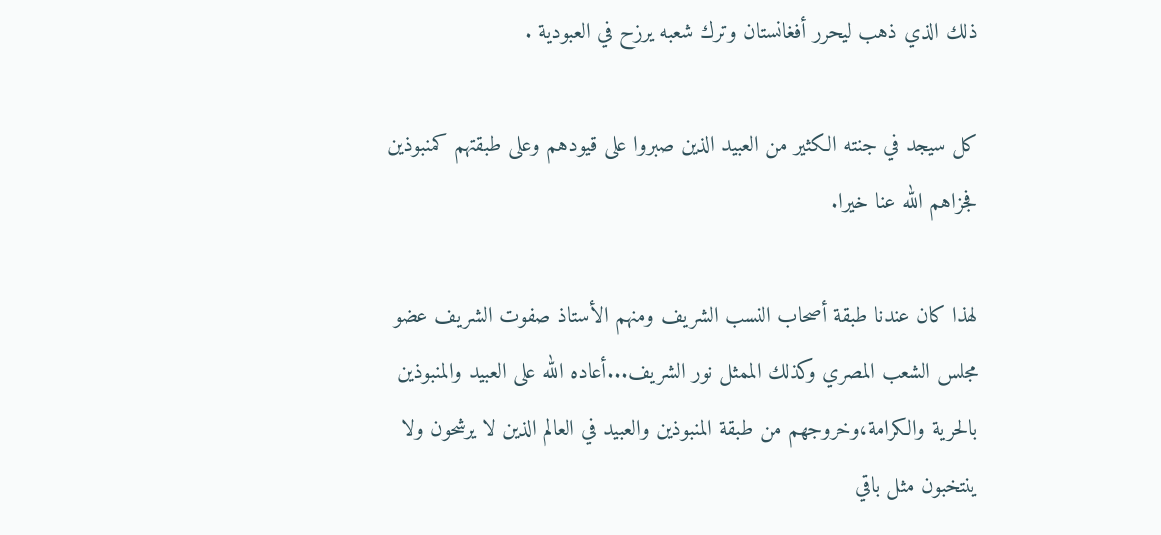ذلك الذي ذهب ليحرر أفغانستان وترك شعبه يرزح في العبودية .

كل سيجد في جنته الكثير من العبيد الذين صبروا على قيودهم وعلى طبقتهم كمنبوذين فجزاهم الله عنا خيرا.

لهذا كان عندنا طبقة أصحاب النسب الشريف ومنهم الأستاذ صفوت الشريف عضو مجلس الشعب المصري وكذلك الممثل نور الشريف...أعاده الله على العبيد والمنبوذين بالحرية والكرامة،وخروجهم من طبقة المنبوذين والعبيد في العالم الذين لا يرشحون ولا ينتخبون مثل باقي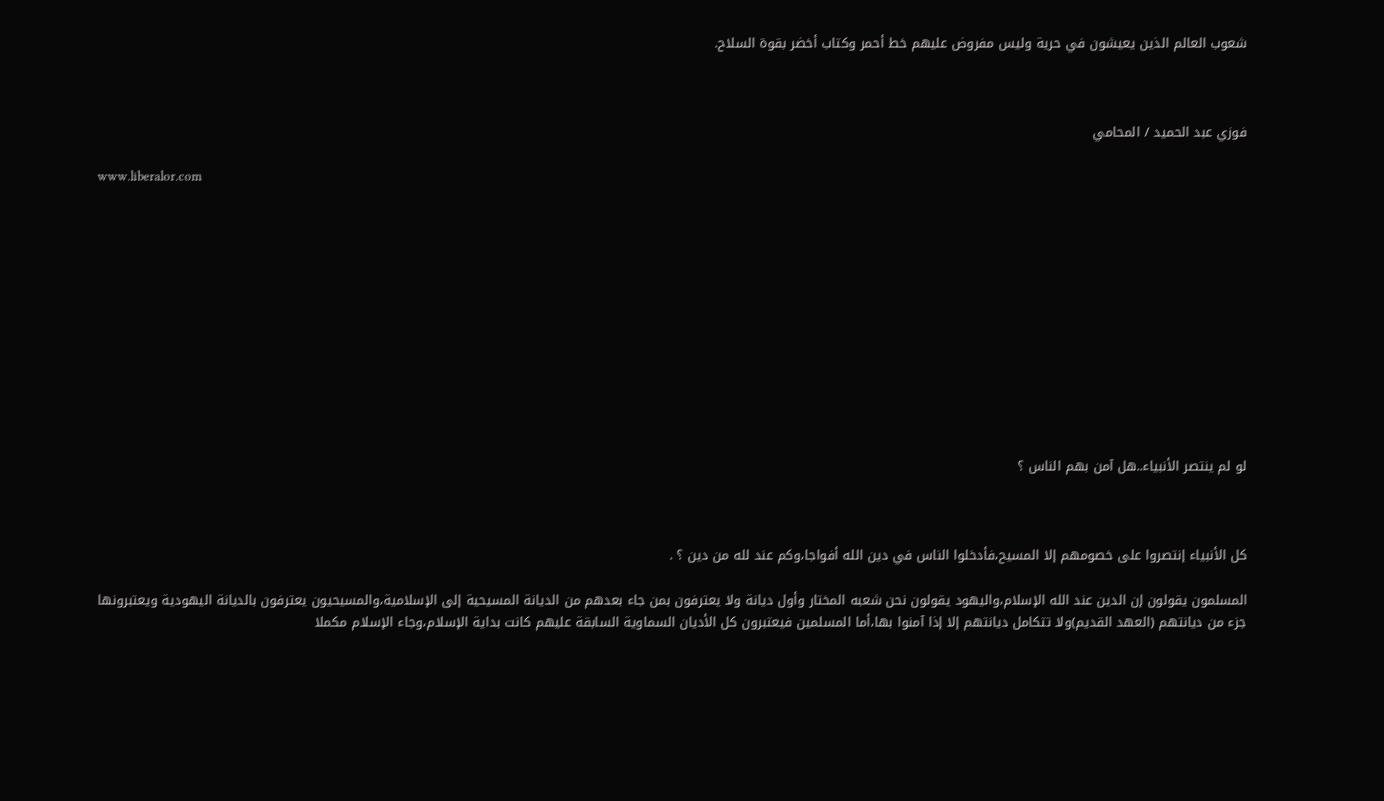شعوب العالم الذين يعيشون في حرية وليس مفروض عليهم خط أحمر وكتاب أخضر بقوة السلاح.



فوزي عبد الحميد / المحامي

www.liberalor.com












لو لم ينتصر الأنبياء..هل آمن بهم الناس ؟



كل الأنبياء إنتصروا على خصومهم إلا المسيح،فأدخلوا الناس في دين الله أفواجا،وكم عند لله من دين ؟ .

المسلمون يقولون إن الدين عند الله الإسلام،واليهود يقولون نحن شعبه المختار وأول ديانة ولا يعترفون بمن جاء بعدهم من الديانة المسيحية إلى الإسلامية،والمسيحيون يعترفون بالديانة اليهودية ويعتبرونها جزء من ديانتهم (العهد القديم)ولا تتكامل ديانتهم إلا إذا آمنوا بها،أما المسلمين فيعتبرون كل الأديان السماوية السابقة عليهم كانت بداية الإسلام،وجاء الإسلام مكملا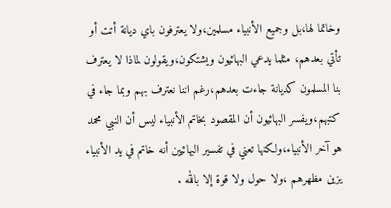وخاتما لها،بل وجميع الأنبياء مسلمين،ولا يعترفون باي ديانة أتت أو تأتي بعدهم، مثلما يدعي البهائيون ويشتكون،ويقولون لماذا لا يعترف بنا المسلمون كديانة جاءت بعدهم،رغم اننا نعترف بهم وبما جاء في كتبهم،ويفسر البهائيون أن المقصود بخاتم الأنبياء ليس أن النبي محمد هو آخر الأنبياء،ولكنها تعني في تفسير البهائيين أنه خاتم في يد الأنبياء يزين مظهرهم ،ولا حول ولا قوة إلا بالله .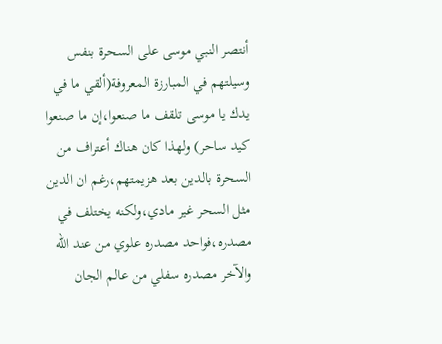أنتصر النبي موسى على السحرة بنفس وسيلتهم في المبارزة المعروفة(ألقي ما في يدك يا موسى تلقف ما صنعوا،إن ما صنعوا كيد ساحر) ولهذا كان هناك أعتراف من السحرة بالدين بعد هزيمتهم،رغم ان الدين مثل السحر غير مادي،ولكنه يختلف في مصدره،فواحد مصدره علوي من عند الله والآخر مصدره سفلي من عالم الجان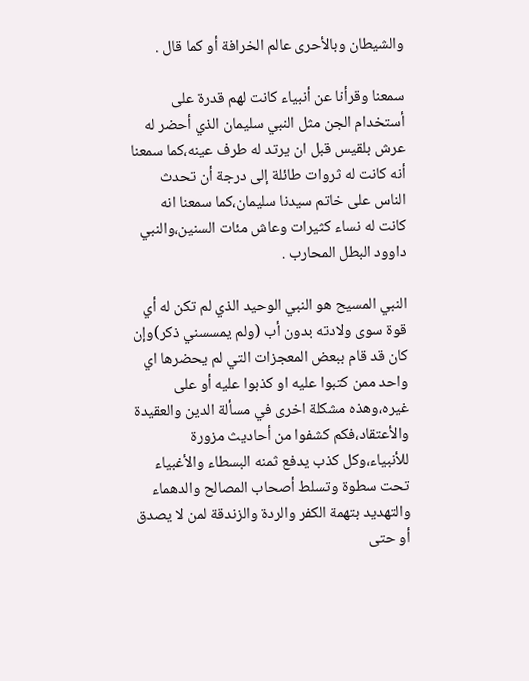والشيطان وبالأحرى عالم الخرافة أو كما قال .

سمعنا وقرأنا عن أنبياء كانت لهم قدرة على أستخدام الجن مثل النبي سليمان الذي أحضر له عرش بلقيس قبل ان يرتد له طرف عينه،كما سمعنا أنه كانت له ثروات طائلة إلى درجة أن تحدث الناس على خاتم سيدنا سليمان،كما سمعنا انه كانت له نساء كثيرات وعاش مئات السنين،والنبي داوود البطل المحارب .

النبي المسيح هو النبي الوحيد الذي لم تكن له أي قوة سوى ولادته بدون أب (ولم يمسسني ذكر)وإن كان قد قام ببعض المعجزات التي لم يحضرها اي واحد ممن كتبوا عليه او كذبوا عليه أو على غيره،وهذه مشكلة اخرى في مسألة الدين والعقيدة والأعتقاد،فكم كشفوا من أحاديث مزورة للأنبياء،وكل كذب يدفع ثمنه البسطاء والأغبياء تحت سطوة وتسلط أصحاب المصالح والدهماء والتهديد بتهمة الكفر والردة والزندقة لمن لا يصدق أو حتى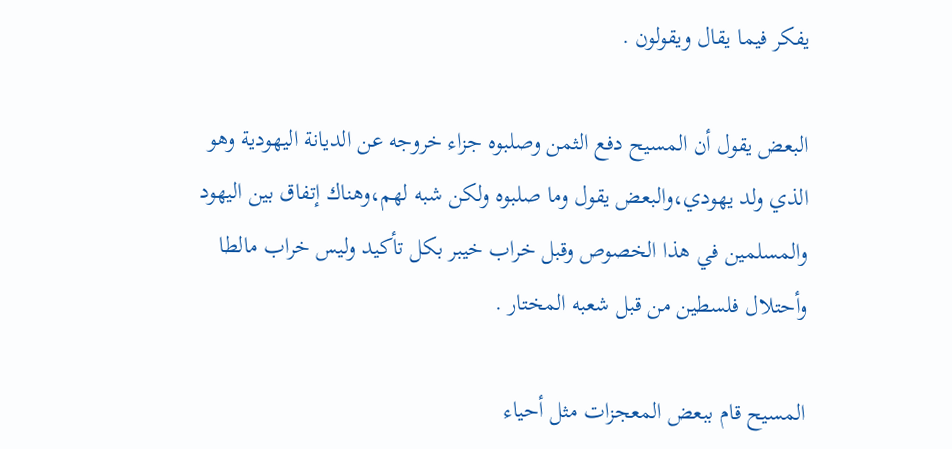يفكر فيما يقال ويقولون .

البعض يقول أن المسيح دفع الثمن وصلبوه جزاء خروجه عن الديانة اليهودية وهو الذي ولد يهودي،والبعض يقول وما صلبوه ولكن شبه لهم،وهناك إتفاق بين اليهود والمسلمين في هذا الخصوص وقبل خراب خيبر بكل تأكيد وليس خراب مالطا وأحتلال فلسطين من قبل شعبه المختار .

المسيح قام ببعض المعجزات مثل أحياء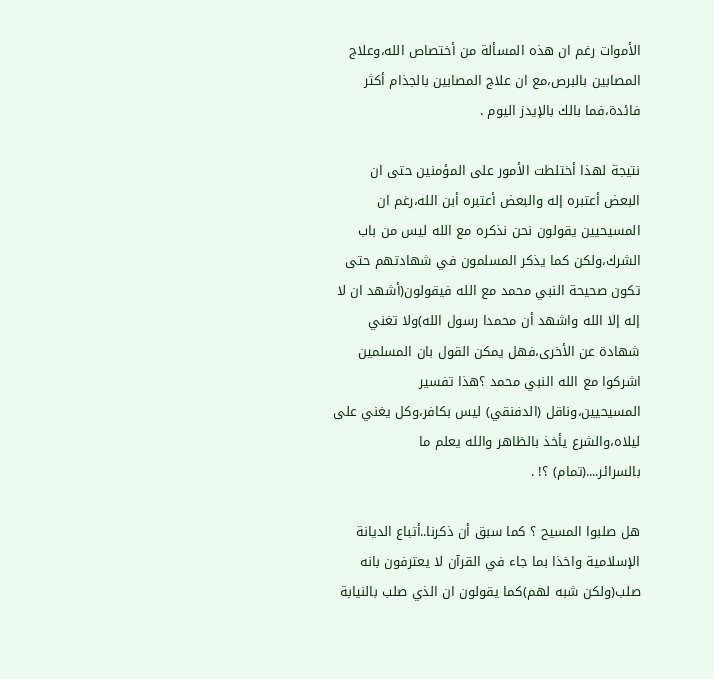الأموات رغم ان هذه المسألة من أختصاص الله،وعلاج المصابين بالبرص،مع ان علاج المصابين بالجذام أكثر فائدة،فما بالك بالإيدز اليوم .

نتيجة لهذا أختلطت الأمور على المؤمنين حتى ان البعض أعتبره إله والبعض أعتبره أبن الله،رغم ان المسيحيين يقولون نحن نذكره مع الله ليس من باب الشرك،ولكن كما يذكر المسلمون في شهادتهم حتى تكون صحيحة النبي محمد مع الله فيقولون(أشهد ان لا إله إلا الله واشهد أن محمدا رسول الله)ولا تغني شهادة عن الأخرى،فهل يمكن القول بان المسلمين اشركوا مع الله النبي محمد ؟هذا تفسير المسيحيين،وناقل (الدفنقي) ليس بكافر،وكل يغني على ليلاه،والشرع يأخذ بالظاهر والله يعلم ما بالسرائر....(تمام) ؟! .

هل صلبوا المسيح ؟ كما سبق أن ذكرنا..أتباع الديانة الإسلامية واخذا بما جاء في القرآن لا يعترفون بانه صلب(ولكن شبه لهم)كما يقولون ان الذي صلب بالنيابة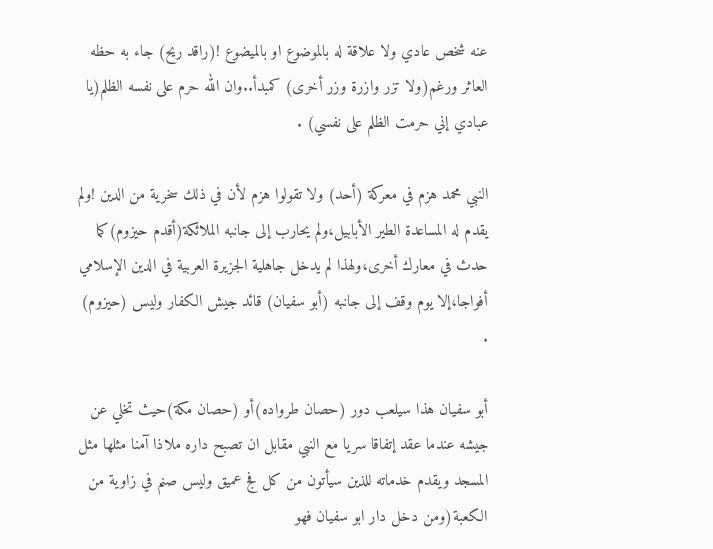عنه شخص عادي ولا علاقة له بالموضوع او بالميضوع !(راقد ريح) جاء به حظه العاثر ورغم(ولا تزر وازرة وزر أخرى) كمبدأ..وان الله حرم على نفسه الظلم(يا عبادي إني حرمت الظلم على نفسي) .

النبي محمد هزم في معركة (أحد) ولا تقولوا هزم لأن في ذلك سخرية من الدين !ولم يقدم له المساعدة الطير الأبابيل،ولم يحارب إلى جانبه الملائكة(أقدم حيزوم)كما حدث في معارك أخرى،ولهذا لم يدخل جاهلية الجزيرة العربية في الدين الإسلامي أفواجا،إلا يوم وقف إلى جانبه (أبو سفيان) قائد جيش الكفار وليس (حيزوم) .

أبو سفيان هذا سيلعب دور (حصان طرواده)أو (حصان مكة)حيث تخلي عن جيشه عندما عقد إتفاقا سريا مع النبي مقابل ان تصبح داره ملاذا آمنا مثلها مثل المسجد ويقدم خدماته للذين سيأتون من كل فج عميق وليس صنم في زاوية من الكعبة(ومن دخل دار ابو سفيان فهو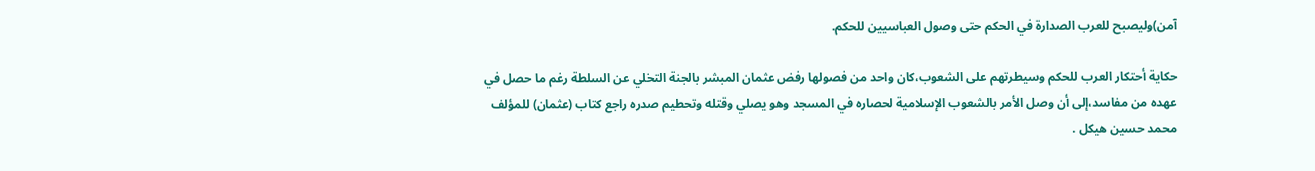آمن)وليصبح للعرب الصدارة في الحكم حتى وصول العباسيين للحكم.

حكاية أحتكار العرب للحكم وسيطرتهم على الشعوب،كان واحد من فصولها رفض عثمان المبشر بالجنة التخلي عن السلطة رغم ما حصل في عهده من مفاسد،إلى أن وصل الأمر بالشعوب الإسلامية لحصاره في المسجد وهو يصلي وقتله وتحطيم صدره راجع كتاب (عثمان) للمؤلف محمد حسين هيكل .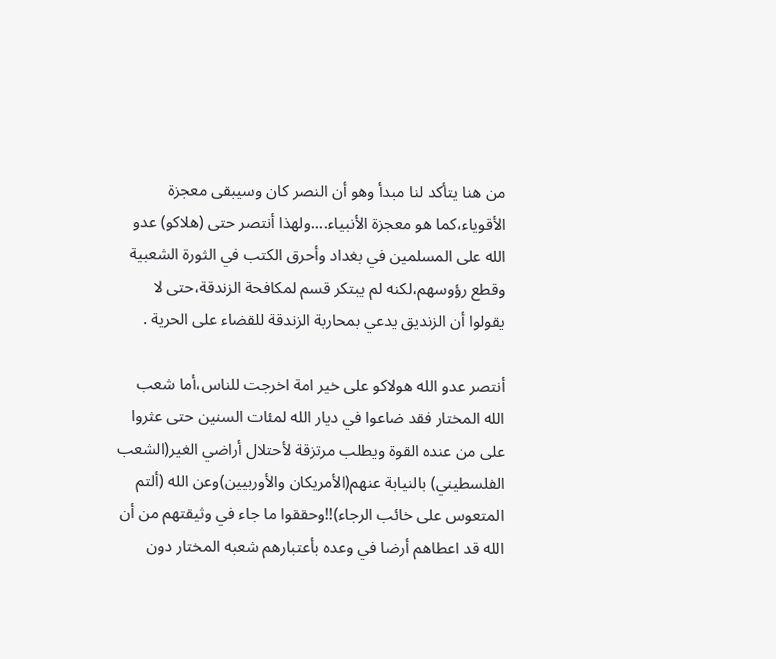من هنا يتأكد لنا مبدأ وهو أن النصر كان وسيبقى معجزة الأقوياء،كما هو معجزة الأنبياء....ولهذا أنتصر حتى (هلاكو) عدو الله على المسلمين في بغداد وأحرق الكتب في الثورة الشعبية وقطع رؤوسهم،لكنه لم يبتكر قسم لمكافحة الزندقة،حتى لا يقولوا أن الزنديق يدعي بمحاربة الزندقة للقضاء على الحرية .

أنتصر عدو الله هولاكو على خير امة اخرجت للناس،أما شعب الله المختار فقد ضاعوا في ديار الله لمئات السنين حتى عثروا على من عنده القوة ويطلب مرتزقة لأحتلال أراضي الغير(الشعب الفلسطيني) بالنيابة عنهم(الأمريكان والأوربيين)وعن الله (ألتم المتعوس على خائب الرجاء)!!وحققوا ما جاء في وثيقتهم من أن الله قد اعطاهم أرضا في وعده بأعتبارهم شعبه المختار دون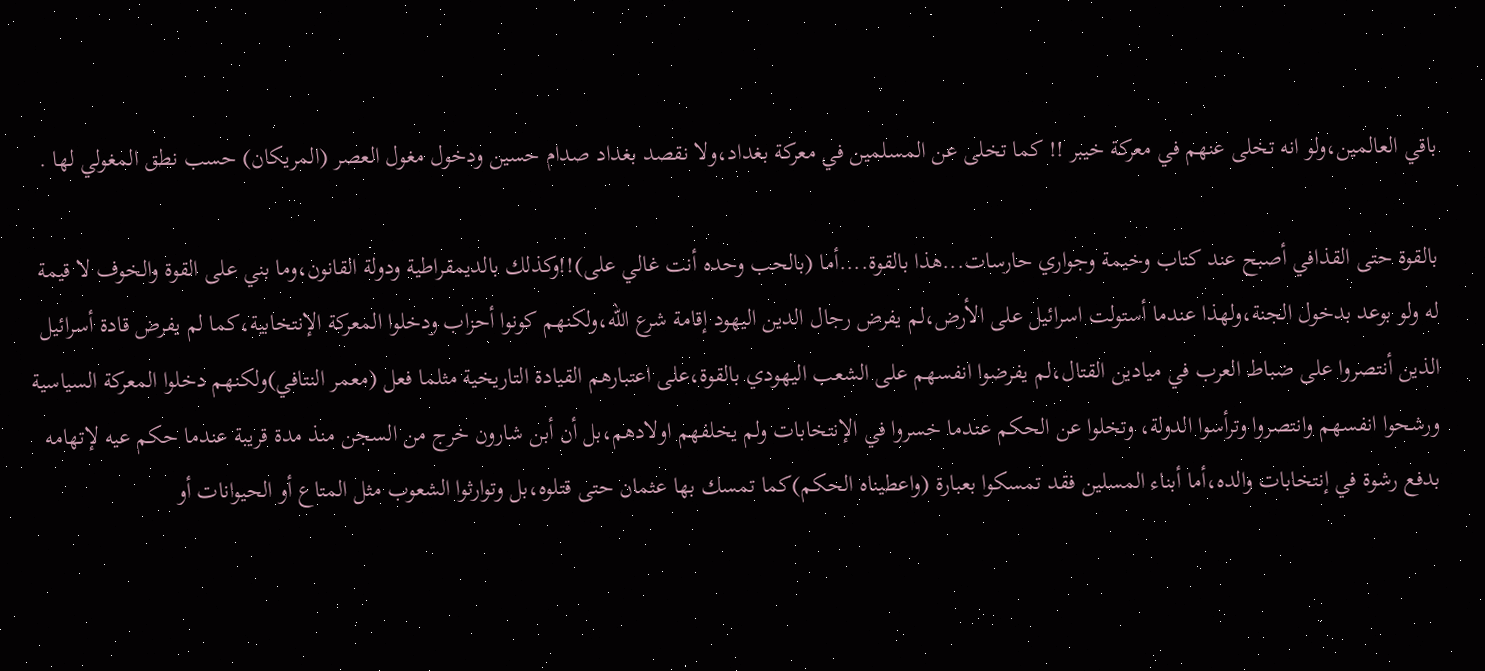باقي العالمين،ولو انه تخلى عنهم في معركة خيبر !! كما تخلى عن المسلمين في معركة بغداد،ولا نقصد بغداد صدام حسين ودخول مغول العصر (المريكان) حسب نطق المغولي لها .

بالقوة حتى القذافي أصبح عند كتاب وخيمة وجواري حارسات...هذا بالقوة....أما (بالحب وحده أنت غالي على)!!وكذلك بالديمقراطية ودولة القانون،وما بني على القوة والخوف لا قيمة له ولو بوعد بدخول الجنة،ولهذا عندما أستولت اسرائيل على الأرض،لم يفرض رجال الدين اليهود إقامة شرع الله،ولكنهم كونوا أحزاب ودخلوا المعركة الإنتخابية،كما لم يفرض قادة أسرائيل الذين أنتصروا على ضباط العرب في ميادين القتال،لم يفرضوا انفسهم على الشعب اليهودي بالقوة،على اعتبارهم القيادة التاريخية مثلما فعل (معمر النتافي)ولكنهم دخلوا المعركة السياسية ورشحوا انفسهم وانتصروا وترأسوا الدولة، وتخلوا عن الحكم عندما خسروا في الإنتخابات ولم يخلفهم اولادهم،بل أن أبن شارون خرج من السجن منذ مدة قريبة عندما حكم عيه لإتهامه بدفع رشوة في إنتخابات والده،أما أبناء المسلين فقد تمسكوا بعبارة (واعطيناه الحكم)كما تمسك بها عثمان حتى قتلوه،بل وتوارثوا الشعوب مثل المتاع أو الحيوانات أو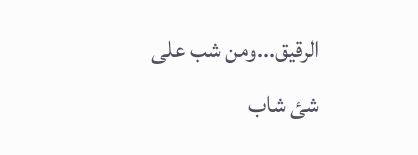الرقيق...ومن شب على شئ شاب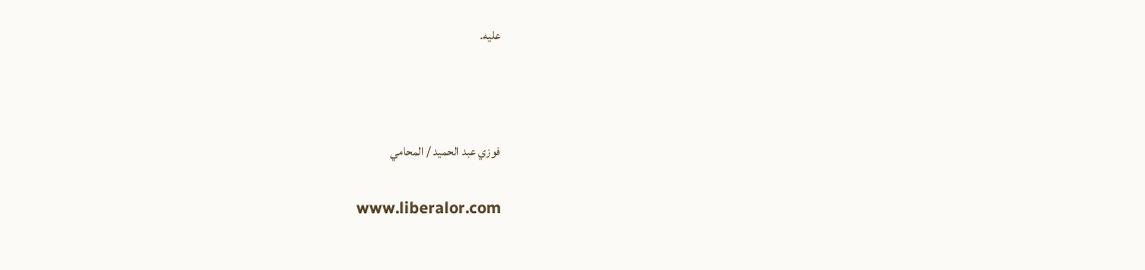عليه.



فوزي عبد الحميد / المحامي

www.liberalor.com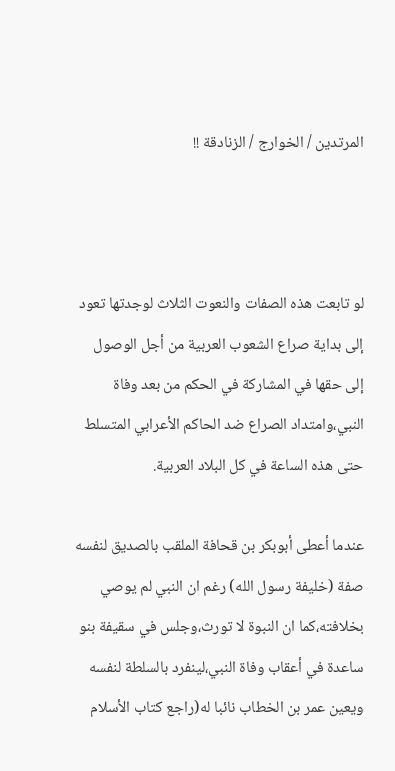المرتدين / الخوارج / الزنادقة !!



لو تابعت هذه الصفات والنعوت الثلاث لوجدتها تعود إلى بداية صراع الشعوب العربية من أجل الوصول إلى حقها في المشاركة في الحكم من بعد وفاة النبي،وامتداد الصراع ضد الحاكم الأعرابي المتسلط حتى هذه الساعة في كل البلاد العربية.

عندما أعطى أبوبكر بن قحافة الملقب بالصديق لنفسه صفة (خليفة رسول الله) رغم ان النبي لم يوصي بخلافته،كما ان النبوة لا تورث،وجلس في سقيفة بنو ساعدة في أعقاب وفاة النبي،لينفرد بالسلطة لنفسه ويعين عمر بن الخطاب نائبا له(راجع كتاب الأسلام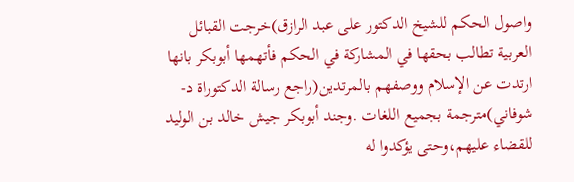واصول الحكم للشيخ الدكتور على عبد الرازق)خرجت القبائل العربية تطالب بحقها في المشاركة في الحكم فأتهمها أبوبكر بانها ارتدت عن الإسلام ووصفهم بالمرتدين(راجع رسالة الدكتوراة د- شوفاني)مترجمة بجميع اللغات .وجند أبوبكر جيش خالد بن الوليد للقضاء عليهم،وحتى يؤكدوا له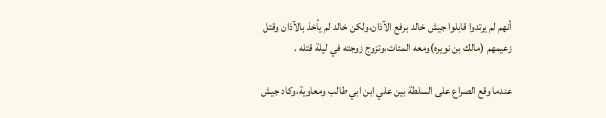أنهم لم يرتدوا قابلوا جيش خالد برفع الآذان،ولكن خالد لم يأخذ بالآذان وقتل زعيمهم (مالك بن نويره)ومعه المئات،وتزوج زوجته في ليلة قتله .

عندما وقع الصراع على السلطة بين علي ابن ابي طالب ومعاوية،وكاد جيش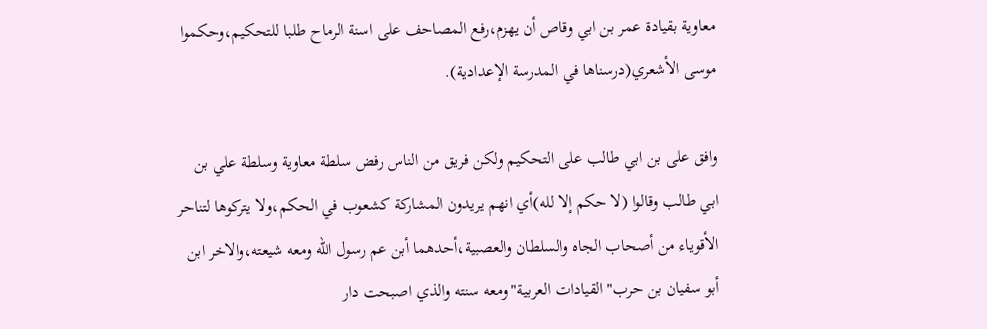معاوية بقيادة عمر بن ابي وقاص أن يهزم،رفع المصاحف على اسنة الرماح طلبا للتحكيم،وحكموا موسى الأشعري(درسناها في المدرسة الإعدادية).

وافق على بن ابي طالب على التحكيم ولكن فريق من الناس رفض سلطة معاوية وسلطة علي بن ابي طالب وقالوا (لا حكم إلا لله)أي انهم يريدون المشاركة كشعوب في الحكم،ولا يتركوها لتناحر الأقوياء من أصحاب الجاه والسلطان والعصبية،أحدهما أبن عم رسول الله ومعه شيعته،والاخر ابن أبو سفيان بن حرب"القيادات العربية"ومعه سنته والذي اصبحت دار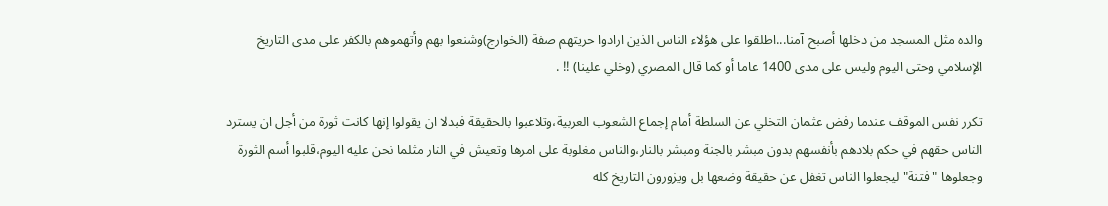والده مثل المسجد من دخلها أصبح آمنا...اطلقوا على هؤلاء الناس الذين ارادوا حريتهم صفة (الخوارج)وشنعوا بهم وأتهموهم بالكفر على مدى التاريخ الإسلامي وحتى اليوم وليس على مدى 1400 عاما أو كما قال المصري (وخلي علينا) !! .

تكرر نفس الموقف عندما رفض عثمان التخلي عن السلطة أمام إجماع الشعوب العربية،وتلاعبوا بالحقيقة فبدلا ان يقولوا إنها كانت ثورة من أجل ان يسترد الناس حقهم في حكم بلادهم بأنفسهم بدون مبشر بالجنة ومبشر بالنار،والناس مغلوبة على امرها وتعيش في النار مثلما نحن عليه اليوم،قلبوا أسم الثورة وجعلوها "فتنة" ليجعلوا الناس تغفل عن حقيقة وضعها بل ويزورون التاريخ كله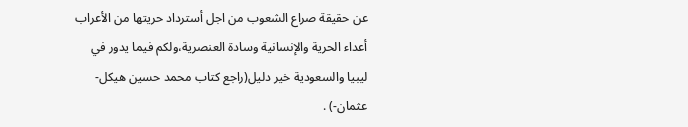عن حقيقة صراع الشعوب من اجل أسترداد حريتها من الأعراب أعداء الحرية والإنسانية وسادة العنصرية،ولكم فيما يدور في ليبيا والسعودية خير دليل(راجع كتاب محمد حسين هيكل-عثمان-) .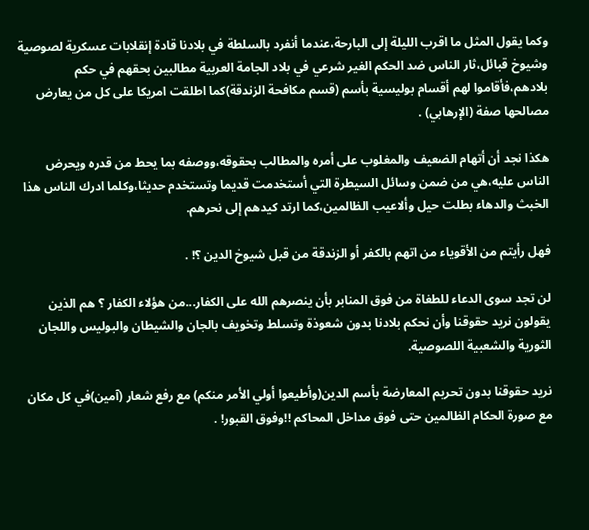وكما يقول المثل ما اقرب الليلة إلى البارحة،عندما أنفرد بالسلطة في بلادنا قادة إنقلابات عسكرية لصوصية وشيوخ قبائل،ثار الناس ضد الحكم الغير شرعي في بلاد الجامة العربية مطالبين بحقهم في حكم بلادهم،فأقاموا لهم أقسام بوليسية بأسم (قسم مكافحة الزندقة)كما اطلقت امريكا على كل من يعارض مصالحها صفة (الإرهابي) .

هكذا نجد أن أتهام الضعيف والمغلوب على أمره والمطالب بحقوقه،ووصفه بما يحط من قدره ويحرض الناس عليه،هي من ضمن وسائل السيطرة التي أستخدمت قديما وتستخدم حديثا،وكلما ادرك الناس هذا الخبث والدهاء بطلت حيل وألاعيب الظالمين،كما ارتد كيدهم إلى نحرهم.

فهل رأيتم من الأقوياء من اتهم بالكفر أو الزندقة من قبل شيوخ الدين ؟! .

لن تجد سوى الدعاء للطغاة من فوق المنابر بأن ينصرهم الله على الكفار...من هؤلاء الكفار ؟ هم الذين يقولون نريد حقوقنا وأن نحكم بلادنا بدون شعوذة وتسلط وتخويف بالجان والشيطان والبوليس واللجان الثورية والشعبية اللصوصية.

نريد حقوقنا بدون تحريم المعارضة بأسم الدين(وأطيعوا أولي الأمر منكم) مع رفع شعار (آمين)في كل مكان مع صورة الحكام الظالمين حتى فوق مداخل المحاكم !!وفوق القبور! .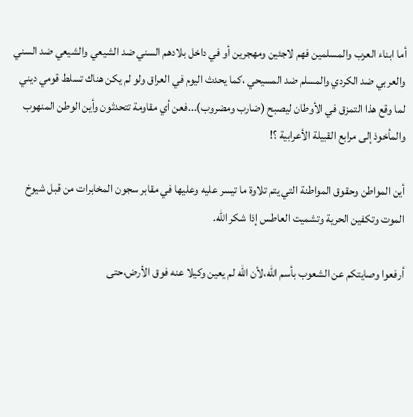أما ابناء العرب والمسلمين فهم لاجئين ومهجرين أو في داخل بلادهم السني ضد الشيعي والشيعي ضد السني والعربي ضد الكردي والمسلم ضد المسيحي ،كما يحدث اليوم في العراق ولو لم يكن هناك تسلط قومي ديني لما وقع هذا التمزق في الأوطان ليصبح (ضارب ومضروب)...فعن أي مقاومة تتحدثون وأين الوطن المنهوب والمأخوذ إلى مرابع القبيلة الأعرابية ؟!

أين المواطن وحقوق المواطنة التي يتم تلاوة ما تيسر عليه وعليها في مقابر سجون المخابرات من قبل شيوخ الموت وتكفين الحرية وتشميت العاطس إذا شكر الله.

أرفعوا وصايتكم عن الشعوب بأسم الله،لأن الله لم يعين وكيلا عنه فوق الأرض،حتى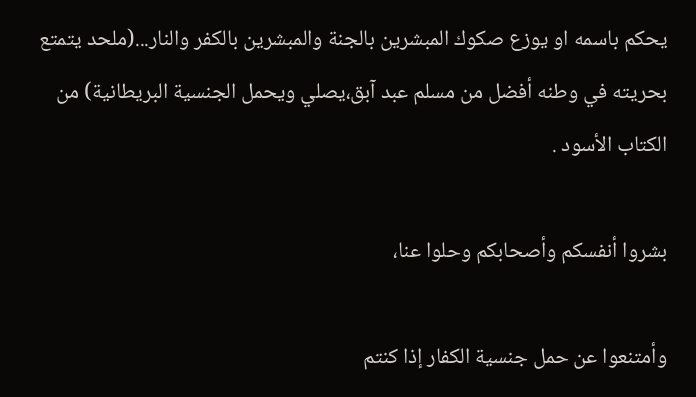يحكم باسمه او يوزع صكوك المبشرين بالجنة والمبشرين بالكفر والنار...(ملحد يتمتع بحريته في وطنه أفضل من مسلم عبد آبق،يصلي ويحمل الجنسية البريطانية) من الكتاب الأسود .

بشروا أنفسكم وأصحابكم وحلوا عنا،

وأمتنعوا عن حمل جنسية الكفار إذا كنتم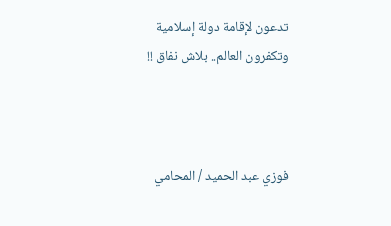تدعون لإقامة دولة إسلامية وتكفرون العالم.. بلاش نفاق !!



فوزي عبد الحميد / المحامي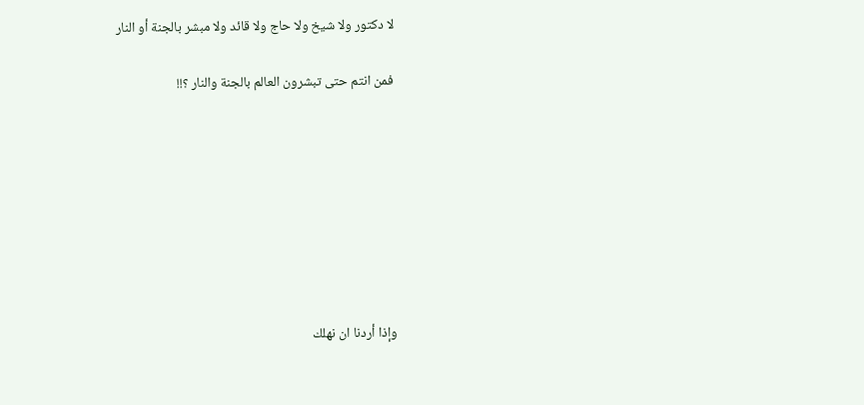لا دكتور ولا شيخ ولا حاج ولا قائد ولا مبشر بالجنة أو النار

فمن انتم حتى تبشرون العالم بالجنة والنار ؟!!








وإذا أردنا ان نهلك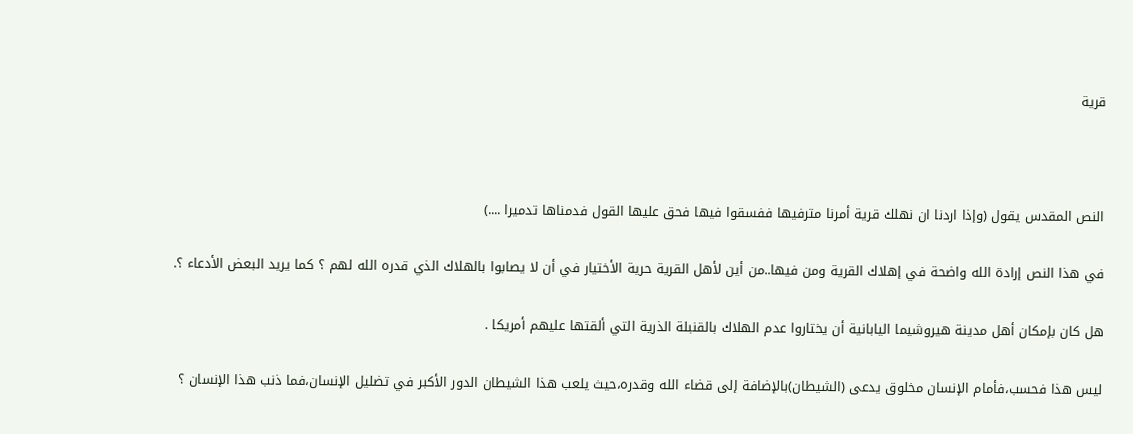قرية



النص المقدس يقول (وإذا اردنا ان نهلك قرية أمرنا مترفيها ففسقوا فيها فحق عليها القول فدمناها تدميرا ....)

في هذا النص إرادة الله واضحة في إهلاك القرية ومن فيها..من أين لأهل القرية حرية الأختيار في أن لا يصابوا بالهلاك الذي قدره الله لهم ؟ كما يريد البعض الأدعاء ؟.

هل كان بإمكان أهل مدينة هيروشيما اليابانية أن يختاروا عدم الهلاك بالقنبلة الذرية التي ألقتها عليهم أمريكا .

ليس هذا فحسب،فأمام الإنسان مخلوق يدعى (الشيطان)بالإضافة إلى قضاء الله وقدره،حيث يلعب هذا الشيطان الدور الأكبر في تضليل الإنسان،فما ذنب هذا الإنسان ؟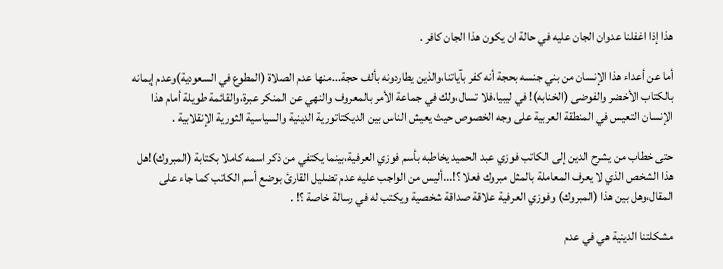هذا إذا اغفلنا عدوان الجان عليه في حالة ان يكون هذا الجان كافر .

أما عن أعداء هذا الإنسان من بني جنسه بحجة أنه كفر بآياتنا،والذين يطاردونه بألف حجة...منها عدم الصلاة (المطوع في السعودية)وعدم إيمانه بالكتاب الأخضر والفوضى (الخنابه)! في ليبيا،فلا تسال،ولك في جماعة الأمر بالمعروف والنهي عن المنكر عبرة،والقائمة طويلة أمام هذا الإنسان التعيس في المنطقة العربية على وجه الخصوص حيث يعيش الناس بين الديكتاتورية الدينية والسياسية الثورية الإنقلابية .

حتى خطاب من يشرح الدين إلى الكاتب فوزي عبد الحميد يخاطبه بأسم فوزي العرفية،بينما يكتفي من ذكر اسمه كاملا بكتابة (المبروك)!هل هذا الشخص الذي لا يعرف المعاملة بالمثل مبروك فعلا ؟!...أليس من الواجب عليه عدم تضليل القارئ بوضع أسم الكاتب كما جاء على المقال،وهل بين هذا (المبروك) وفوزي العرفية علاقة صداقة شخصية ويكتب له في رسالة خاصة ؟! .

مشكلتنا الدينية هي في عدم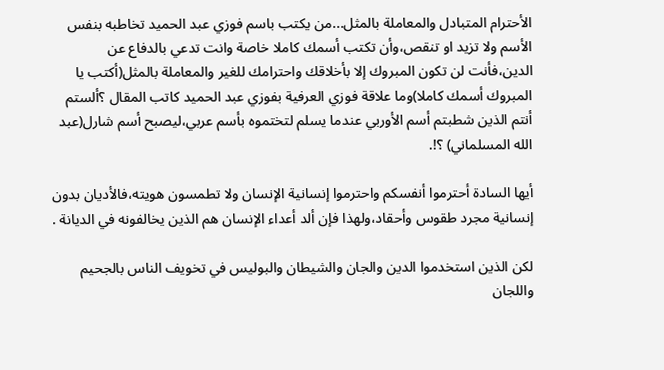الأحترام المتبادل والمعاملة بالمثل...من يكتب باسم فوزي عبد الحميد تخاطبه بنفس الأسم ولا تزيد او تنقص،وأن تكتب أسمك كاملا خاصة وانت تدعي بالدفاع عن الدين،فأنت لن تكون المبروك إلا بأخلاقك واحترامك للغير والمعاملة بالمثل(أكتب يا المبروك أسمك كاملا)وما علاقة فوزي العرفية بفوزي عبد الحميد كاتب المقال ؟ألستم أنتم الذين شطبتم أسم الأوربي عندما يسلم لتختموه بأسم عربي،ليصبح أسم شارل(عبد الله المسلماني) ؟!.

أيها السادة أحترموا أنفسكم واحترموا إنسانية الإنسان ولا تطمسون هويته،فالأديان بدون إنسانية مجرد طقوس وأحقاد،ولهذا فإن ألد أعداء الإنسان هم الذين يخالفونه في الديانة .

لكن الذين استخدموا الدين والجان والشيطان والبوليس في تخويف الناس بالجحيم واللجان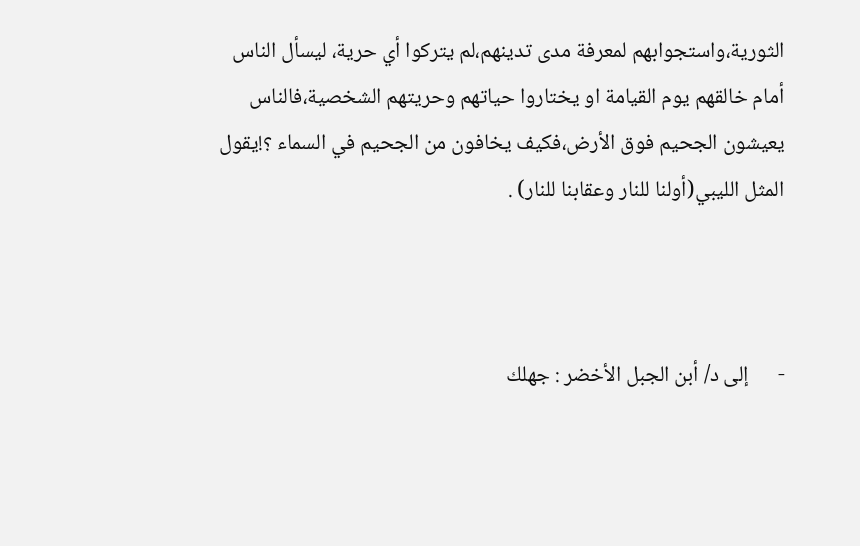الثورية،واستجوابهم لمعرفة مدى تدينهم،لم يتركوا أي حرية، ليسأل الناس أمام خالقهم يوم القيامة او يختاروا حياتهم وحريتهم الشخصية،فالناس يعيشون الجحيم فوق الأرض،فكيف يخافون من الجحيم في السماء ؟!يقول المثل الليبي(أولنا للنار وعقابنا للنار) .



-      إلى د/ أبن الجبل الأخضر : جهلك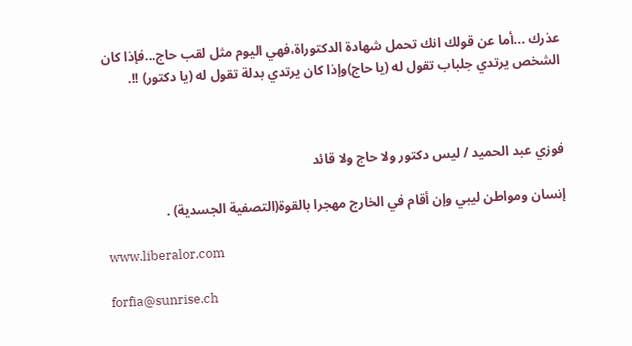عذرك ...أما عن قولك انك تحمل شهادة الدكتوراة،فهي اليوم مثل لقب حاج...فإذا كان الشخص يرتدي جلباب تقول له (يا حاج)وإذا كان يرتدي بدلة تقول له (يا دكتور) !!.



فوزي عبد الحميد / ليس دكتور ولا حاج ولا قائد

إنسان ومواطن ليبي وإن أقام في الخارج مهجرا بالقوة(التصفية الجسدية) .

www.liberalor.com

forfia@sunrise.ch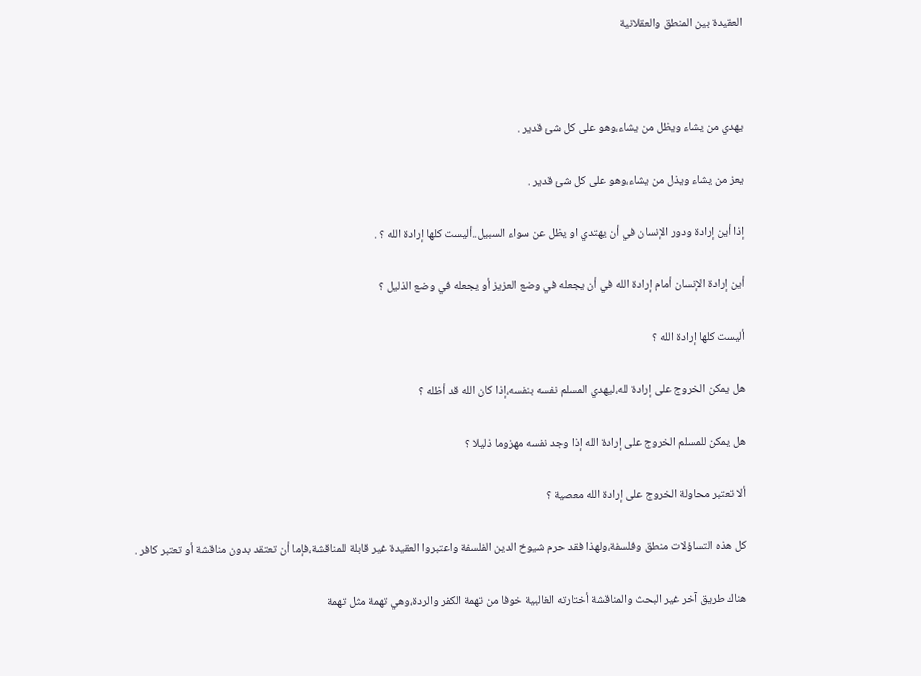العقيدة بين المنطق والعقلانية



يهدي من يشاء ويظل من يشاء،وهو على كل شئ قدير .

يعز من يشاء ويذل من يشاء،وهو على كل شئ قدير .

إذا أين إرادة ودور الإنسان في أن يهتدي او يظل عن سواء السبيل..أليست كلها إرادة الله ؟ .

أين إرادة الإنسان أمام إرادة الله في أن يجعله في وضع العزيز أو يجعله في وضع الذليل ؟

أليست كلها إرادة الله ؟

هل يمكن الخروج على إرادة لله،ليهدي المسلم نفسه بنفسه،إذا كان الله قد أظله ؟

هل يمكن للمسلم الخروج على إرادة الله إذا وجد نفسه مهزوما ذليلا ؟

ألا تعتبر محاولة الخروج على إرادة الله معصية ؟

كل هذه التساؤلات منطق وفلسفة،ولهذا فقد حرم شيوخ الدين الفلسفة واعتبروا العقيدة غير قابلة للمناقشة،فإما أن تعتقد بدون مناقشة أو تعتبر كافر .

هناك طريق آخر غير البحث والمناقشة أختارته الغالبية خوفا من تهمة الكفر والردة،وهي تهمة مثل تهمة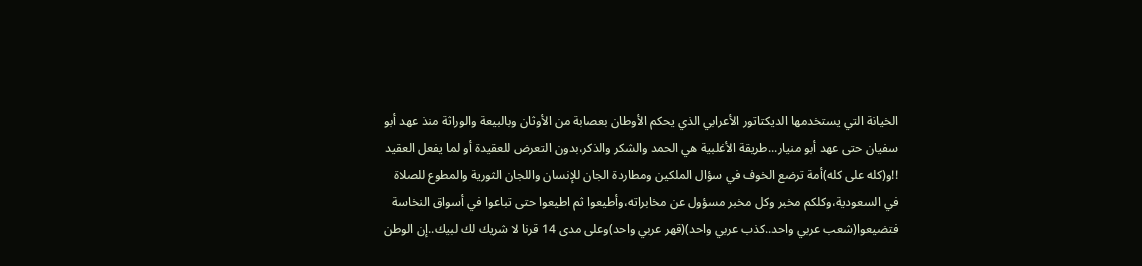الخيانة التي يستخدمها الديكتاتور الأعرابي الذي يحكم الأوطان بعصابة من الأوثان وبالبيعة والوراثة منذ عهد أبو سفيان حتى عهد أبو منيار...طريقة الأغلبية هي الحمد والشكر والذكر،بدون التعرض للعقيدة أو لما يفعل العقيد !!و(كله على كله)أمة ترضع الخوف في سؤال الملكين ومطاردة الجان للإنسان واللجان الثورية والمطوع للصلاة في السعودية،وكلكم مخبر وكل مخبر مسؤول عن مخابراته،وأطيعوا ثم اطيعوا حتى تباعوا في أسواق النخاسة فتضيعوا(شعب عربي واحد..كذب عربي واحد)(قهر عربي واحد)وعلى مدى 14 قرنا لا شريك لك لبيك..إن الوطن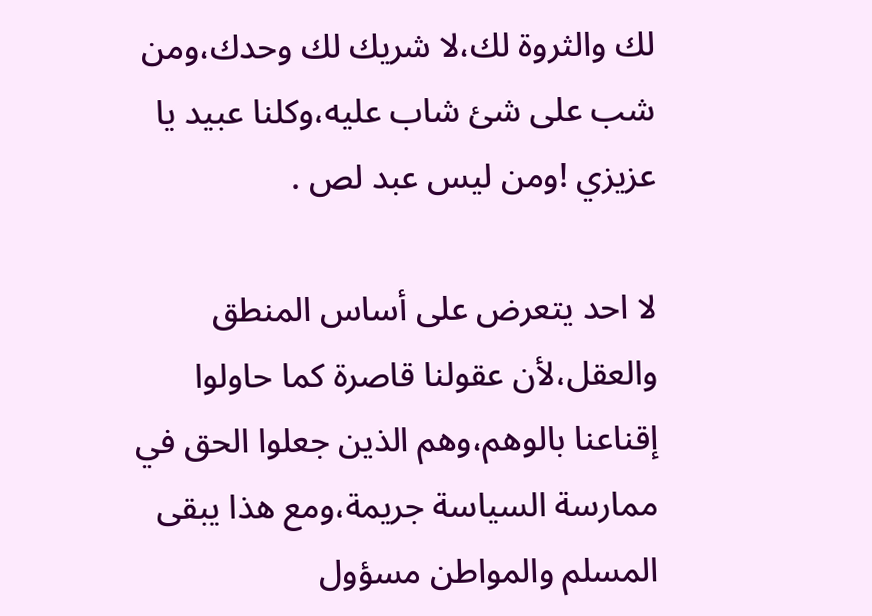لك والثروة لك،لا شريك لك وحدك،ومن شب على شئ شاب عليه،وكلنا عبيد يا عزيزي !ومن ليس عبد لص .

لا احد يتعرض على أساس المنطق والعقل،لأن عقولنا قاصرة كما حاولوا إقناعنا بالوهم،وهم الذين جعلوا الحق في ممارسة السياسة جريمة،ومع هذا يبقى المسلم والمواطن مسؤول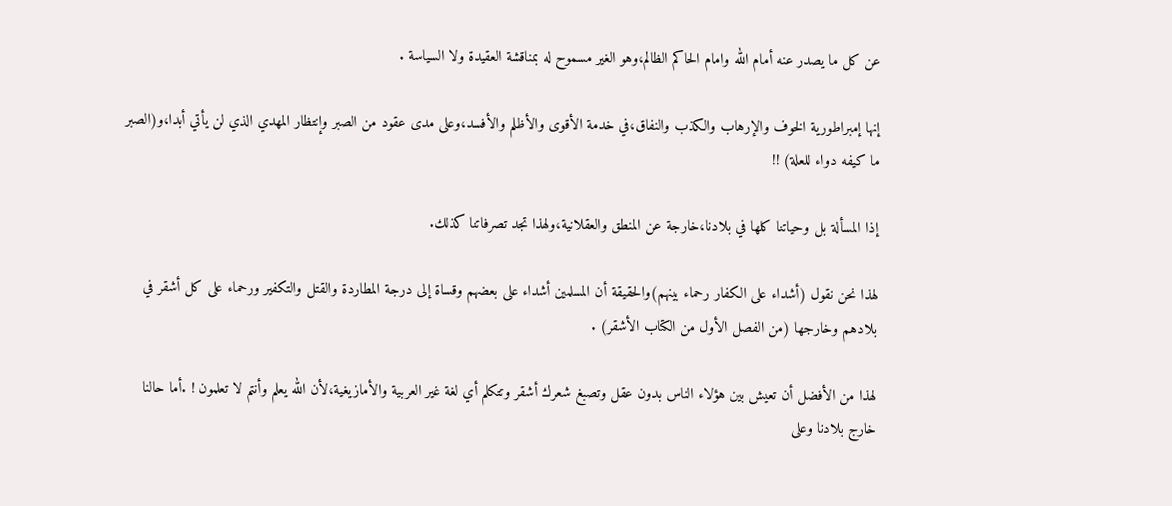عن كل ما يصدر عنه أمام الله وامام الحاكم الظالم،وهو الغير مسموح له بمناقشة العقيدة ولا السياسة .

إنها إمبراطورية الخوف والإرهاب والكذب والنفاق،في خدمة الأقوى والأظلم والأفسد،وعلى مدى عقود من الصبر وإنتظار المهدي الذي لن يأتي أبدا،و(الصبر ما كيفه دواء للعلة) !!

إذا المسألة بل وحياتنا كلها في بلادنا،خارجة عن المنطق والعقلانية،ولهذا تجد تصرفاتنا كذلك.

لهذا نحن نقول (أشداء على الكفار رحماء بينهم)والحقيقة أن المسلمين أشداء على بعضهم وقساة إلى درجة المطاردة والقتل والتكفير ورحماء على كل أشقر في بلادهم وخارجها (من الفصل الأول من الكتاب الأشقر) .

لهذا من الأفضل أن تعيش بين هؤلاء الناس بدون عقل وتصبغ شعرك أشقر وتتكلم أي لغة غير العربية والأمازيغية،لأن الله يعلم وأنتم لا تعلمون ! .أما حالنا خارج بلادنا وعلى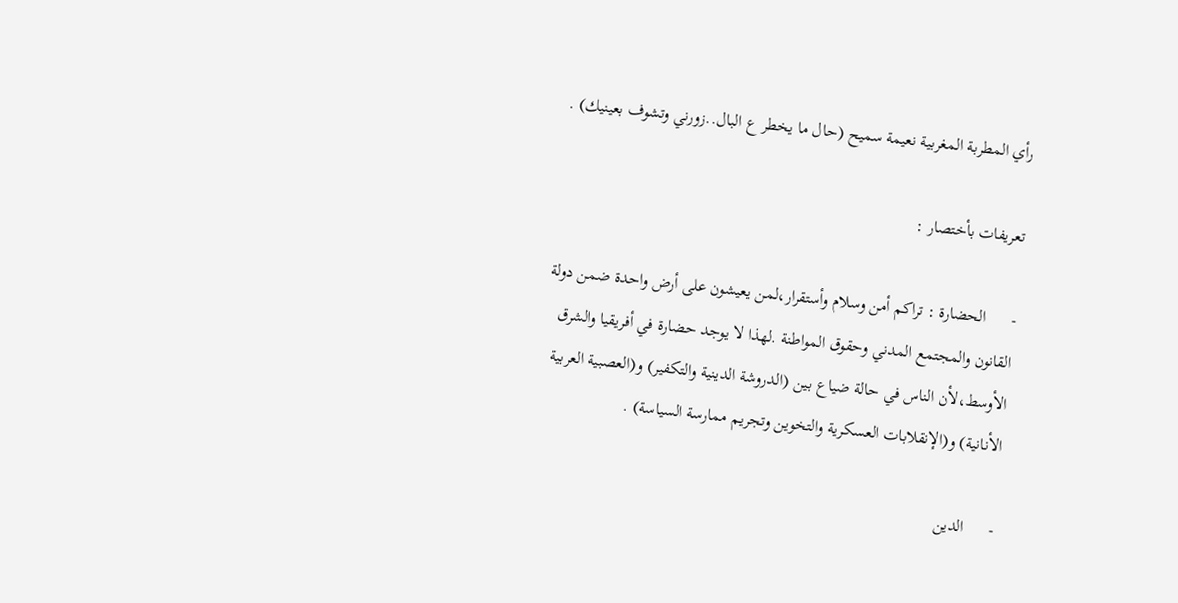رأي المطربة المغربية نعيمة سميح (حال ما يخطر ع البال..زورني وتشوف بعينيك) .

تعريفات بأختصار :

-      الحضارة : تراكم أمن وسلام وأستقرار،لمن يعيشون على أرض واحدة ضمن دولة القانون والمجتمع المدني وحقوق المواطنة .لهذا لا يوجد حضارة في أفريقيا والشرق الأوسط،لأن الناس في حالة ضياع بين (الدروشة الدينية والتكفير) و(العصبية العربية الأنانية) و(الإنقلابات العسكرية والتخوين وتجريم ممارسة السياسة) .

-      الدين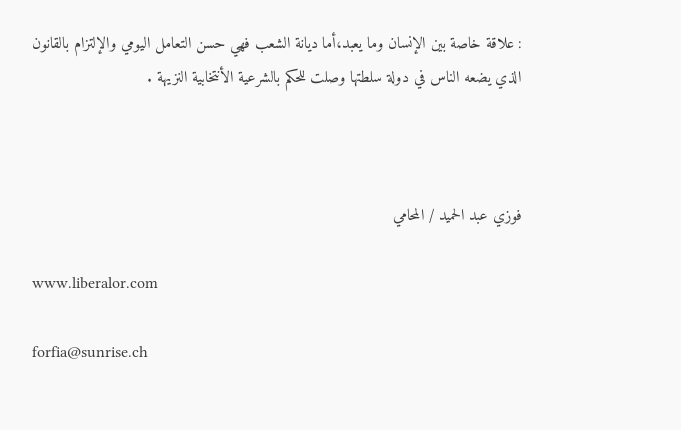: علاقة خاصة بين الإنسان وما يعبد،أما ديانة الشعب فهي حسن التعامل اليومي والإلتزام بالقانون الذي يضعه الناس في دولة سلطتها وصلت للحكم بالشرعية الأنتخابية النزيهة .



فوزي عبد الحميد / المحامي

www.liberalor.com

forfia@sunrise.ch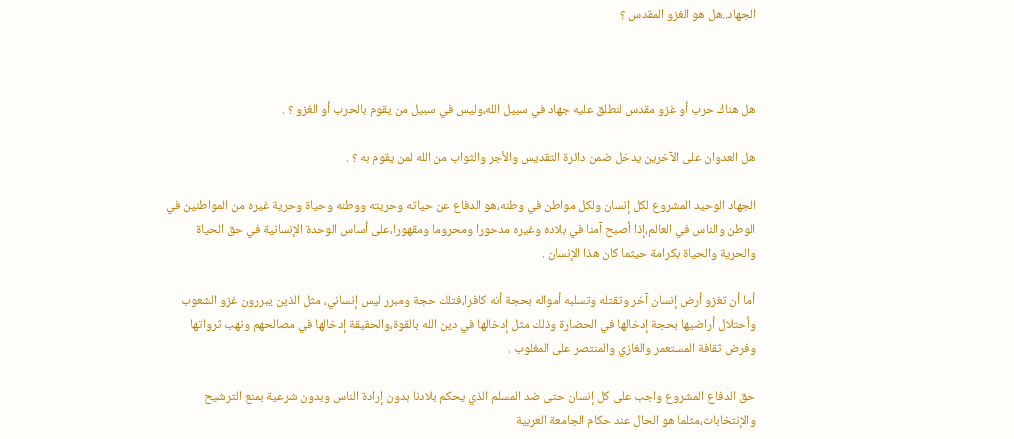الجهاد..هل هو الغزو المقدس ؟



هل هناك حرب أو غزو مقدس لنطلق عليه جهاد في سبيل الله،وليس في سبيل من يقوم بالحرب أو الغزو ؟ .

هل العدوان على الآخرين يدخل ضمن دائرة التقديس والأجر والثواب من الله لمن يقوم به ؟ .

الجهاد الوحيد المشروع لكل إنسان ولكل مواطن في وطنه،هو الدفاع عن حياته وحريته ووطنه وحياة وحرية غيره من المواطنين في الوطن والناس في العالم،إذا أصبح آمنا في بلاده وغيره مدحورا ومحروما ومقهورا،على أساس الوحدة الإنسانية في حق الحياة والحرية والحياة بكرامة حيثما كان هذا الإنسان .

أما أن تغزو أرض إنسان آخر وتقتله وتسلبه أمواله بحجة أنه كافرا،فتلك حجة ومبرر ليس إنساني، مثل الذين يبررون غزو الشعوب وأحتلال أراضيها بحجة إدخالها في الحضارة وذلك مثل إدخالها في دين الله بالقوة،والحقيقة إدخالها في مصالحهم ونهب ثرواتها وفرض ثقافة المستعمر والغازي والمنتصر على المغلوب .

حق الدفاع المشروع واجب على كل إنسان حتى ضد المسلم الذي يحكم بلادنا بدون إرادة الناس وبدون شرعية بمنع الترشيح والإنتخابات،مثلما هو الحال عند حكام الجامعة العربية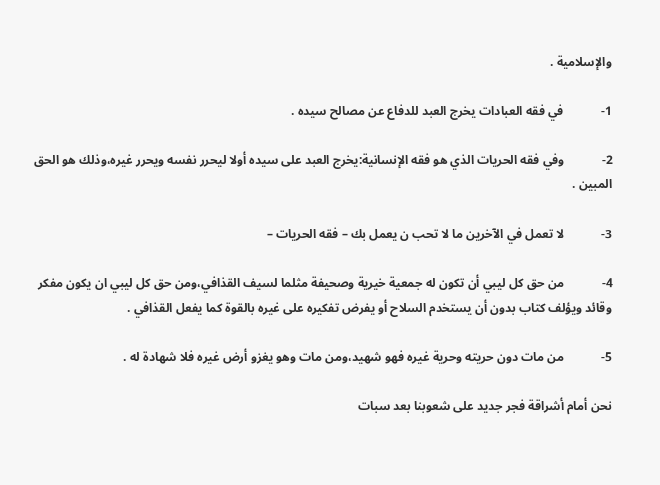والإسلامية .

1-            في فقه العبادات يخرج العبد للدفاع عن مصالح سيده .

2-            وفي فقه الحريات الذي هو فقه الإنسانية:يخرج العبد على سيده أولا ليحرر نفسه ويحرر غيره،وذلك هو الحق المبين .

3-            لا تعمل في الآخرين ما لا تحب ن يعمل بك – فقه الحريات –

4-            من حق كل ليبي أن تكون له جمعية خيرية وصحيفة مثلما لسيف القذافي،ومن حق كل ليبي ان يكون مفكر وقائد ويؤلف كتاب بدون أن يستخدم السلاح أو يفرض تفكيره على غيره بالقوة كما يفعل القذافي .

5-            من مات دون حريته وحرية غيره فهو شهيد،ومن مات وهو يغزو أرض غيره فلا شهادة له .

نحن أمام أشراقة فجر جديد على شعوبنا بعد سبات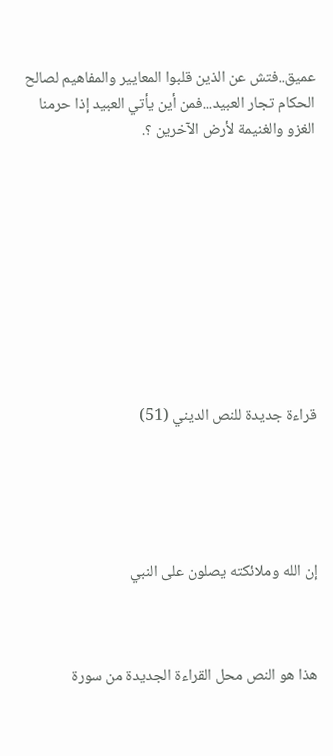عميق..فتش عن الذين قلبوا المعايير والمفاهيم لصالح الحكام تجار العبيد...فمن أين يأتي العبيد إذا حرمنا الغزو والغنيمة لأرض الآخرين ؟.










قراءة جديدة للنص الديني (51)





إن الله وملائكته يصلون على النبي



هذا هو النص محل القراءة الجديدة من سورة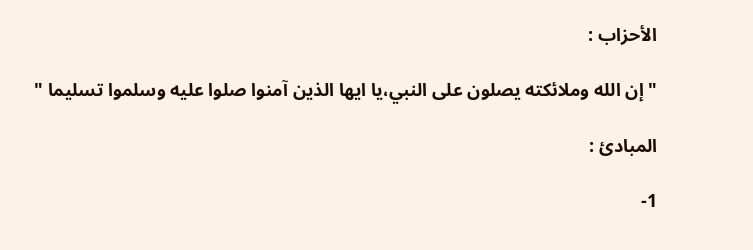الأحزاب :

" إن الله وملائكته يصلون على النبي،يا ايها الذين آمنوا صلوا عليه وسلموا تسليما "

المبادئ :

1-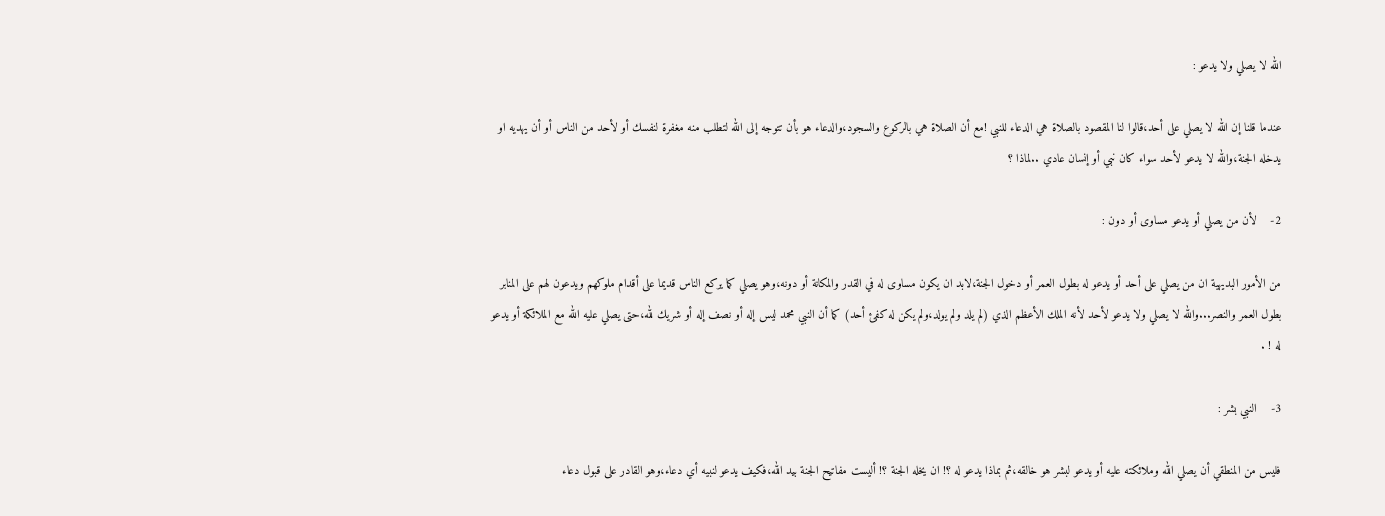الله لا يصلي ولا يدعو :

عندما قلنا إن الله لا يصلي على أحد،قالوا لنا المقصود بالصلاة هي الدعاء للنبي !مع أن الصلاة هي بالركوع والسجود،والدعاء هو بأن تتوجه إلى الله لتطلب منه مغفرة لنفسك أو لأحد من الناس أو أن يهديه او يدخله الجنة،والله لا يدعو لأحد سواء كان نبي أو إنسان عادي ..لماذا ؟

2-    لأن من يصلي أو يدعو مساوى أو دون :

من الأمور البديهية ان من يصلي على أحد أو يدعو له بطول العمر أو دخول الجنة،لابد ان يكون مساوى له في القدر والمكانة أو دونه،وهو يصلي كما يركع الناس قديما على أقدام ملوكهم ويدعون لهم على المنابر بطول العمر والنصر...والله لا يصلي ولا يدعو لأحد لأنه الملك الأعظم الذي (لم يلد ولم يولد،ولم يكن له كفئ أحد) كما أن النبي محمد ليس إله أو نصف إله أو شريك لله،حتى يصلي عليه الله مع الملائكة أو يدعو له ! .

3-    النبي بشر :

فليس من المنطقي أن يصلي الله وملائكته عليه أو يدعو لبشر هو خالقه،ثم بماذا يدعو له ؟! ان يخله الجنة ؟! أليست مفاتيح الجنة بيد الله،فكيف يدعو لنبيه أي دعاء،وهو القادر على قبول دعاء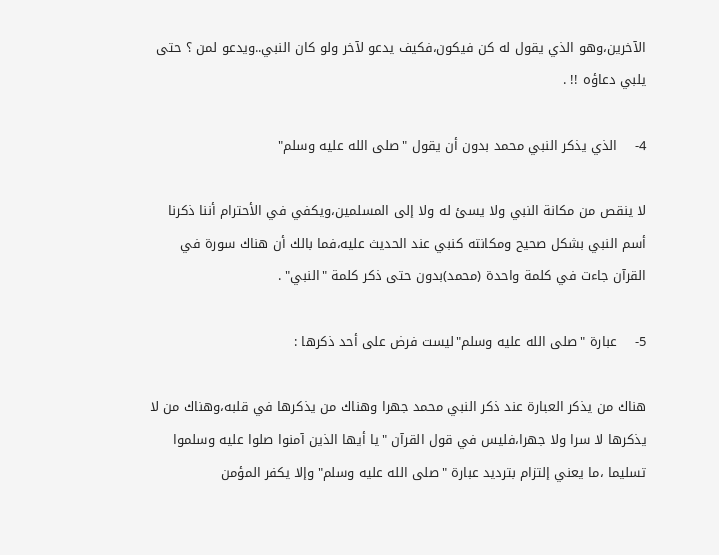الآخرين،وهو الذي يقول له كن فيكون،فكيف يدعو لآخر ولو كان النبي..ويدعو لمن ؟ حتى يلبي دعاؤه !! .

4-    الذي يذكر النبي محمد بدون أن يقول "صلى الله عليه وسلم"

لا ينقص من مكانة النبي ولا يسئ له ولا إلى المسلمين،ويكفي في الأحترام أننا ذكرنا أسم النبي بشكل صحيح ومكانته كنبي عند الحديث عليه،فما بالك أن هناك سورة في القرآن جاءت في كلمة واحدة (محمد)بدون حتى ذكر كلمة "النبي" .

5-    عبارة "صلى الله عليه وسلم"ليست فرض على أحد ذكرها :

هناك من يذكر العبارة عند ذكر النبي محمد جهرا وهناك من يذكرها في قلبه،وهناك من لا يذكرها لا سرا ولا جهرا،فليس في قول القرآن "يا أيها الذين آمنوا صلوا عليه وسلموا تسليما ،ما يعني إلتزام بترديد عبارة "صلى الله عليه وسلم"وإلا يكفر المؤمن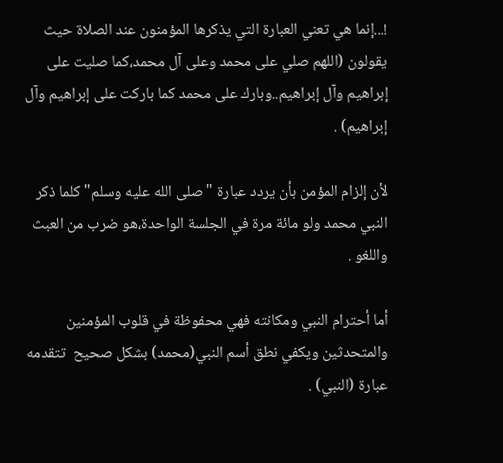!...إنما هي تعني العبارة التي يذكرها المؤمنون عند الصلاة حيث يقولون (اللهم صلي على محمد وعلى آل محمد،كما صليت على إبراهيم وآل إبراهيم..وبارك على محمد كما باركت على إبراهيم وآل إبراهيم) .

لأن إلزام المؤمن بأن يردد عبارة "صلى الله عليه وسلم"كلما ذكر النبي محمد ولو مائة مرة في الجلسة الواحدة،هو ضرب من العبث واللغو .

أما أحترام النبي ومكانته فهي محفوظة في قلوب المؤمنين والمتحدثين ويكفي نطق أسم النبي(محمد) بشكل صحيح  تتقدمه عبارة (النبي) .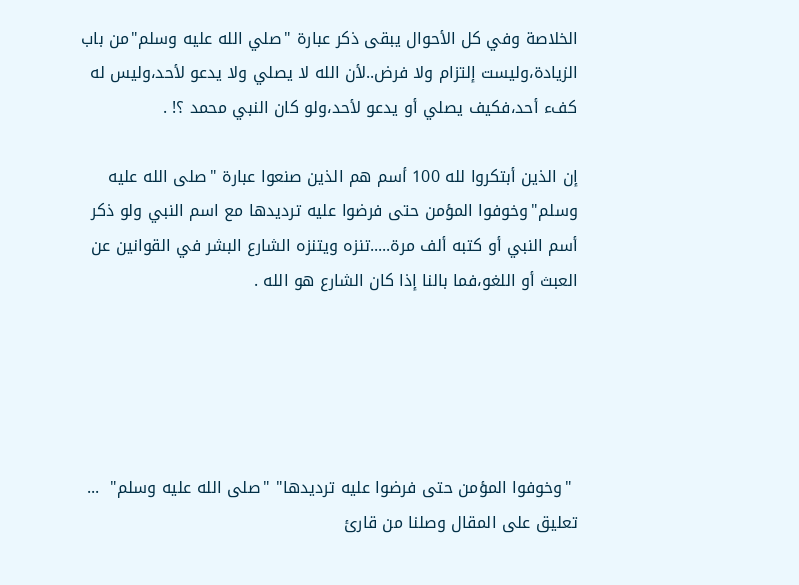الخلاصة وفي كل الأحوال يبقى ذكر عبارة "صلي الله عليه وسلم"من باب الزيادة،وليست إلتزام ولا فرض..لأن الله لا يصلي ولا يدعو لأحد،وليس له كفء أحد،فكيف يصلي أو يدعو لأحد،ولو كان النبي محمد ؟! .

إن الذين أبتكروا لله 100 أسم هم الذين صنعوا عبارة "صلى الله عليه وسلم"وخوفوا المؤمن حتى فرضوا عليه ترديدها مع اسم النبي ولو ذكر أسم النبي أو كتبه ألف مرة.....تنزه ويتنزه الشارع البشر في القوانين عن العبث أو اللغو،فما بالنا إذا كان الشارع هو الله .





 "وخوفوا المؤمن حتى فرضوا عليه ترديدها" "صلى الله عليه وسلم"  ... تعليق على المقال وصلنا من قارئ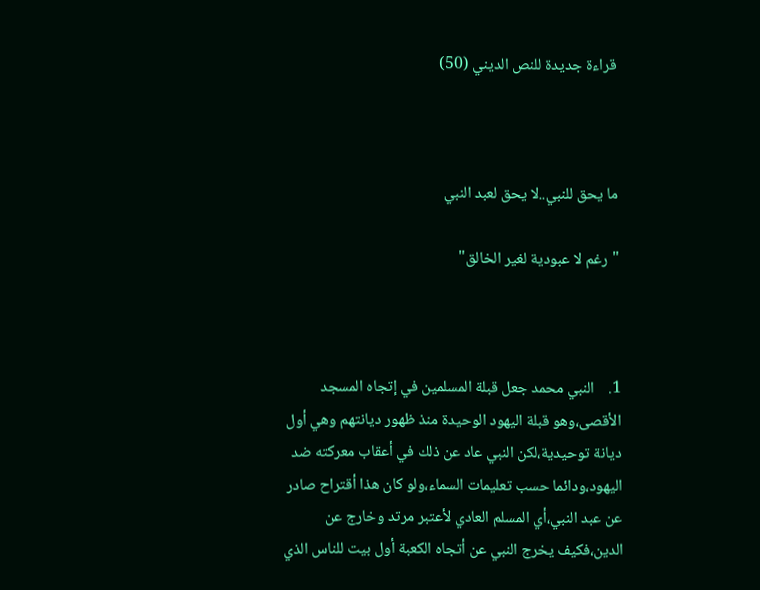قراءة جديدة للنص الديني (50)



ما يحق للنبي..لا يحق لعبد النبي

"رغم لا عبودية لغير الخالق"



1.    النبي محمد جعل قبلة المسلمين في إتجاه المسجد الأقصى،وهو قبلة اليهود الوحيدة منذ ظهور ديانتهم وهي أول ديانة توحيدية،لكن النبي عاد عن ذلك في أعقاب معركته ضد اليهود،ودائما حسب تعليمات السماء،ولو كان هذا أقتراح صادر عن عبد النبي،أي المسلم العادي لأعتبر مرتد وخارج عن الدين،فكيف يخرج النبي عن أتجاه الكعبة أول بيت للناس الذي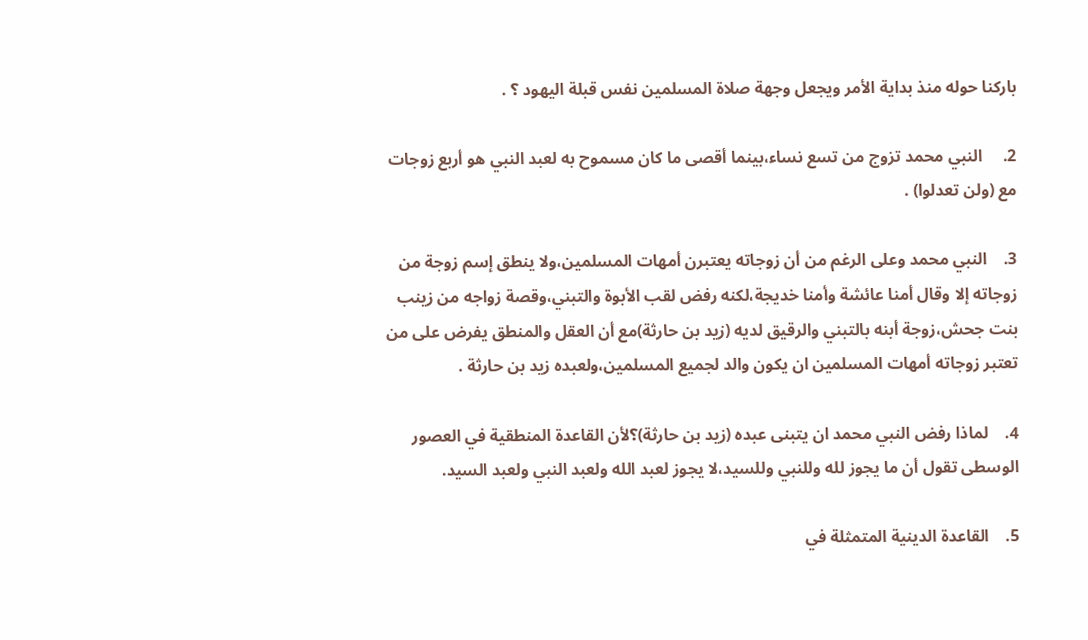باركنا حوله منذ بداية الأمر ويجعل وجهة صلاة المسلمين نفس قبلة اليهود ؟ .

2.     النبي محمد تزوج من تسع نساء،بينما أقصى ما كان مسموح به لعبد النبي هو أربع زوجات مع (ولن تعدلوا) .

3.    النبي محمد وعلى الرغم من أن زوجاته يعتبرن أمهات المسلمين،ولا ينطق إسم زوجة من زوجاته إلا وقال أمنا عائشة وأمنا خديجة،لكنه رفض لقب الأبوة والتبني،وقصة زواجه من زينب بنت جحش،زوجة أبنه بالتبني والرقيق لديه (زيد بن حارثة)مع أن العقل والمنطق يفرض على من تعتبر زوجاته أمهات المسلمين ان يكون والد لجميع المسلمين،ولعبده زيد بن حارثة .

4.    لماذا رفض النبي محمد ان يتبنى عبده (زيد بن حارثة)؟لأن القاعدة المنطقية في العصور الوسطى تقول أن ما يجوز لله وللنبي وللسيد،لا يجوز لعبد الله ولعبد النبي ولعبد السيد.

5.    القاعدة الدينية المتمثلة في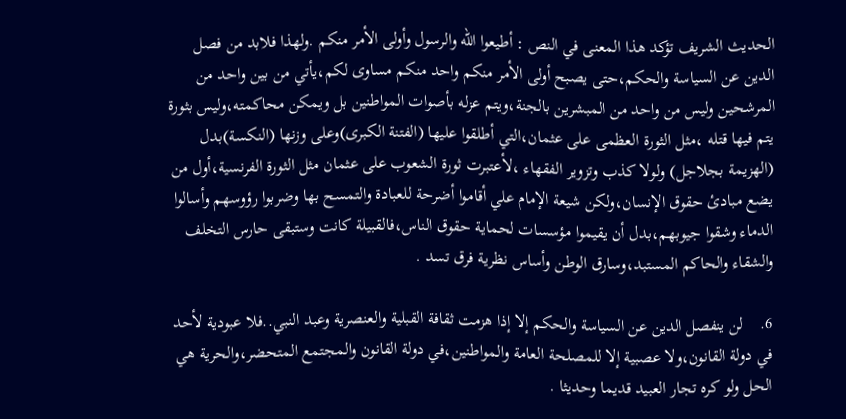الحديث الشريف تؤكد هذا المعنى في النص : أطيعوا الله والرسول وأولى الأمر منكم .ولهذا فلابد من فصل الدين عن السياسة والحكم،حتى يصبح أولى الأمر منكم واحد منكم مساوى لكم،يأتي من بين واحد من المرشحين وليس من واحد من المبشرين بالجنة،ويتم عزله بأصوات المواطنين بل ويمكن محاكمته،وليس بثورة يتم فيها قتله ،مثل الثورة العظمى على عثمان،التي أطلقوا عليها (الفتنة الكبرى)وعلى وزنها (النكسة)بدل (الهزيمة بجلاجل) ولولا كذب وتزوير الفقهاء ،لأعتبرت ثورة الشعوب على عثمان مثل الثورة الفرنسية،أول من يضع مبادئ حقوق الإنسان،ولكن شيعة الإمام علي أقاموا أضرحة للعبادة والتمسح بها وضربوا رؤوسهم وأسالوا الدماء وشقوا جيوبهم،بدل أن يقيموا مؤسسات لحماية حقوق الناس،فالقبيلة كانت وستبقى حارس التخلف والشقاء والحاكم المستبد،وسارق الوطن وأساس نظرية فرق تسد .

6.    لن ينفصل الدين عن السياسة والحكم إلا إذا هزمت ثقافة القبلية والعنصرية وعبد النبي..فلا عبودية لأحد في دولة القانون،ولا عصبية إلا للمصلحة العامة والمواطنين،في دولة القانون والمجتمع المتحضر،والحرية هي الحل ولو كره تجار العبيد قديما وحديثا .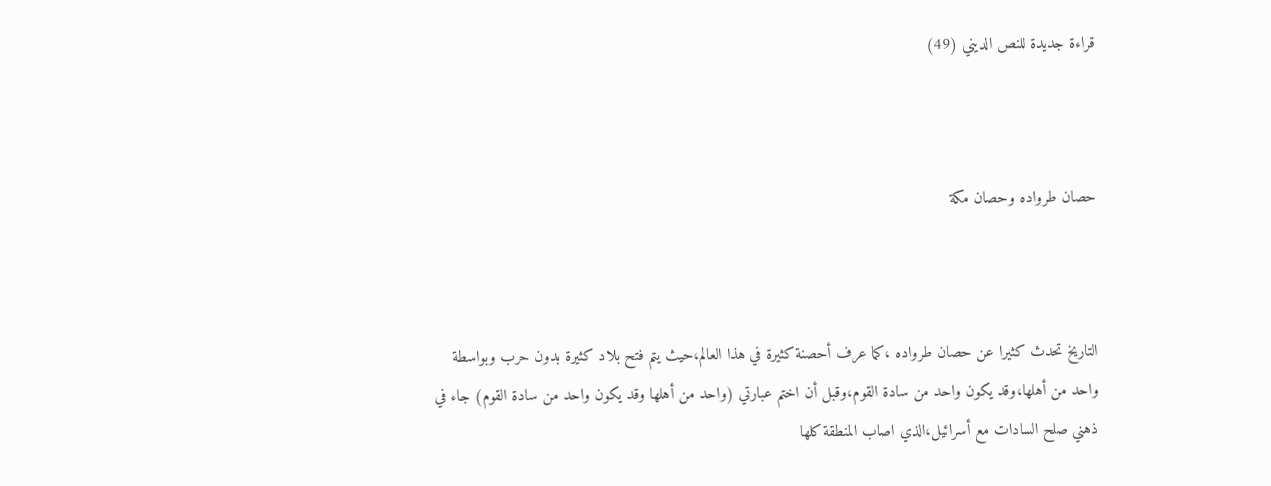قراءة جديدة للنص الديني (49)



حصان طرواده وحصان مكة



التاريخ تحدث كثيرا عن حصان طرواده ،كما عرف أحصنة كثيرة في هذا العالم،حيث يتم فتح بلاد كثيرة بدون حرب وبواسطة واحد من أهلها،وقد يكون واحد من سادة القوم،وقبل أن اختم عبارتي (واحد من أهلها وقد يكون واحد من سادة القوم) جاء في ذهني صلح السادات مع أسرائيل،الذي اصاب المنطقة كلها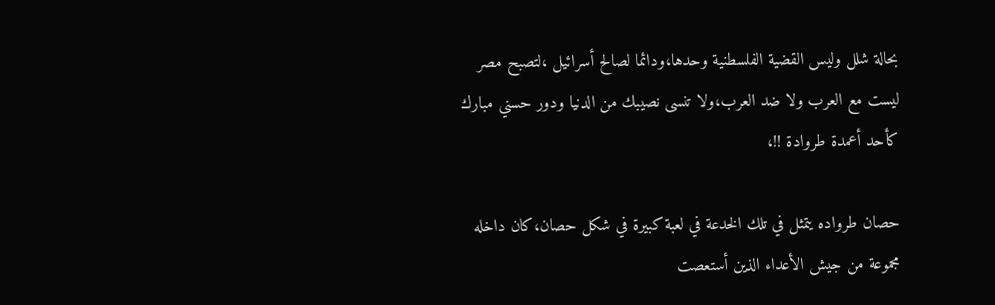بحالة شلل وليس القضية الفلسطنية وحدها،ودائما لصالح أسرائيل ،لتصبح مصر ليست مع العرب ولا ضد العرب،ولا تنسى نصيبك من الدنيا ودور حسني مبارك كأحد أعمدة طروادة !!،

حصان طرواده يتمثل في تلك الخدعة في لعبة كبيرة في شكل حصان،كان داخله مجموعة من جيش الأعداء الذين أستعصت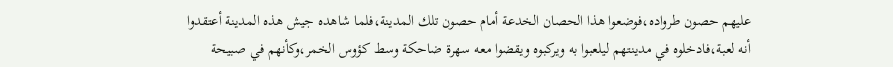عليهم حصون طرواده،فوضعوا هذا الحصان الخدعة أمام حصون تلك المدينة،فلما شاهده جيش هذه المدينة أعتقدوا أنه لعبة،فادخلوه في مدينتهم ليلعبوا به ويركبوه ويقضوا معه سهرة ضاحكة وسط كؤوس الخمر،وكأنهم في صبيحة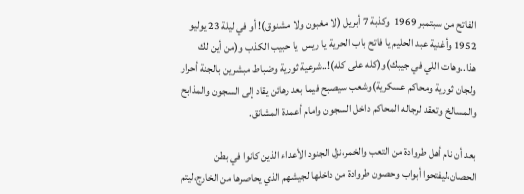الفاتح من سبتمبر 1969  وكذبة 7 أبريل (لا مغبون ولا مشنوق)! أو في ليلة 23 يوليو 1952 وأغنية عبد الحليم يا فاتح باب الحرية يا ريس  يا حبيب الكذب و(من أين لك هذا..وهات اللي في جيبك)و(كله على كله)!..شرعية ثورية وضباط مبشرين بالجنة أحرار ولجان ثورية ومحاكم عسكرية)وشعب سيصبح فيما بعد رهائن يقاد إلى السجون والمذابح والمسالخ وتعقد لرجاله المحاكم داخل السجون وامام أعمدة المشانق.

بعد أن نام أهل طروادة من التعب والخمر،نزل الجنود الأعداء الذين كانوا في بطن الحصان،ليفتحوا أبواب وحصون طروادة من داخلها لجيشهم الذي يحاصرها من الخارج،ليتم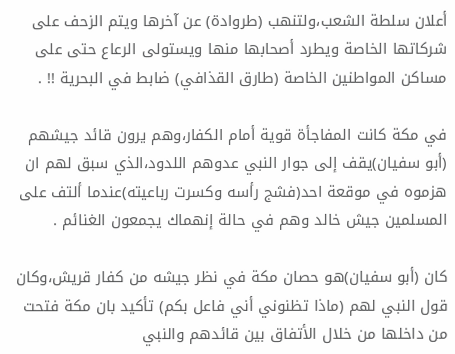أعلان سلطة الشعب،ولتنهب (طروادة) عن آخرها ويتم الزحف على شركاتها الخاصة ويطرد أصحابها منها ويستولى الرعاع حتى على مساكن المواطنين الخاصة (طارق القذافي) ضابط في البحرية !! .

في مكة كانت المفاجأة قوية أمام الكفار،وهم يرون قائد جيشهم (أبو سفيان)يقف إلى جوار النبي عدوهم اللدود،الذي سبق لهم ان هزموه في موقعة احد(فشج رأسه وكسرت رباعيته)عندما ألتف على المسلمين جيش خالد وهم في حالة إنهماك يجمعون الغنائم .

كان (أبو سفيان)هو حصان مكة في نظر جيشه من كفار قريش،وكان قول النبي لهم (ماذا تظنوني أني فاعل بكم) تأكيد بان مكة فتحت من داخلها من خلال الأتفاق بين قائدهم والنبي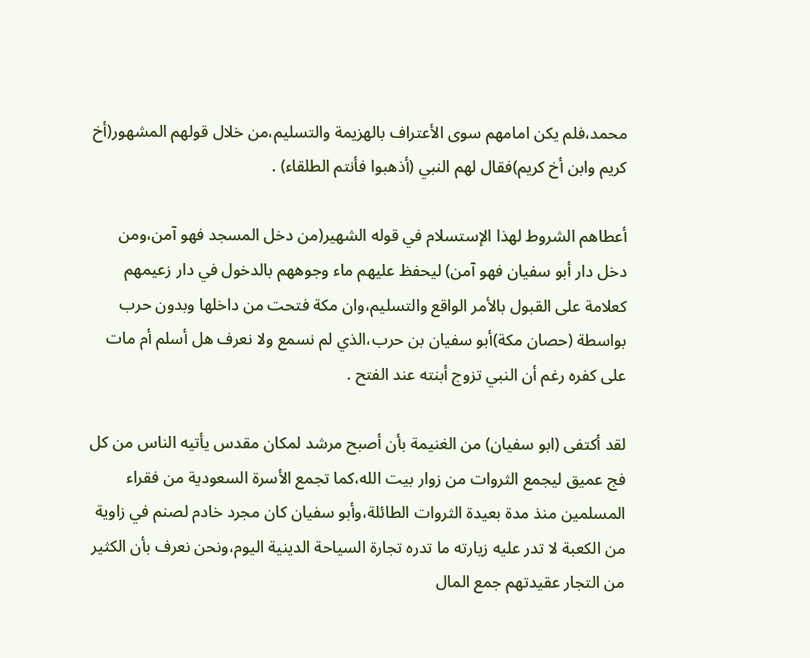محمد،فلم يكن امامهم سوى الأعتراف بالهزيمة والتسليم،من خلال قولهم المشهور(أخ كريم وابن أخ كريم)فقال لهم النبي (أذهبوا فأنتم الطلقاء) .

أعطاهم الشروط لهذا الإستسلام في قوله الشهير(من دخل المسجد فهو آمن،ومن دخل دار أبو سفيان فهو آمن) ليحفظ عليهم ماء وجوههم بالدخول في دار زعيمهم كعلامة على القبول بالأمر الواقع والتسليم،وان مكة فتحت من داخلها وبدون حرب بواسطة (حصان مكة)أبو سفيان بن حرب،الذي لم نسمع ولا نعرف هل أسلم أم مات على كفره رغم أن النبي تزوج أبنته عند الفتح .

لقد أكتفى (ابو سفيان) من الغنيمة بأن أصبح مرشد لمكان مقدس يأتيه الناس من كل فج عميق ليجمع الثروات من زوار بيت الله،كما تجمع الأسرة السعودية من فقراء المسلمين منذ مدة بعيدة الثروات الطائلة،وأبو سفيان كان مجرد خادم لصنم في زاوية من الكعبة لا تدر عليه زيارته ما تدره تجارة السياحة الدينية اليوم،ونحن نعرف بأن الكثير من التجار عقيدتهم جمع المال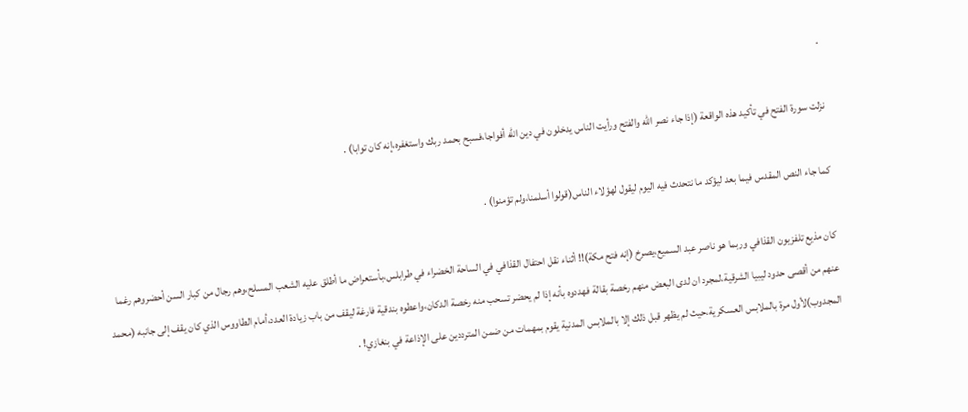.

نزلت سورة الفتح في تأكيد هذه الواقعة (إذا جاء نصر الله والفتح ورأيت الناس يدخلون في دين الله أفواجا،فسبح بحمد ربك واستغفره،إنه كان توابا) .

كما جاء النص المقدس فيما بعد ليؤكد ما نتحدث فيه اليوم ليقول لهؤلاء الناس(قولوا أسلمنا،ولم تؤمنوا) .

كان مذيع تلفزيون القذافي وربما هو ناصر عبد السميع،يصرخ (إنه فتح مكة)!! أثناء نقل احتفال القذافي في الساحة الخضراء في طرابلس،بأستعراض ما أطلق عليه الشعب المسلح،وهم رجال من كبار السن أحضروهم رغما عنهم من أقصى حدود ليبيا الشرقية،لمجرد ان لدى البعض منهم رخصة بقالة فهددوه بأنه إذا لم يحضر تسحب منه رخصة الدكان،واعطوه بندقية فارغة ليقف من باب زيادة العدد،أمام الطاووس الذي كان يقف إلى جانبه (محمد المجدوب)لأول مرة بالملابس العسكرية،حيث لم يظهر قبل ذلك إلا بالملابس المدنية يقوم بمهمات من ضمن المترددين على الإذاعة في بنغازي! .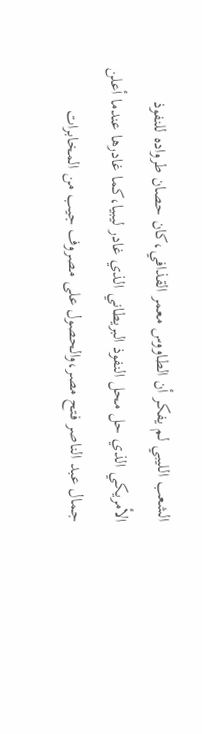الشعب الليبي لم يفكر أن الطاووس معمر القذافي،كان حصان طرواده للنفوذ الأمريكي الذي حل محل النفوذ البريطاني الذي غادر ليبيا،كما غادرها عندما أعلن جمال عبد الناصر فتح مصر،والحصول على مصروف جيب من المخابرات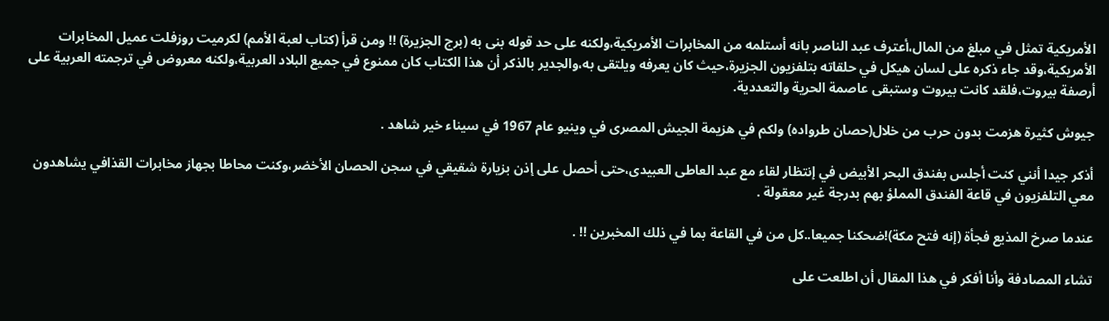الأمريكية تمثل في مبلغ من المال،أعترف عبد الناصر بانه أستلمه من المخابرات الأمريكية،ولكنه على حد قوله بنى به (برج الجزيرة) !! ومن قرأ (كتاب لعبة الأمم) لكرميت روزفلت عميل المخابرات الأمريكية،وقد جاء ذكره على لسان هيكل في حلقاته بتلفزيون الجزيرة،حيث كان يعرفه ويلتقى به،والجدير بالذكر أن هذا الكتاب كان ممنوع في جميع البلاد العربية،ولكنه معروض في ترجمته العربية على أرصفة بيروت،فلقد كانت بيروت وستبقى عاصمة الحرية والتعددية.

جيوش كثيرة هزمت بدون حرب من خلال(حصان طرواده) ولكم في هزيمة الجيش المصرى في وينيو عام 1967 في سيناء خير شاهد .

أذكر جيدا أنني كنت أجلس بفندق البحر الأبيض في إنتظار لقاء مع عبد العاطى العبيدى،حتى أحصل على إذن بزيارة شقيقي في سجن الحصان الأخضر،وكنت محاطا بجهاز مخابرات القذافي يشاهدون معي التلفزيون في قاعة الفندق المملؤ بهم بدرجة غير معقولة .

عندما صرخ المذيع فجأة (إنه فتح مكة)!ضحكنا جميعا..كل من في القاعة بما في ذلك المخبرين !! .

تشاء المصادفة وأنا أفكر في هذا المقال أن اطلعت على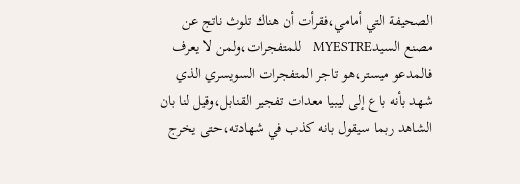الصحيفة التي أمامي،فقرأت أن هناك تلوث ناتج عن مصنع السيدMYESTRE   للمتفجرات،ولمن لا يعرف فالمدعو ميستر،هو تاجر المتفجرات السويسري الذي شهد بأنه باع إلى ليبيا معدات تفجير القنابل،وقيل لنا بان الشاهد ربما سيقول بانه كذب في شهادته،حتى يخرج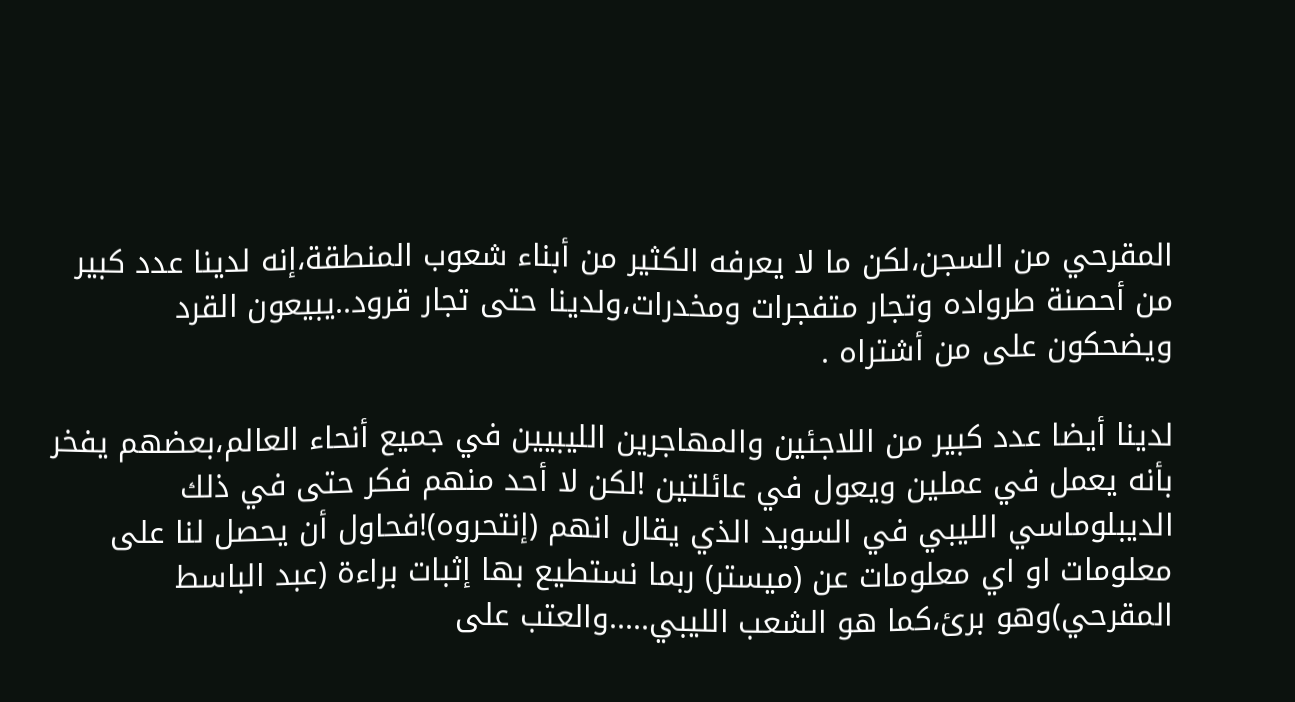المقرحي من السجن،لكن ما لا يعرفه الكثير من أبناء شعوب المنطقة،إنه لدينا عدد كبير من أحصنة طرواده وتجار متفجرات ومخدرات،ولدينا حتى تجار قرود..يبيعون القرد ويضحكون على من أشتراه .

لدينا أيضا عدد كبير من اللاجئين والمهاجرين الليبيين في جميع أنحاء العالم،بعضهم يفخر بأنه يعمل في عملين ويعول في عائلتين !لكن لا أحد منهم فكر حتى في ذلك الديبلوماسي الليبي في السويد الذي يقال انهم (إنتحروه)!فحاول أن يحصل لنا على معلومات او اي معلومات عن (ميستر) ربما نستطيع بها إثبات براءة (عبد الباسط المقرحي)وهو برئ،كما هو الشعب الليبي.....والعتب على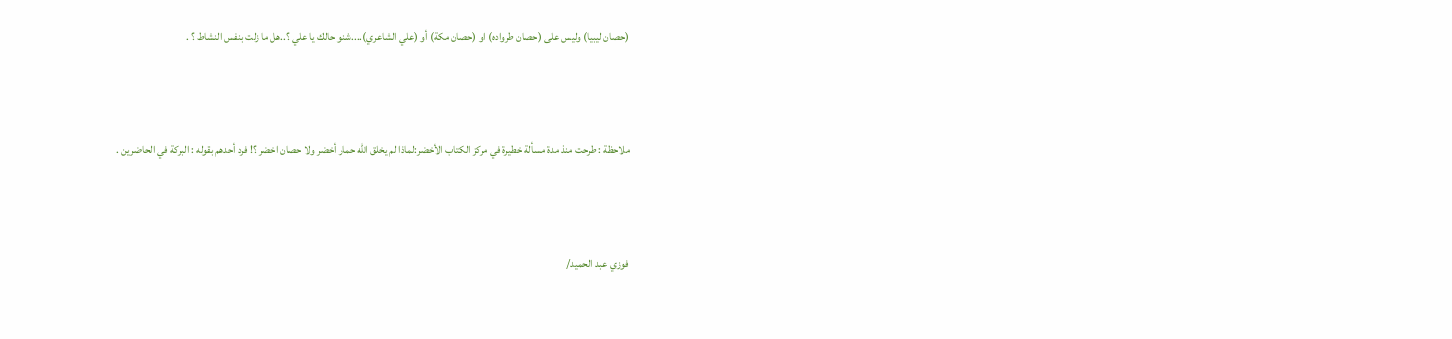(حصان ليبيا) وليس على (حصان طرواده) او (حصان مكة) أو (علي الشاعري)....شنو حالك يا علي ؟..هل ما زلت بنفس النشاط ؟ .



ملاحظة : طرحت منذ مدة مسألة خطيرة في مركز الكتاب الأخضر:لماذا لم يخلق الله حمار أخضر ولا حصان اخضر ؟! فرد أحدهم بقوله : البركة في الحاضرين .



فوزي عبد الحميد/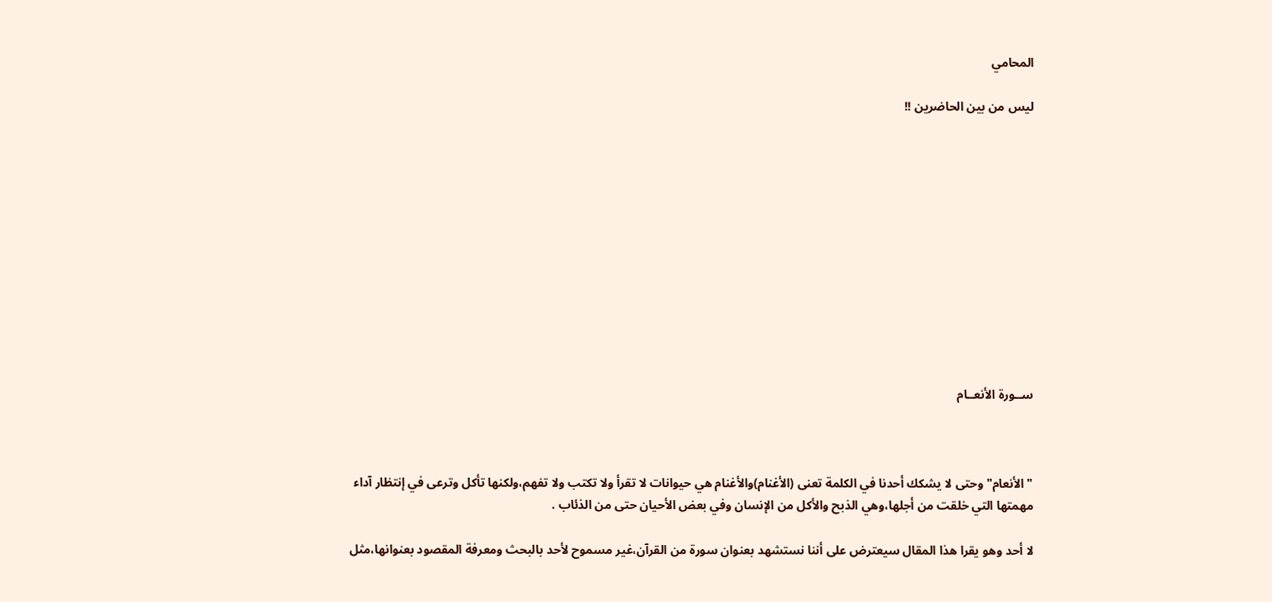المحامي

ليس من بين الحاضرين !!












ســورة الأنعــام



"الأنعام" وحتى لا يشكك أحدنا في الكلمة تعنى (الأغنام)والأغنام هي حيوانات لا تقرأ ولا تكتب ولا تفهم،ولكنها تأكل وترعى في إنتظار آداء مهمتها التي خلقت من أجلها،وهي الذبح والأكل من الإنسان وفي بعض الأحيان حتى من الذئاب .

لا أحد وهو يقرا هذا المقال سيعترض على أننا نستشهد بعنوان سورة من القرآن،غير مسموح لأحد بالبحث ومعرفة المقصود بعنوانها،مثل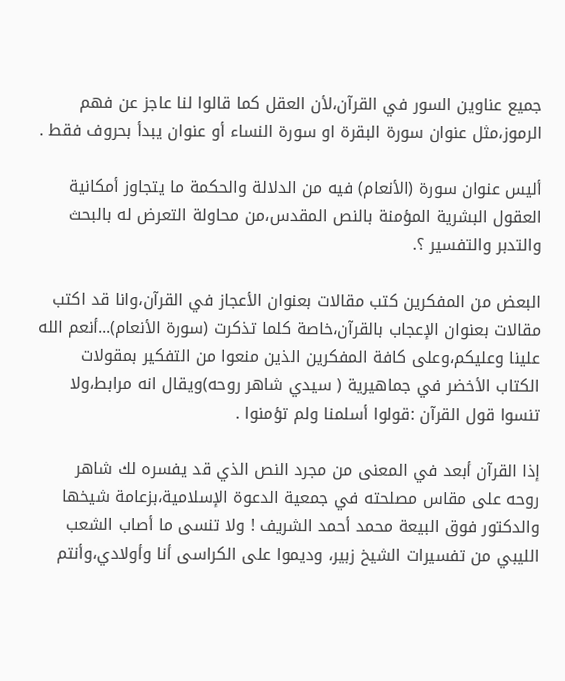جميع عناوين السور في القرآن،لأن العقل كما قالوا لنا عاجز عن فهم الرموز،مثل عنوان سورة البقرة او سورة النساء أو عنوان يبدأ بحروف فقط .

أليس عنوان سورة (الأنعام) فيه من الدلالة والحكمة ما يتجاوز أمكانية العقول البشرية المؤمنة بالنص المقدس،من محاولة التعرض له بالبحث والتدبر والتفسير ؟.

البعض من المفكرين كتب مقالات بعنوان الأعجاز في القرآن،وانا قد اكتب مقالات بعنوان الإعجاب بالقرآن،خاصة كلما تذكرت (سورة الأنعام)...أنعم الله علينا وعليكم،وعلى كافة المفكرين الذين منعوا من التفكير بمقولات الكتاب الأخضر في جماهيرية ( سيدي شاهر روحه)ويقال انه مرابط،ولا تنسوا قول القرآن :قولوا أسلمنا ولم تؤمنوا .

إذا القرآن أبعد في المعنى من مجرد النص الذي قد يفسره لك شاهر روحه على مقاس مصلحته في جمعية الدعوة الإسلامية،بزعامة شيخها والدكتور فوق البيعة محمد أحمد الشريف ! ولا تنسى ما أصاب الشعب الليبي من تفسيرات الشيخ زبير، وديموا على الكراسى أنا وأولادي،وأنتم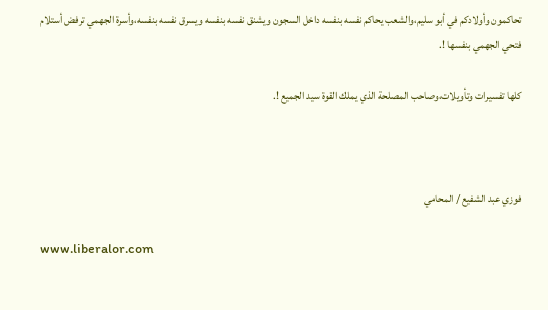تحاكمون وأولادكم في أبو سليم،والشعب يحاكم نفسه بنفسه داخل السجون ويشنق نفسه بنفسه ويسرق نفسه بنفسه،وأسرة الجهمي ترفض أستلام فتحي الجهمي بنفسها !.

كلها تفسيرات وتأويلات،وصاحب المصلحة الذي يملك القوة سيد الجميع !.



فوزي عبد الشفيع / المحامي

www.liberalor.com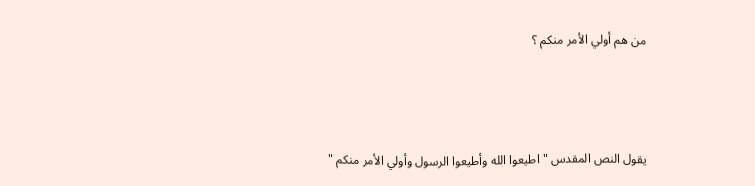من هم أولي الأمر منكم ؟



يقول النص المقدس " اطيعوا الله وأطيعوا الرسول وأولي الأمر منكم "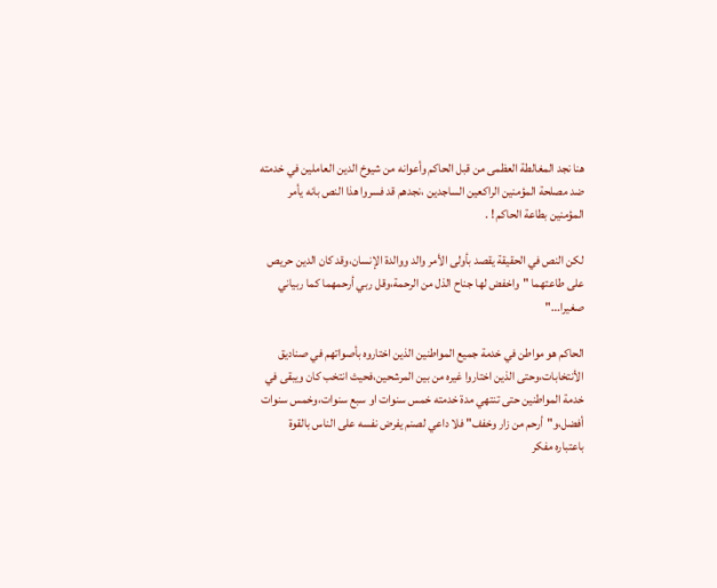هنا نجد المغالطة العظمى من قبل الحاكم وأعوانه من شيوخ الدين العاملين في خدمته ضد مصلحة المؤمنين الراكعين الساجدين ،نجدهم قد فسروا هذا النص بانه يأمر المؤمنين بطاعة الحاكم ! .

لكن النص في الحقيقة يقصد بأولى الأمر والد ووالدة الإنسان،وقد كان الدين حريص على طاعتهما "واخفض لها جناح الذل من الرحمة،وقل ربي أرحمهما كما ربياني صغيرا..."

الحاكم هو مواطن في خدمة جميع المواطنين الذين اختاروه بأصواتهم في صناديق الأنتخابات،وحتى الذين اختاروا غيره من بين المرشحين،فحيث انتخب كان ويبقى في خدمة المواطنين حتى تنتهي مدة خدمته خمس سنوات او سبع سنوات،وخمس سنوات أفضل،و"أرحم من زار وخفف" فلا داعي لصنم يفرض نفسه على الناس بالقوة باعتباره مفكر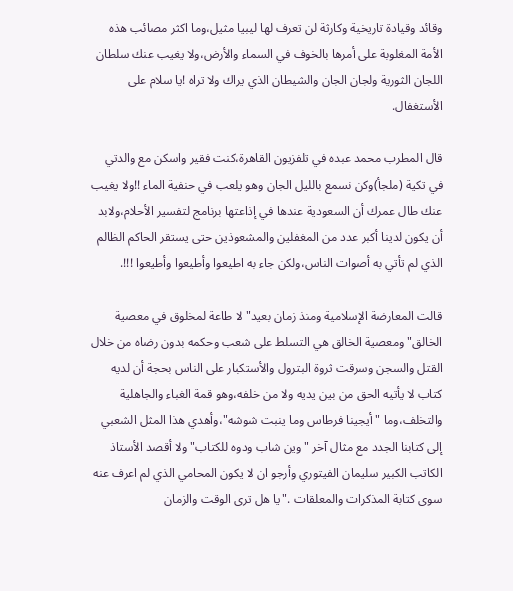وقائد وقيادة تاريخية وكارثة لن تعرف لها ليبيا مثيل،وما اكثر مصائب هذه الأمة المغلوبة على أمرها بالخوف في السماء والأرض،ولا يغيب عنك سلطان اللجان الثورية ولجان الجان والشيطان الذي يراك ولا تراه !يا سلام على الأستغفال.

قال المطرب محمد عبده في تلفزيون القاهرة،كنت فقير واسكن مع والدتي في تكية (ملجأ)وكن نسمع بالليل الجان وهو يلعب في حنفية الماء !!ولا يغيب عنك طال عمرك أن السعودية عندها في إذاعتها برنامج لتفسير الأحلام،ولابد أن يكون لدينا أكبر عدد من المغفلين والمشعوذين حتى يستقر الحاكم الظالم الذي لم تأتي به أصوات الناس،ولكن جاء به اطيعوا وأطيعوا وأطيعوا !!!.

قالت المعارضة الإسلامية ومنذ زمان بعيد"لا طاعة لمخلوق في معصية الخالق"ومعصية الخالق هي التسلط على شعب وحكمه بدون رضاه من خلال القتل والسجن وسرقت ثروة البترول والأستكبار على الناس بحجة أن لديه كتاب لا يأتيه الحق من بين يديه ولا من خلفه،وهو قمة الغباء والجاهلية والتخلف،وما "أيجينا فرطاس وما ينبت شوشه"،وأهدي هذا المثل الشعبي إلى كتابنا الجدد مع مثال آخر "وين شاب ودوه للكتاب"ولا أقصد الأستاذ الكاتب الكبير سليمان الفيتوري وأرجو ان لا يكون المحامي الذي لم اعرف عنه سوى كتابة المذكرات والمعلقات ."يا هل ترى الوقت والزمان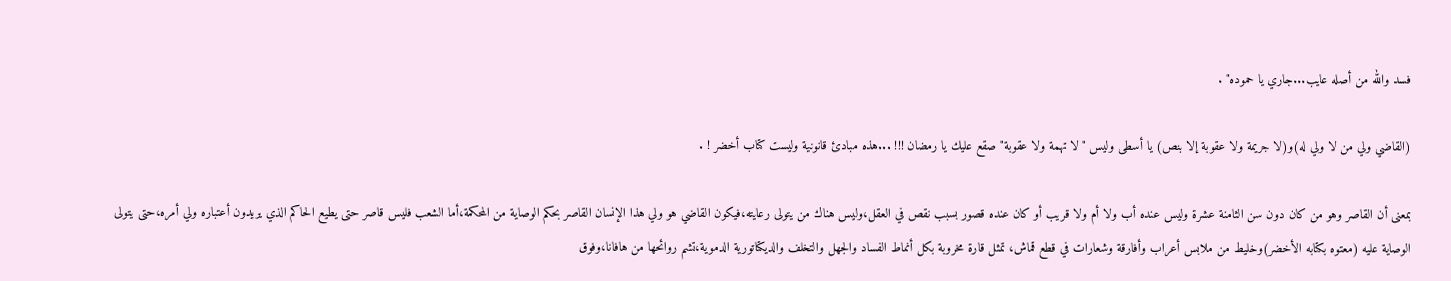فسد والله من أصله عايب...جاري يا حموده" .

(القاضي ولي من لا ولي له)و(لا جريمة ولا عقوبة إلا بنص) يا أسطى وليس "لا تهمة ولا عقوبة" صقع عليك يا رمضان !!! ...هذه مبادئ قانونية وليست كتاب أخضر ! .

بمعنى أن القاصر وهو من كان دون سن الثامنة عشرة وليس عنده أب ولا أم ولا قريب أو كان عنده قصور بسبب نقص في العقل،وليس هناك من يتولى رعايته،فيكون القاضي هو ولي هذا الإنسان القاصر بحكم الوصاية من المحكمة،أما الشعب فليس قاصر حتى يطيع الحاكم الذي يريدون أعتباره ولي أمره،حتى يتولى الوصاية عليه (معتوه بكتابه الأخضر)وخليط من ملابس أعراب وأفارقة وشعارات في قطع قماش، تمثل قارة مخروبة بكل أنماط الفساد والجهل والتخلف والديكتاتورية الدموية،تشم روائحها من هافانا،وفوق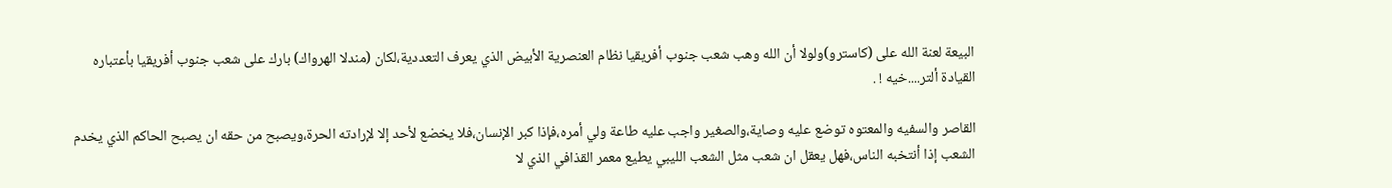البيعة لعنة الله على (كاسترو)ولولا أن الله وهب شعب جنوب أفريقيا نظام العنصرية الأبيض الذي يعرف التعددية،لكان (مندلا الهرواك) بارك على شعب جنوب أفريقيا بأعتباره القيادة ألتر....خيه ! .

القاصر والسفيه والمعتوه توضع عليه وصاية،والصغير واجب عليه طاعة ولي أمره،فإذا كبر الإنسان،فلا يخضع لأحد إلا لإرادته الحرة،ويصبح من حقه ان يصبح الحاكم الذي يخدم الشعب إذا أنتخبه الناس،فهل يعقل ان شعب مثل الشعب الليبي يطيع معمر القذافي الذي لا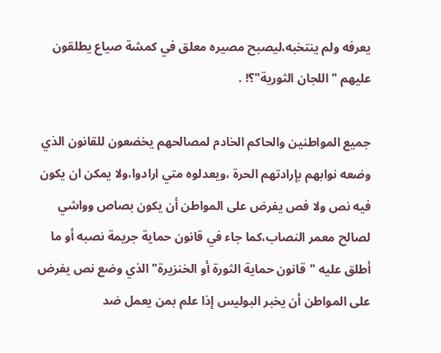يعرفه ولم ينتخبه،ليصبح مصيره معلق في كمشة صياع يطلقون عليهم "اللجان الثورية"؟! .

جميع المواطنين والحاكم الخادم لمصالحهم يخضعون للقانون الذي وضعه نوابهم بإرادتهم الحرة ،ويعدلوه متي ارادوا،ولا يمكن ان يكون فيه نص ولا فص يفرض على المواطن أن يكون بصاص وواشي لصالح معمر النصاب،كما جاء في قانون حماية جريمة نصبه أو ما أطلق عليه "قانون حماية الثورة أو الخنزيرة"الذي وضع نص يفرض على المواطن أن يخبر البوليس إذا علم بمن يعمل ضد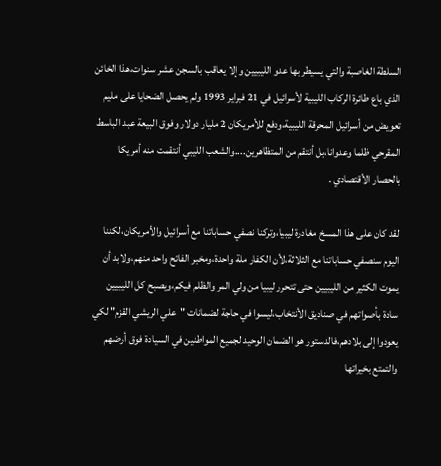السلطة الغاصبة والتي يسيطر بها عدو الليبيين وإلا يعاقب بالسجن عشر سنوات،هذا الخائن الذي باع طائرة الركاب الليبية لأسرائيل في 21 فبراير 1993 ولم يحصل الضحايا على مليم تعويض من أسرائيل المحرقة الليبية،ودفع للأمريكان 2 مليار دولار وفوق البيعة عبد الباسط المقرحي ظلما وعدوانا،بل أنتقم من المتظاهرين....والشعب الليبي أنتقمت منه أمريكا بالحصار الأقتصادي .

لقد كان على هذا المسخ مغادرة ليبيا،وتركنا نصفي حساباتنا مع أسرائيل والأمريكان،لكننا اليوم سنصفي حساباتنا مع الثلاثة،لأن الكفار ملة واحدة،ومخبر الفاتح واحد منهم،ولابد أن يموت الكثير من الليبيين حتى تتحرر ليبيا من ولي المر والظلم فيكم،ويصبح كل الليبيين سادة بأصواتهم في صناديق الأنتخاب،ليسوا في حاجة لضمانات "علي الريشي القزم" لكي يعودوا إلى بلادهم،فالدستور هو الضمان الوحيد لجميع المواطنين في السيادة فوق أرضهم والتمتع بخيراتها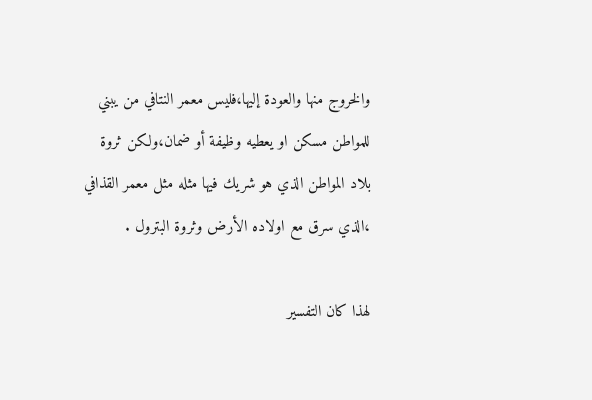والخروج منها والعودة إليها،فليس معمر النتافي من يبني للمواطن مسكن او يعطيه وظيفة أو ضمان،ولكن ثروة بلاد المواطن الذي هو شريك فيها مثله مثل معمر القذافي ،الذي سرق مع اولاده الأرض وثروة البترول .

لهذا كان التفسير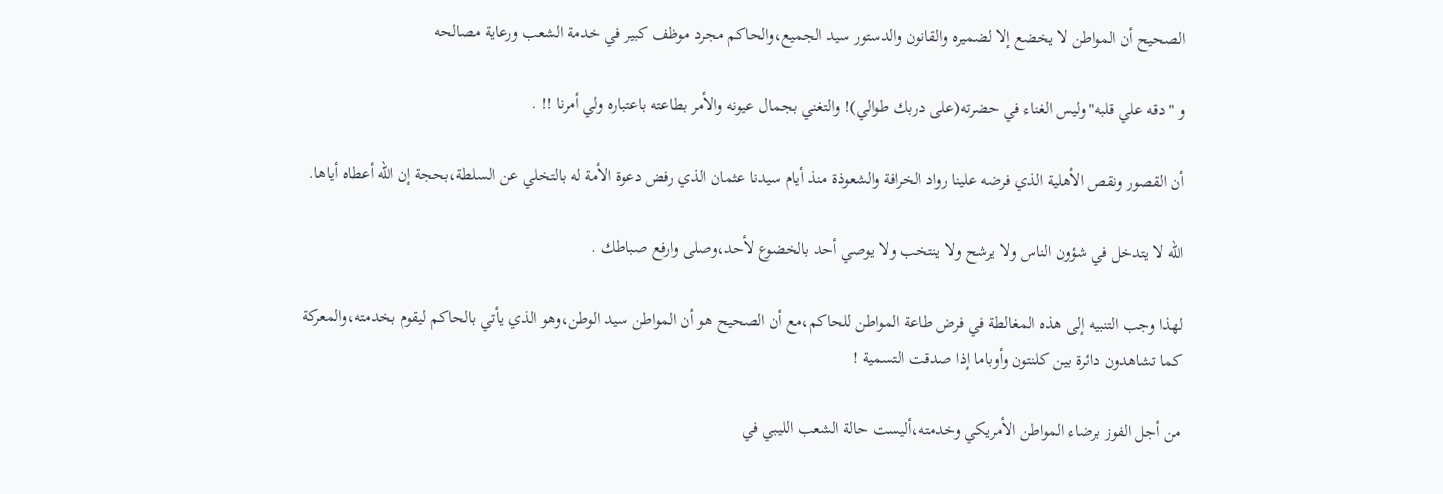الصحيح أن المواطن لا يخضع إلا لضميره والقانون والدستور سيد الجميع،والحاكم مجرد موظف كبير في خدمة الشعب ورعاية مصالحه

و "دقه علي قلبه"وليس الغناء في حضرته(على دربك طوالي)! والتغني بجمال عيونه والأمر بطاعته باعتباره ولي أمرنا !! .

أن القصور ونقص الأهلية الذي فرضه علينا رواد الخرافة والشعوذة منذ أيام سيدنا عثمان الذي رفض دعوة الأمة له بالتخلي عن السلطة،بحجة إن الله أعطاه أياها.

الله لا يتدخل في شؤون الناس ولا يرشح ولا ينتخب ولا يوصي أحد بالخضوع لأحد،وصلى وارفع صباطك .

لهذا وجب التنبيه إلى هذه المغالطة في فرض طاعة المواطن للحاكم،مع أن الصحيح هو أن المواطن سيد الوطن،وهو الذي يأتي بالحاكم ليقوم بخدمته،والمعركة كما تشاهدون دائرة بين كلنتون وأوباما إذا صدقت التسمية !

من أجل الفوز برضاء المواطن الأمريكي وخدمته،أليست حالة الشعب الليبي في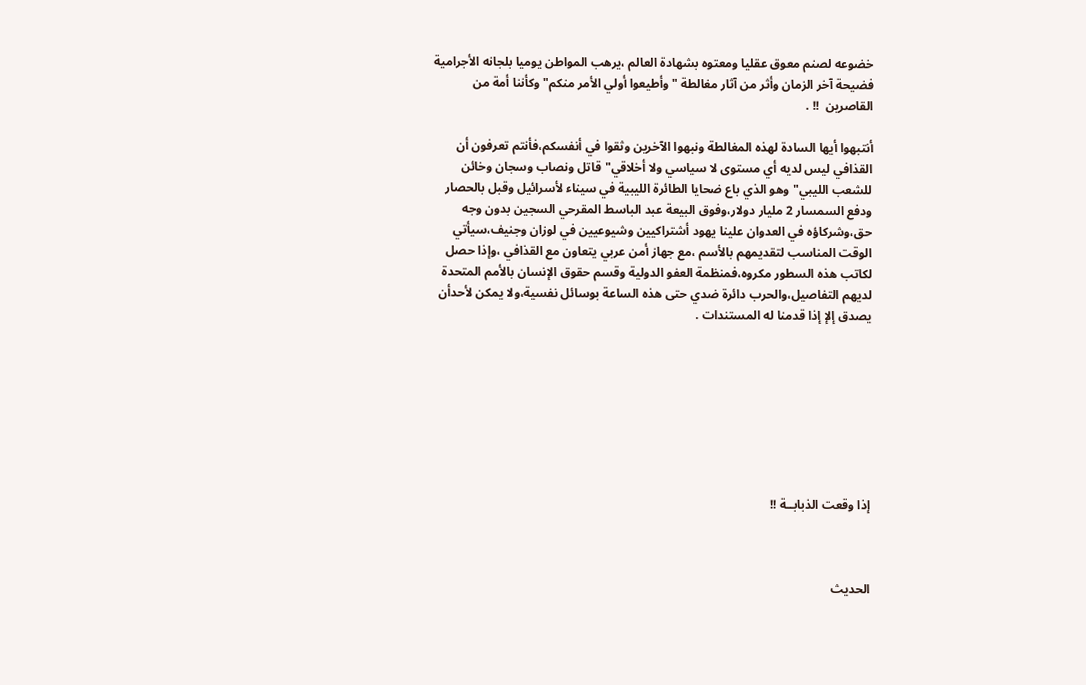خضوعه لصنم معوق عقليا ومعتوه بشهادة العالم ،يرهب المواطن يوميا بلجانه الأجرامية فضيحة آخر الزمان وأثر من آثار مغالطة "وأطيعوا أولي الأمر منكم"وكأننا أمة من القاصرين  !! .

أنتبهوا أيها السادة لهذه المغالطة ونبهوا الآخرين وثقوا في أنفسكم،فأنتم تعرفون أن القذافي ليس لديه أي مستوى لا سياسي ولا أخلاقي"قاتل ونصاب وسجان وخائن للشعب الليبي" وهو الذي باع ضحايا الطائرة الليبية في سيناء لأسرائيل وقبل بالحصار ودفع السمسار 2 مليار دولار،وفوق البيعة عبد الباسط المقرحي السجين بدون وجه حق،وشركاؤه في العدوان علينا يهود أشتراكيين وشيوعيين في لوزان وجنيف،سيأتي الوقت المناسب لتقديمهم بالأسم ،مع جهاز أمن عربي يتعاون مع القذافي ،وإذا حصل لكاتب هذه السطور مكروه،فمنظمة العفو الدولية وقسم حقوق الإنسان بالأمم المتحدة لديهم التفاصيل،والحرب دائرة ضدي حتى هذه الساعة بوسائل نفسية،ولا يمكن لأحدأن يصدق إلإ إذا قدمنا له المستندات .








إذا وقعت الذبابــة !!



الحديث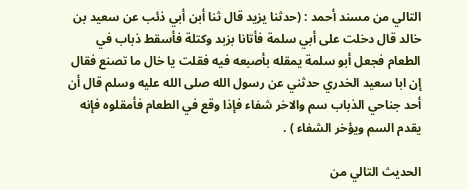التالي من مسند أحمد : (حدثنا يزيد قال ثنا أبن أبي ذئب عن سعيد بن خالد قال دخلت على أبي سلمة فأتانا بزبد وكتلة فأسقط ذباب في الطعام فجعل أبو سلمة يمقله بأصبعه فيه فقلت يا خال ما تصنع فقال إن ابا سعيد الخدري حدثني عن رسول الله صلى الله عليه وسلم قال أن أحد جناحي الذباب سم والاخر شفاء فإذا وقع في الطعام فأمقلوه فإنه يقدم السم ويؤخر الشفاء ) .

الحديث التالي من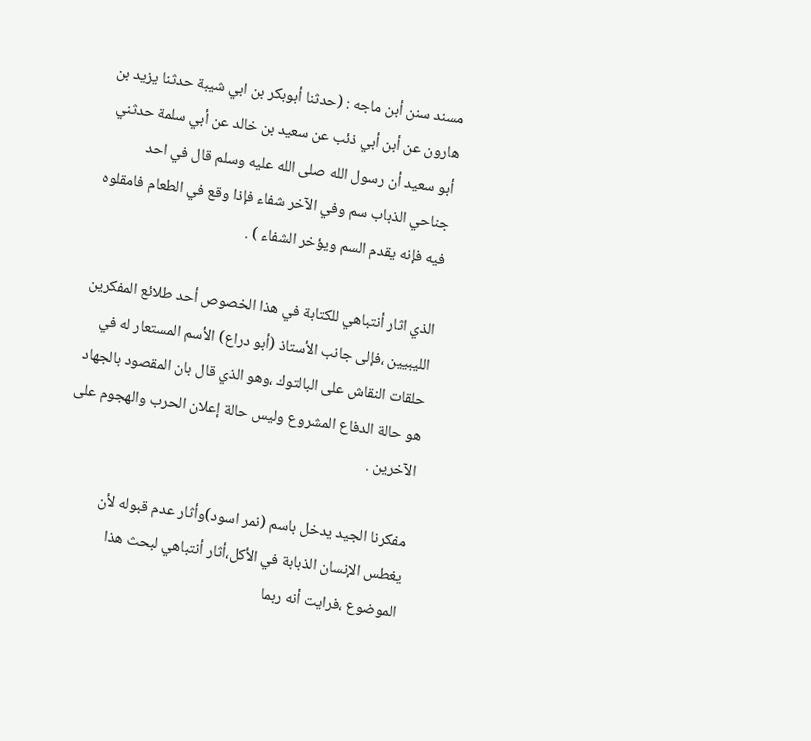مسند سنن أبن ماجه : (حدثنا أبوبكر بن ابي شيبة حدثنا يزيد بن هارون عن أبن أبي ذئب عن سعيد بن خالد عن أبي سلمة حدثني أبو سعيد أن رسول الله صلى الله عليه وسلم قال في احد جناحي الذباب سم وفي الآخر شفاء فإذا وقع في الطعام فامقلوه فيه فإنه يقدم السم ويؤخر الشفاء ) .

الذي اثار أنتباهي للكتابة في هذا الخصوص أحد طلائع المفكرين الليبيين ،فإلى جانب الأستاذ (أبو دراع) الأسم المستعار له في حلقات النقاش على البالتوك ،وهو الذي قال بان المقصود بالجهاد هو حالة الدفاع المشروع وليس حالة إعلان الحرب والهجوم على الآخرين .

مفكرنا الجيد يدخل باسم (نمر اسود)وأثار عدم قبوله لأن يغطس الإنسان الذبابة في الأكل،أثار أنتباهي لبحث هذا الموضوع ،فرايت أنه ربما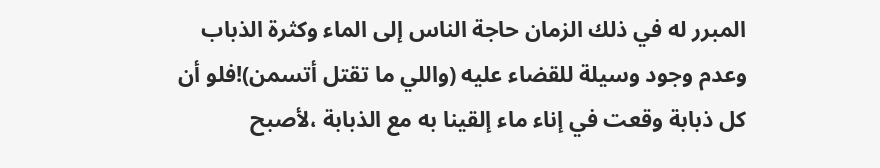المبرر له في ذلك الزمان حاجة الناس إلى الماء وكثرة الذباب وعدم وجود وسيلة للقضاء عليه (واللي ما تقتل أتسمن)!فلو أن كل ذبابة وقعت في إناء ماء إلقينا به مع الذبابة ،لأصبح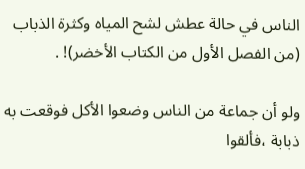الناس في حالة عطش لشح المياه وكثرة الذباب (من الفصل الأول من الكتاب الأخضر)! .

ولو أن جماعة من الناس وضعوا الأكل فوقعت به ذبابة ،فألقوا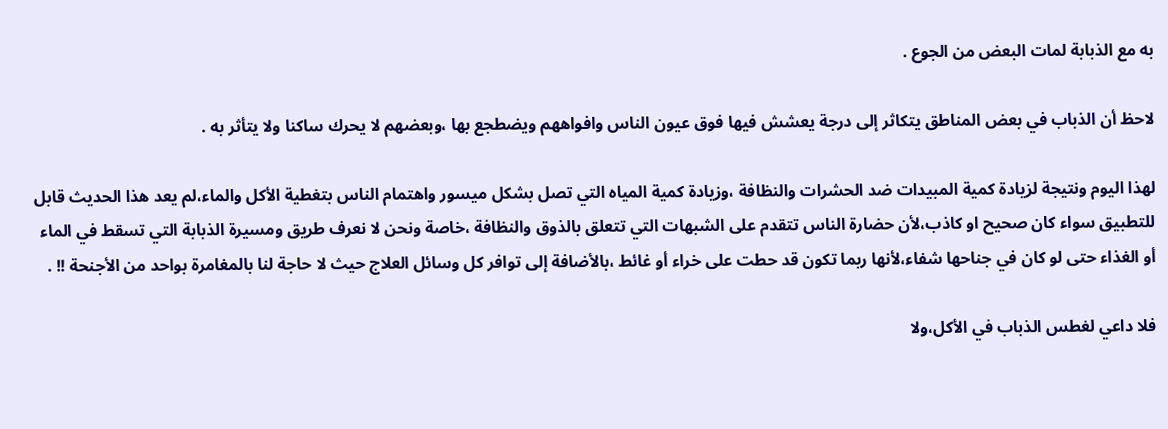به مع الذبابة لمات البعض من الجوع .

لاحظ أن الذباب في بعض المناطق يتكاثر إلى درجة يعشش فيها فوق عيون الناس وافواههم ويضطجع بها ،وبعضهم لا يحرك ساكنا ولا يتأثر به .

لهذا اليوم ونتيجة لزيادة كمية المبيدات ضد الحشرات والنظافة ،وزيادة كمية المياه التي تصل بشكل ميسور واهتمام الناس بتغطية الأكل والماء،لم يعد هذا الحديث قابل للتطبيق سواء كان صحيح او كاذب،لأن حضارة الناس تتقدم على الشبهات التي تتعلق بالذوق والنظافة ،خاصة ونحن لا نعرف طريق ومسيرة الذبابة التي تسقط في الماء أو الغذاء حتى لو كان في جناحها شفاء،لأنها ربما تكون قد حطت على خراء أو غائط ،بالأضافة إلى توافر كل وسائل العلاج حيث لا حاجة لنا بالمغامرة بواحد من الأجنحة !! .

فلا داعي لغطس الذباب في الأكل،ولا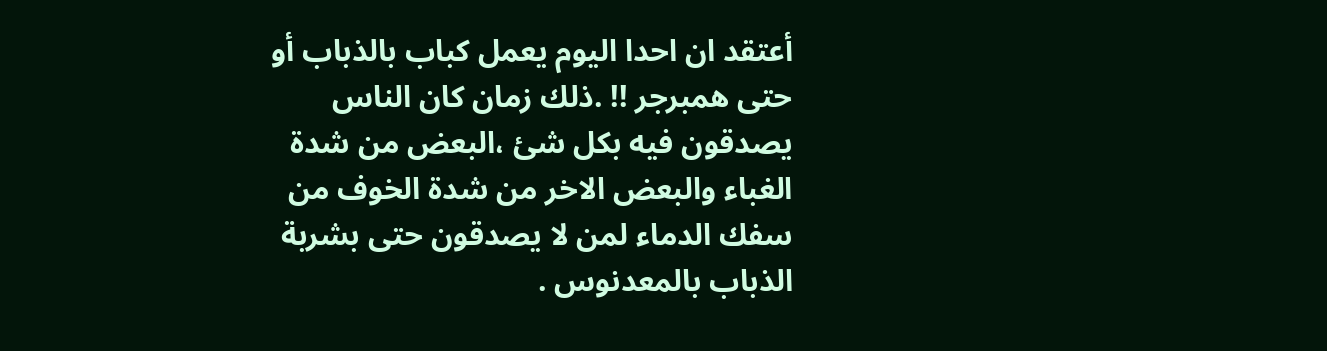أعتقد ان احدا اليوم يعمل كباب بالذباب أو حتى همبرجر !! .ذلك زمان كان الناس يصدقون فيه بكل شئ ،البعض من شدة الغباء والبعض الاخر من شدة الخوف من سفك الدماء لمن لا يصدقون حتى بشربة الذباب بالمعدنوس .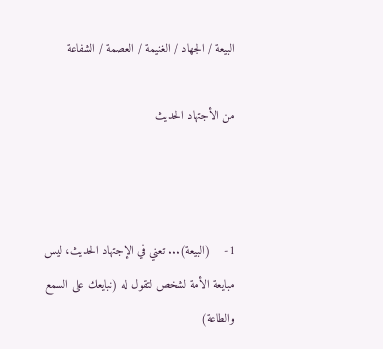البيعة / الجهاد / الغنيمة / العصمة / الشفاعة

من الأجتهاد الحديث



1-    (البيعة)... تعني في الإجتهاد الحديث، ليس مبايعة الأمة لشخص لتقول له (نبايعك على السمع والطاعة)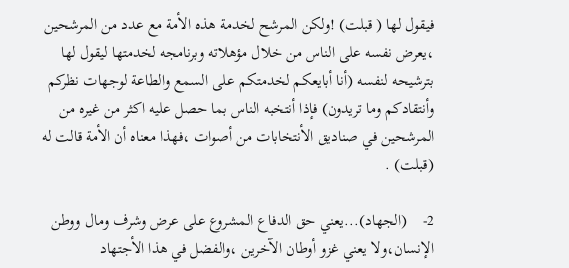فيقول لها ( قبلت) !ولكن المرشح لخدمة هذه الأمة مع عدد من المرشحين ،يعرض نفسه على الناس من خلال مؤهلاته وبرنامجه لخدمتها ليقول لها بترشيحه لنفسه (أنا أبايعكم لخدمتكم على السمع والطاعة لوجهات نظركم وأنتقادكم وما تريدون) فإذا أنتخبه الناس بما حصل عليه اكثر من غيره من المرشحين في صناديق الأنتخابات من أصوات ،فهذا معناه أن الأمة قالت له (قبلت) .

2-    (الجهاد)...يعني حق الدفاع المشروع على عرض وشرف ومال ووطن الإنسان،ولا يعني غزو أوطان الآخرين ،والفضل في هذا الأجتهاد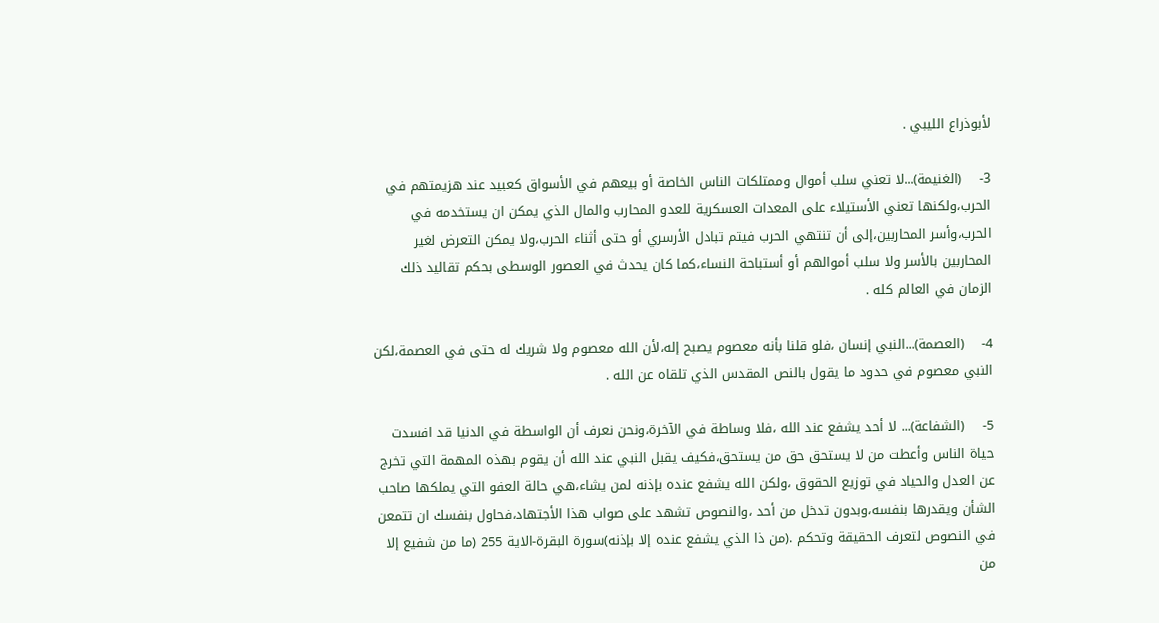لأبوذراع الليبي .

3-    (الغنيمة)...لا تعني سلب أموال وممتلكات الناس الخاصة أو بيعهم في الأسواق كعبيد عند هزيمتهم في الحرب،ولكنها تعني الأستيلاء على المعدات العسكرية للعدو المحارب والمال الذي يمكن ان يستخدمه في الحرب،وأسر المحاربين،إلى أن تنتهي الحرب فيتم تبادل الأرسري أو حتى أثناء الحرب،ولا يمكن التعرض لغير المحاربين بالأسر ولا سلب أموالهم أو أستباحة النساء،كما كان يحدث في العصور الوسطى بحكم تقاليد ذلك الزمان في العالم كله .

4-    (العصمة)...النبي إنسان ،فلو قلنا بأنه معصوم يصبح إله،لأن الله معصوم ولا شريك له حتى في العصمة،لكن النبي معصوم في حدود ما يقول بالنص المقدس الذي تلقاه عن الله .

5-    (الشفاعة)... لا أحد يشفع عند الله ،فلا وساطة في الآخرة،ونحن نعرف أن الواسطة في الدنيا قد افسدت حياة الناس وأعطت من لا يستحق حق من يستحق،فكيف يقبل النبي عند الله أن يقوم بهذه المهمة التي تخرج عن العدل والحياد في توزيع الحقوق ،ولكن الله يشفع عنده بإذنه لمن يشاء،هي حالة العفو التي يملكها صاحب الشأن ويقدرها بنفسه،وبدون تدخل من أحد ،والنصوص تشهد على صواب هذا الأجتهاد،فحاول بنفسك ان تتمعن في النصوص لتعرف الحقيقة وتحكم .(من ذا الذي يشفع عنده إلا بإذنه)سورة البقرة-الاية 255 (ما من شفيع إلا من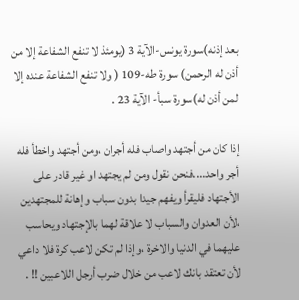بعد إذنه)سورة يونس-الآية 3 (يومئذ لا تنفع الشفاعة إلا من أذن له الرحمن) سورة طه-109 ( ولا تنفع الشفاعة عنده إلا لمن أذن له)سورة سبأ- الآية 23 .

إذا كان من أجتهد واصاب فله أجران ،ومن أجتهد واخطأ فله أجر واحد....فنحن نقول ومن لم يجتهد او غير قادر على الأجتهاد فليقرأ ويفهم جيدا بدون سباب وإهانة للمجتهدين ،لأن العدوان والسباب لا علاقة لهما بالإجتهاد ويحاسب عليهما في الدنيا والاخرة ،وإذا لم تكن لاعب كرة فلا داعي لأن تعتقد بانك لاعب من خلال ضرب أرجل اللاعبين !! .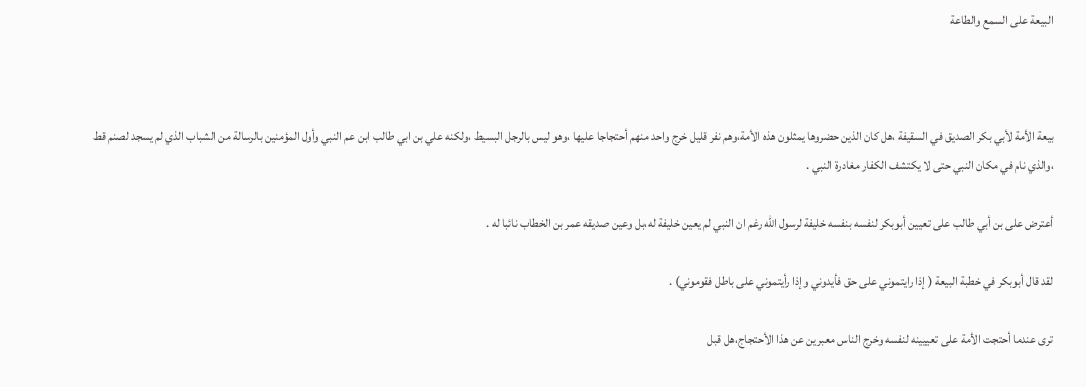البيعة على السمع والطاعة



بيعة الأمة لأبي بكر الصديق في السقيفة ،هل كان الذين حضروها يمثلون هذه الأمة،وهم نفر قليل خرج واحد منهم أحتجاجا عليها ،وهو ليس بالرجل البسيط ،ولكنه علي بن ابي طالب ابن عم النبي وأول المؤمنين بالرسالة من الشباب الذي لم يسجد لصنم قط ،والذي نام في مكان النبي حتى لا يكتشف الكفار مغادرة النبي .

أعترض على بن أبي طالب على تعيين أبوبكر لنفسه بنفسه خليفة لرسول الله رغم ان النبي لم يعين خليفة له،بل وعين صديقه عمر بن الخطاب نائبا له .

لقد قال أبوبكر في خطبة البيعة ( إذا رايتموني على حق فأيدوني وإذا رأيتموني على باطل فقوموني) .

ترى عندما أحتجت الأمة على تعييينه لنفسه وخرج الناس معبرين عن هذا الأحتجاج،هل قبل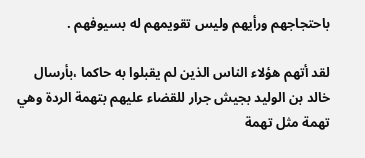باحتجاجهم ورأيهم وليس تقويمهم له بسيوفهم .

لقد أتهم هؤلاء الناس الذين لم يقبلوا به حاكما ،بأرسال خالد بن الوليد بجيش جرار للقضاء عليهم بتهمة الردة وهي تهمة مثل تهمة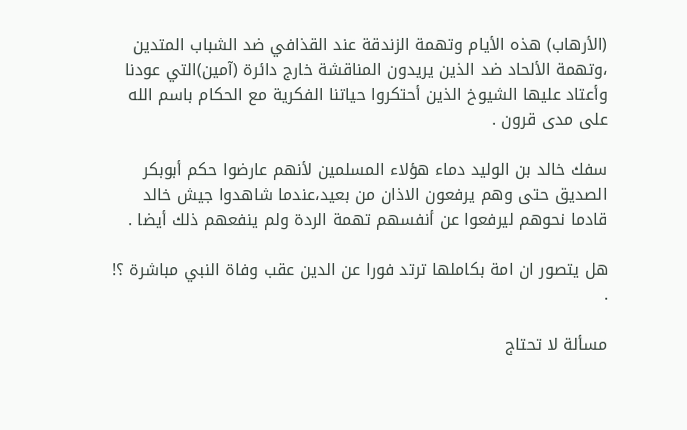(الأرهاب) هذه الأيام وتهمة الزندقة عند القذافي ضد الشباب المتدين ،وتهمة الألحاد ضد الذين يريدون المناقشة خارج دائرة (آمين)التي عودنا وأعتاد عليها الشيوخ الذين أحتكروا حياتنا الفكرية مع الحكام باسم الله على مدى قرون .

سفك خالد بن الوليد دماء هؤلاء المسلمين لأنهم عارضوا حكم أبوبكر الصديق حتى وهم يرفعون الاذان من بعيد،عندما شاهدوا جيش خالد قادما نحوهم ليرفعوا عن أنفسهم تهمة الردة ولم ينفعهم ذلك أيضا .

هل يتصور ان امة بكاملها ترتد فورا عن الدين عقب وفاة النبي مباشرة ؟! .

مسألة لا تحتاج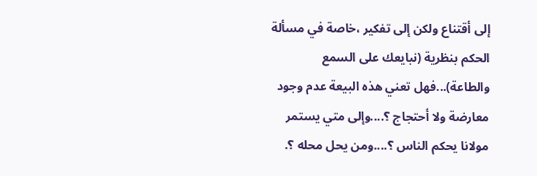إلى أقتناع ولكن إلى تفكير ،خاصة في مسألة الحكم بنظرية (نبايعك على السمع والطاعة)...فهل تعني هذه البيعة عدم وجود معارضة ولا أحتجاج ؟....وإلى متي يستمر مولانا يحكم الناس ؟....ومن يحل محله ؟.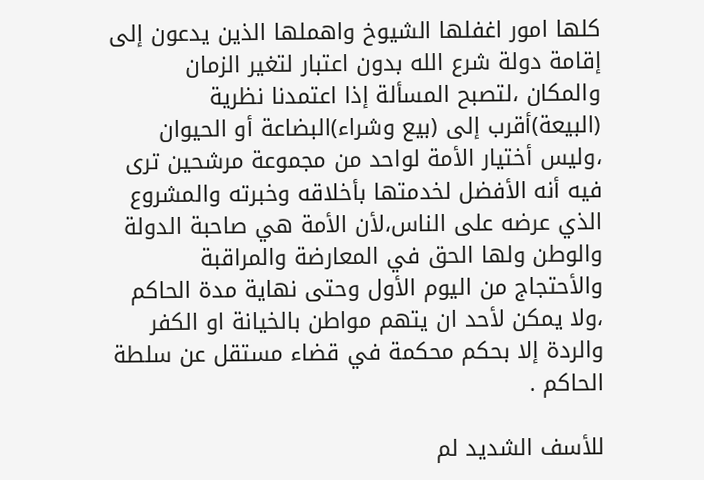كلها امور اغفلها الشيوخ واهملها الذين يدعون إلى إقامة دولة شرع الله بدون اعتبار لتغير الزمان والمكان ،لتصبح المسألة إذا اعتمدنا نظرية (البيعة)أقرب إلى (بيع وشراء)البضاعة أو الحيوان ،وليس أختيار الأمة لواحد من مجموعة مرشحين ترى فيه أنه الأفضل لخدمتها بأخلاقه وخبرته والمشروع الذي عرضه على الناس،لأن الأمة هي صاحبة الدولة والوطن ولها الحق في المعارضة والمراقبة والأحتجاج من اليوم الأول وحتى نهاية مدة الحاكم ،ولا يمكن لأحد ان يتهم مواطن بالخيانة او الكفر والردة إلا بحكم محكمة في قضاء مستقل عن سلطة الحاكم .

للأسف الشديد لم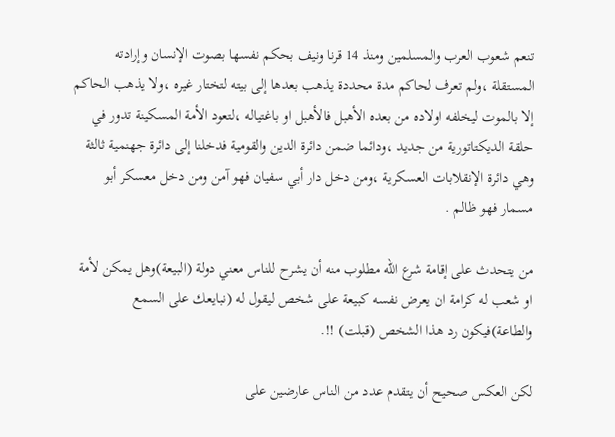تنعم شعوب العرب والمسلمين ومنذ 14 قرنا ونيف بحكم نفسها بصوت الإنسان وإرادته المستقلة ،ولم تعرف لحاكم مدة محددة يذهب بعدها إلى بيته لتختار غيره ،ولا يذهب الحاكم إلا بالموت ليخلفه اولاده من بعده الأهبل فالأهبل او باغتياله ،لتعود الأمة المسكينة تدور في حلقة الديكتاتورية من جديد ،ودائما ضمن دائرة الدين والقومية فدخلنا إلى دائرة جهنمية ثالثة وهي دائرة الإنقلابات العسكرية ،ومن دخل دار أبي سفيان فهو آمن ومن دخل معسكر أبو مسمار فهو ظالم .

من يتحدث على إقامة شرع الله مطلوب منه أن يشرح للناس معني دولة (البيعة)وهل يمكن لأمة او شعب له كرامة ان يعرض نفسه كبيعة على شخص ليقول له (نبايعك على السمع والطاعة)فيكون رد هذا الشخص (قبلت) !!.

لكن العكس صحيح أن يتقدم عدد من الناس عارضين على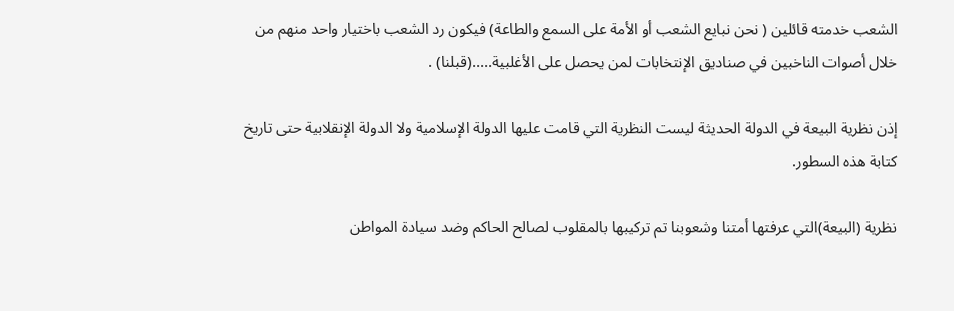الشعب خدمته قائلين ( نحن نبايع الشعب أو الأمة على السمع والطاعة) فيكون رد الشعب باختيار واحد منهم من خلال أصوات الناخبين في صناديق الإنتخابات لمن يحصل على الأغلبية.....(قبلنا) .

إذن نظرية البيعة في الدولة الحديثة ليست النظرية التي قامت عليها الدولة الإسلامية ولا الدولة الإنقلابية حتى تاريخ كتابة هذه السطور.

نظرية (البيعة)التي عرفتها أمتنا وشعوبنا تم تركيبها بالمقلوب لصالح الحاكم وضد سيادة المواطن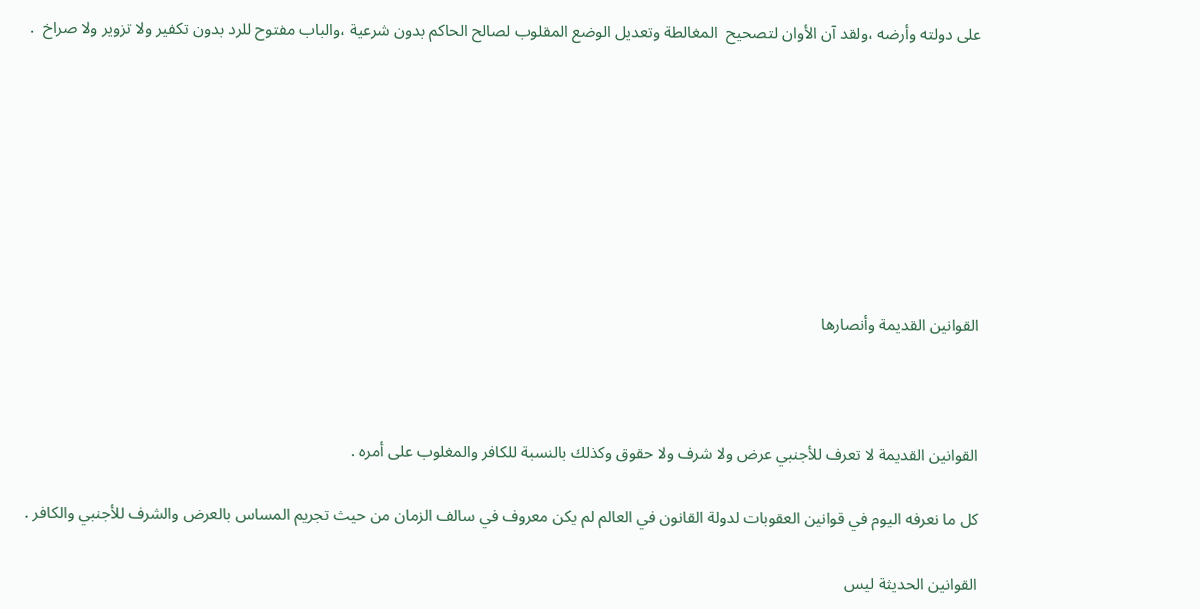على دولته وأرضه ،ولقد آن الأوان لتصحيح  المغالطة وتعديل الوضع المقلوب لصالح الحاكم بدون شرعية ،والباب مفتوح للرد بدون تكفير ولا تزوير ولا صراخ  .








القوانين القديمة وأنصارها



القوانين القديمة لا تعرف للأجنبي عرض ولا شرف ولا حقوق وكذلك بالنسبة للكافر والمغلوب على أمره .

كل ما نعرفه اليوم في قوانين العقوبات لدولة القانون في العالم لم يكن معروف في سالف الزمان من حيث تجريم المساس بالعرض والشرف للأجنبي والكافر .

القوانين الحديثة ليس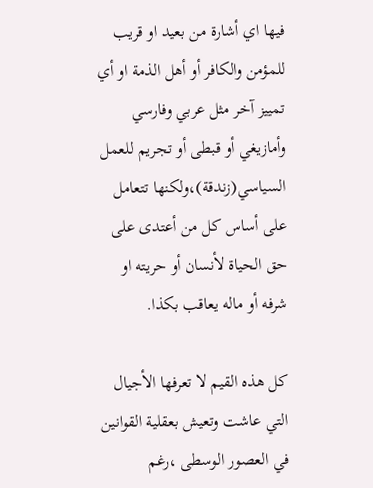فيها اي أشارة من بعيد او قريب للمؤمن والكافر أو أهل الذمة او أي تمييز آخر مثل عربي وفارسي وأمازيغي أو قبطى أو تجريم للعمل السياسي(زندقة)،ولكنها تتعامل على أساس كل من أعتدى على حق الحياة لأنسان أو حريته او شرفه أو ماله يعاقب بكذا.

كل هذه القيم لا تعرفها الأجيال التي عاشت وتعيش بعقلية القوانين في العصور الوسطى ،رغم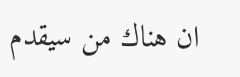ان هناك من سيقدم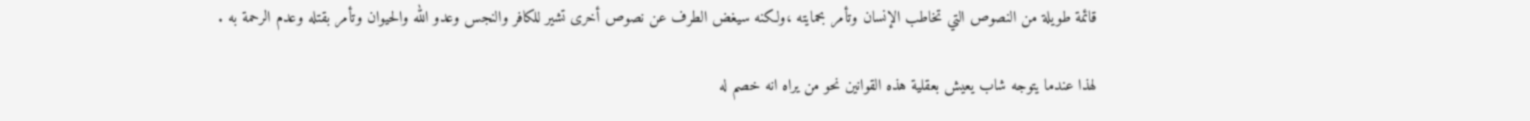قائمة طويلة من النصوص التي تخاطب الإنسان وتأمر بحمايته ،ولكنه سيغض الطرف عن نصوص أخرى تشير للكافر والنجس وعدو الله والحيوان وتأمر بقتله وعدم الرحمة به .

لهذا عندما يتوجه شاب يعيش بعقلية هذه القوانين نحو من يراه انه خصم له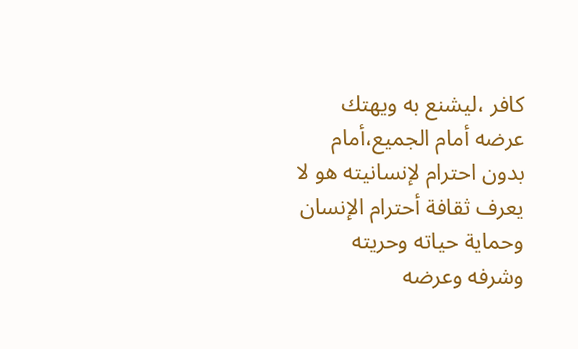كافر ،ليشنع به ويهتك عرضه أمام الجميع،أمام بدون احترام لإنسانيته هو لا يعرف ثقافة أحترام الإنسان وحماية حياته وحريته وشرفه وعرضه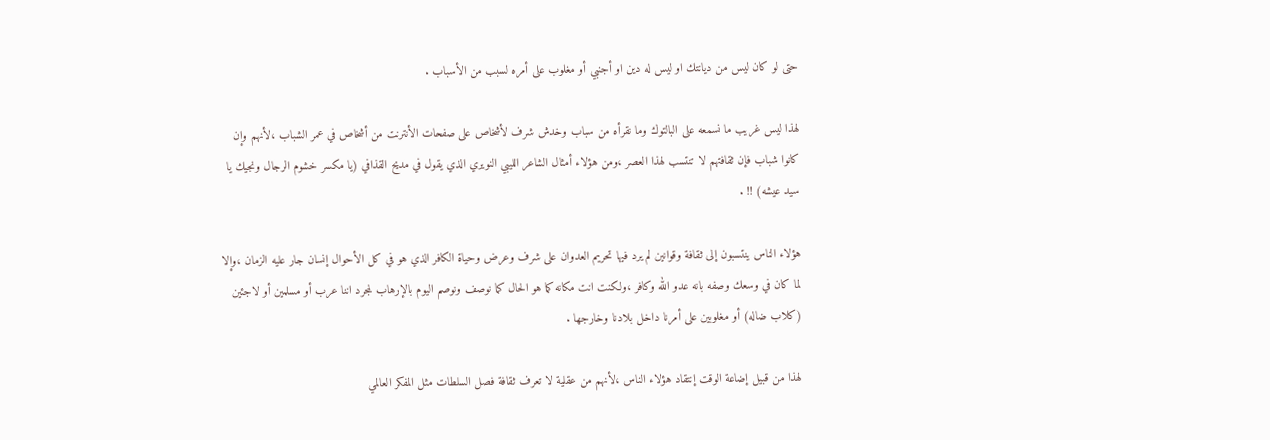حتى لو كان ليس من ديانتك او ليس له دين او أجنبي أو مغلوب على أمره لسبب من الأسباب .

لهذا ليس غريب ما نسمعه على البالتوك وما نقرأه من سباب وخدش شرف لأشخاص على صفحات الأنترنت من أشخاص في عمر الشباب ،لأنهم وإن كانوا شباب فإن ثقافتهم لا تنتسب لهذا العصر ،ومن هؤلاء أمثال الشاعر الليبي النويري الذي يقول في مديح القذافي (يا مكسر خشوم الرجال ونجيك يا سيد عيشه) !! .

هؤلاء الناس ينتسبون إلى ثقافة وقوانين لم يرد فيها تحريم العدوان على شرف وعرض وحياة الكافر الذي هو في كل الأحوال إنسان جار عليه الزمان ،وإلا لما كان في وسعك وصفه بانه عدو الله وكافر ،ولكنت انت مكانه كما هو الحال كما نوصف ونوصم اليوم بالإرهاب لمجرد اننا عرب أو مسلمين أو لاجئين (كلاب ضاله) أو مغلوبين على أمرنا داخل بلادنا وخارجها .

لهذا من قبيل إضاعة الوقت إنتقاد هؤلاء الناس ،لأنهم من عقلية لا تعرف ثقافة فصل السلطات مثل المفكر العالمي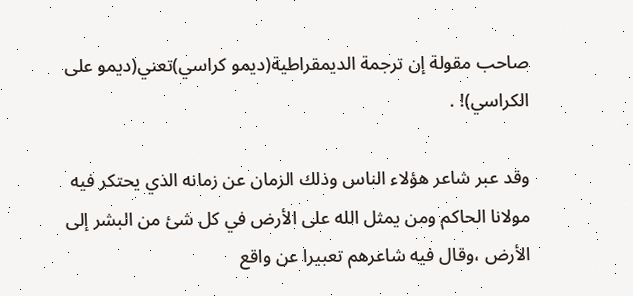صاحب مقولة إن ترجمة الديمقراطية(ديمو كراسي)تعني(ديمو على الكراسي)! .

وقد عبر شاعر هؤلاء الناس وذلك الزمان عن زمانه الذي يحتكر فيه مولانا الحاكم ومن يمثل الله على الأرض في كل شئ من البشر إلى الأرض ،وقال فيه شاعرهم تعبيرا عن واقع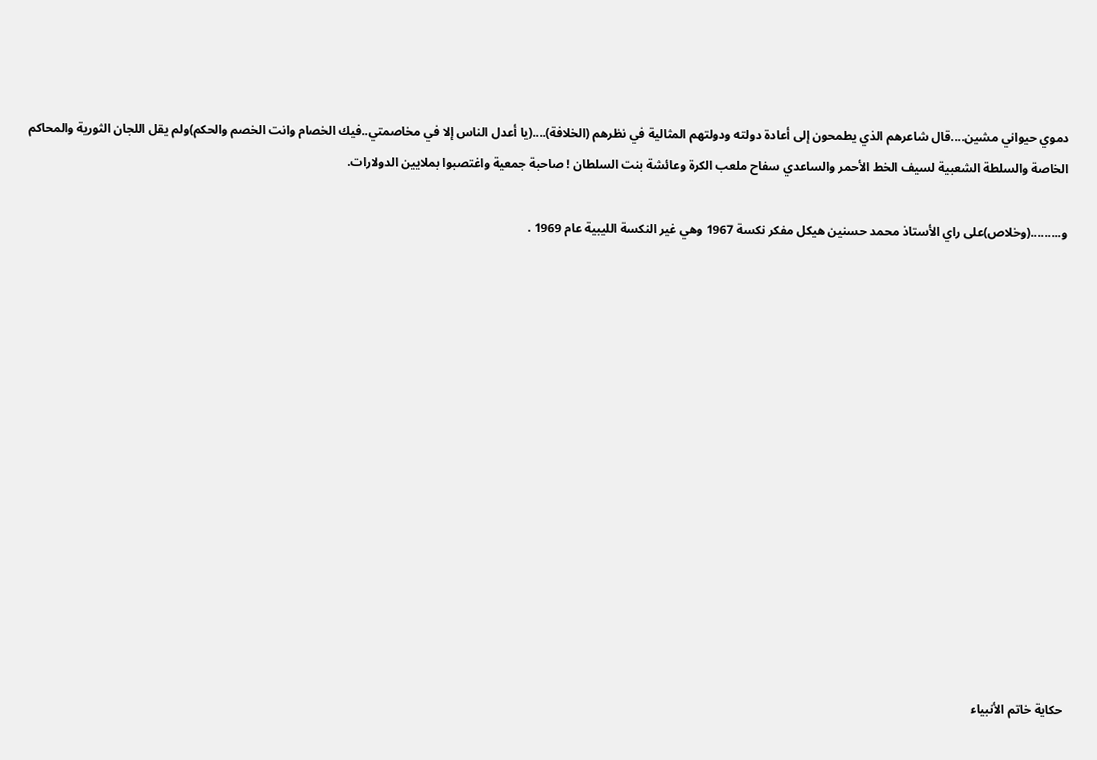دموي حيواني مشين....قال شاعرهم الذي يطمحون إلى أعادة دولته ودولتهم المثالية في نظرهم (الخلافة)....(يا أعدل الناس إلا في مخاصمتي..فيك الخصام وانت الخصم والحكم)ولم يقل اللجان الثورية والمحاكم الخاصة والسلطة الشعبية لسيف الخط الأحمر والساعدي سفاح ملعب الكرة وعائشة بنت السلطان ! صاحبة جمعية واغتصبوا بملايين الدولارات.

و.........(وخلاص)على راي الأستاذ محمد حسنين هيكل مفكر نكسة 1967 وهي غير النكسة الليبية عام 1969 .














حكاية خاتم الأنبياء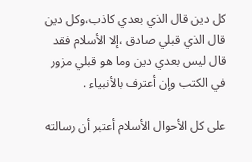كل دين قال الذي بعدي كاذب،وكل دين قال الذي قبلي صادق ،إلا الأسلام فقد قال ليس بعدي دين وما هو قبلي مزور في الكتب وإن أعترف بالأنبياء .

على كل الأحوال الأسلام أعتبر أن رسالته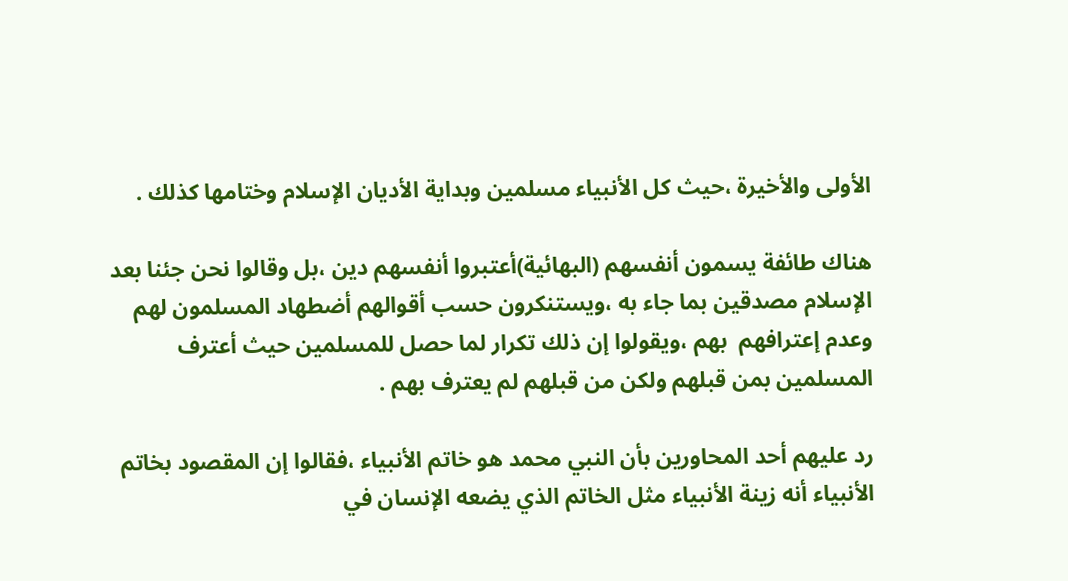الأولى والأخيرة ،حيث كل الأنبياء مسلمين وبداية الأديان الإسلام وختامها كذلك .

هناك طائفة يسمون أنفسهم (البهائية)أعتبروا أنفسهم دين ،بل وقالوا نحن جئنا بعد الإسلام مصدقين بما جاء به ،ويستنكرون حسب أقوالهم أضطهاد المسلمون لهم وعدم إعترافهم  بهم ،ويقولوا إن ذلك تكرار لما حصل للمسلمين حيث أعترف المسلمين بمن قبلهم ولكن من قبلهم لم يعترف بهم .

رد عليهم أحد المحاورين بأن النبي محمد هو خاتم الأنبياء ،فقالوا إن المقصود بخاتم الأنبياء أنه زينة الأنبياء مثل الخاتم الذي يضعه الإنسان في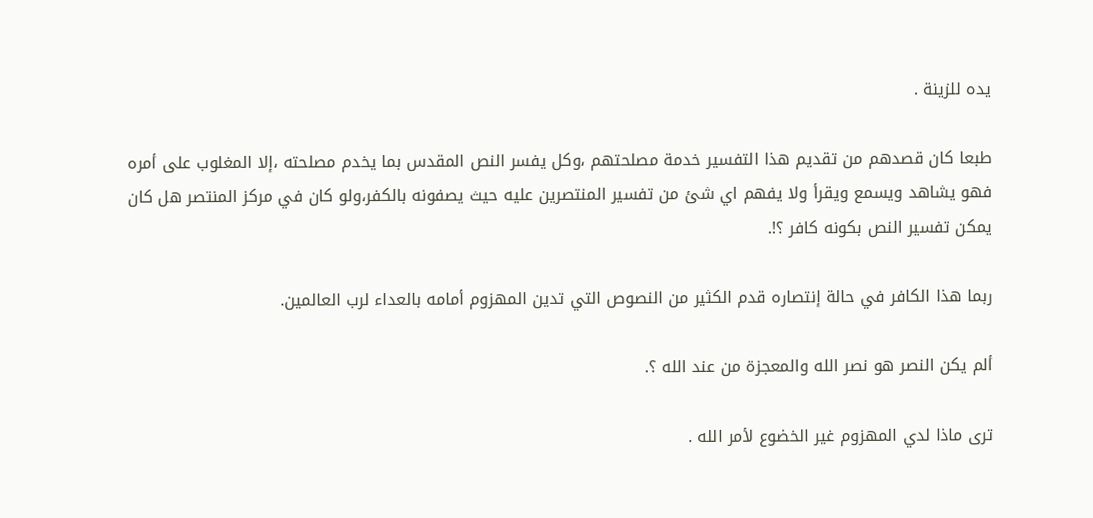يده للزينة .

طبعا كان قصدهم من تقديم هذا التفسير خدمة مصلحتهم ،وكل يفسر النص المقدس بما يخدم مصلحته ،إلا المغلوب على أمره فهو يشاهد ويسمع ويقرأ ولا يفهم اي شئ من تفسير المنتصرين عليه حيث يصفونه بالكفر،ولو كان في مركز المنتصر هل كان يمكن تفسير النص بكونه كافر ؟!.

ربما هذا الكافر في حالة إنتصاره قدم الكثير من النصوص التي تدين المهزوم أمامه بالعداء لرب العالمين.

ألم يكن النصر هو نصر الله والمعجزة من عند الله ؟.

ترى ماذا لدي المهزوم غير الخضوع لأمر الله .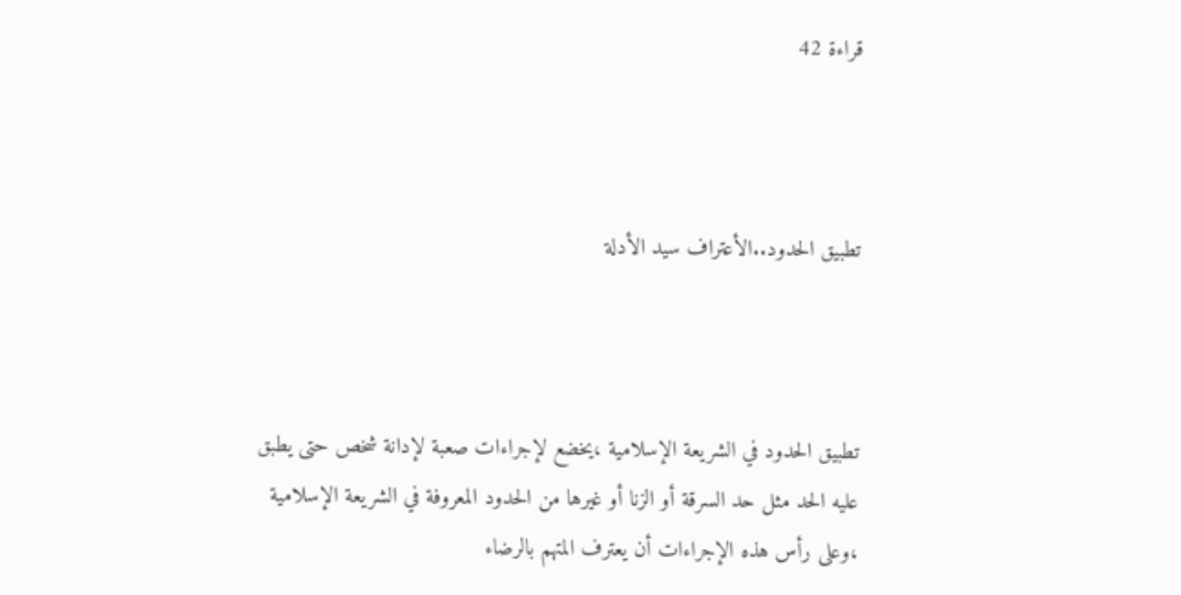قراءة 42



تطبيق الحدود..الأعتراف سيد الأدلة



تطبيق الحدود في الشريعة الإسلامية ،يخضع لإجراءات صعبة لإدانة شخص حتى يطبق عليه الحد مثل حد السرقة أو الزنا أو غيرها من الحدود المعروفة في الشريعة الإسلامية ،وعلى رأس هذه الإجراءات أن يعترف المتهم بالرضاء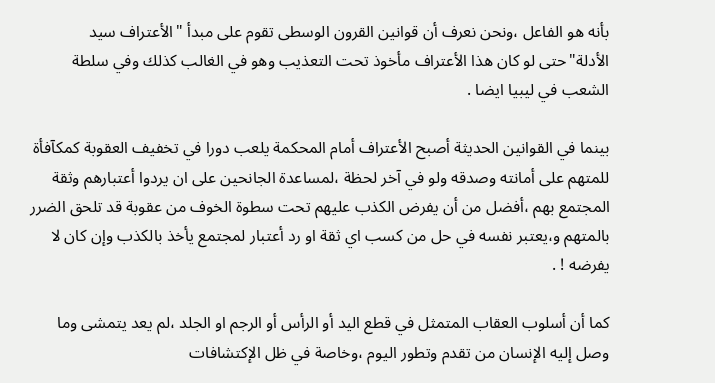بأنه هو الفاعل ،ونحن نعرف أن قوانين القرون الوسطى تقوم على مبدأ "الأعتراف سيد الأدلة"حتى لو كان هذا الأعتراف مأخوذ تحت التعذيب وهو في الغالب كذلك وفي سلطة الشعب في ليبيا ايضا .

بينما في القوانين الحديثة أصبح الأعتراف أمام المحكمة يلعب دورا في تخفيف العقوبة كمكآفأة للمتهم على أمانته وصدقه ولو في آخر لحظة ،لمساعدة الجانحين على ان يردوا أعتبارهم وثقة المجتمع بهم ،أفضل من أن يفرض الكذب عليهم تحت سطوة الخوف من عقوبة قد تلحق الضرر بالمتهم و،يعتبر نفسه في حل من كسب اي ثقة او رد أعتبار لمجتمع يأخذ بالكذب وإن كان لا يفرضه ! .

كما أن أسلوب العقاب المتمثل في قطع اليد أو الرأس أو الرجم او الجلد ،لم يعد يتمشى وما وصل إليه الإنسان من تقدم وتطور اليوم ،وخاصة في ظل الإكتشافات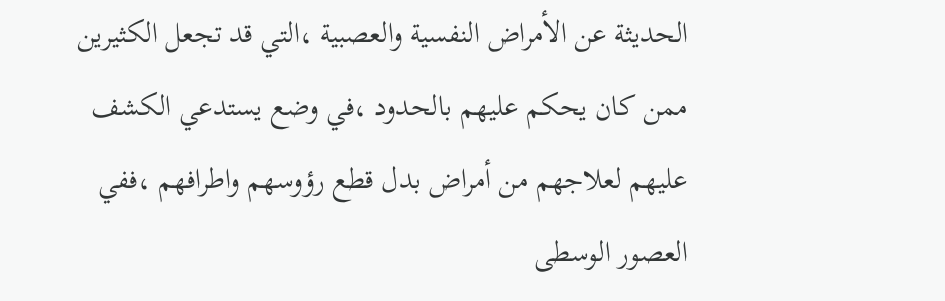الحديثة عن الأمراض النفسية والعصبية ،التي قد تجعل الكثيرين ممن كان يحكم عليهم بالحدود ،في وضع يستدعي الكشف عليهم لعلاجهم من أمراض بدل قطع رؤوسهم واطرافهم ،ففي العصور الوسطى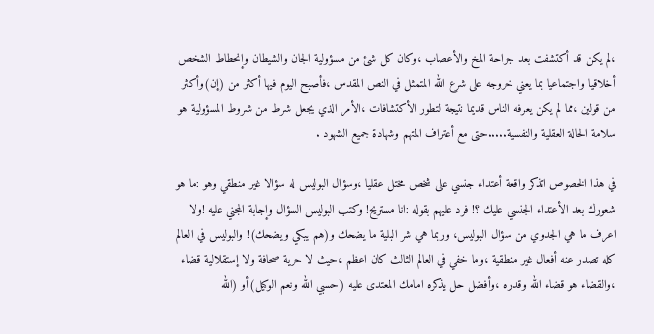،لم يكن قد أكتشفت بعد جراحة المخ والأعصاب ،وكان كل شئ من مسؤولية الجان والشيطان وإنحطاط الشخص أخلاقيا واجتماعيا بما يعني خروجه على شرع الله المتمثل في النص المقدس ،فأصبح اليوم فيها أكثر من (إن)وأكثر من قولين ،مما لم يكن يعرفه الناس قديما نتيجة لتطور الأكتشافات ،الأمر الذي يجعل شرط من شروط المسؤولية هو سلامة الحالة العقلية والنفسية.....حتى مع أعتراف المتهم وشهادة جميع الشهود .

في هذا الخصوص اتذكر واقعة أعتداء جنسي على شخص مختل عقليا ،وسؤال البوليس له سؤالا غير منطقي وهو :ما هو شعورك بعد الأعتداء الجنسي عليك ؟! فرد عليهم بقوله :انا مستريح! وكتب البوليس السؤال وإجابة المجني عليه !ولا اعرف ما هي الجدوي من سؤال البوليس، وربما هي شر البلية ما يضحك و(هم يبكي ويضحك)! والبوليس في العالم كله تصدر عنه أفعال غير منطقية ،وما خفي في العالم الثالث كان اعظم ،حيث لا حرية صحافة ولا إستقلالية قضاء ،والقضاء هو قضاء الله وقدره ،وأفضل حل يذكره امامك المعتدى عليه (حسبي الله ونعم الوكيل)أو (الله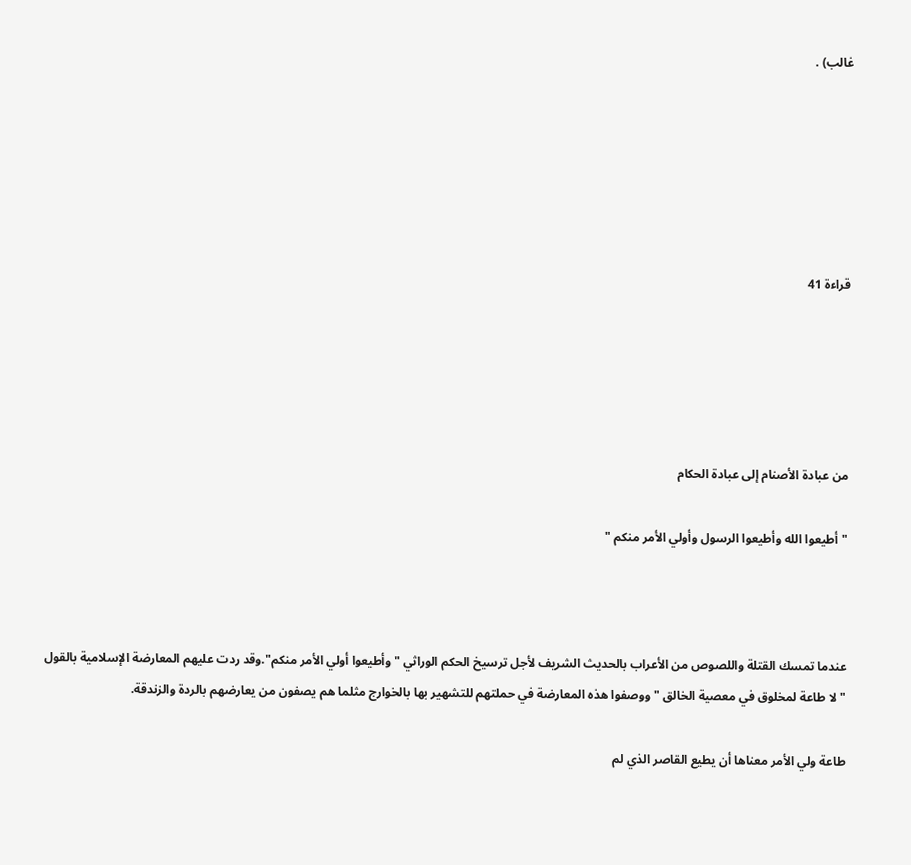غالب) .






قراءة 41





من عبادة الأصنام إلى عبادة الحكام

" أطيعوا الله وأطيعوا الرسول وأولي الأمر منكم "



عندما تمسك القتلة واللصوص من الأعراب بالحديث الشريف لأجل ترسيخ الحكم الوراثي "وأطيعوا أولي الأمر منكم".وقد ردت عليهم المعارضة الإسلامية بالقول " لا طاعة لمخلوق في معصية الخالق " ووصفوا هذه المعارضة في حملتهم للتشهير بها بالخوارج مثلما هم يصفون من يعارضهم بالردة والزندقة.

طاعة ولي الأمر معناها أن يطيع القاصر الذي لم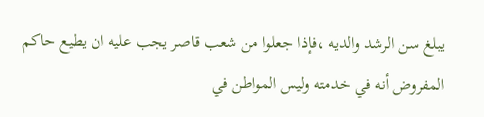يبلغ سن الرشد والديه ،فإذا جعلوا من شعب قاصر يجب عليه ان يطيع حاكم المفروض أنه في خدمته وليس المواطن في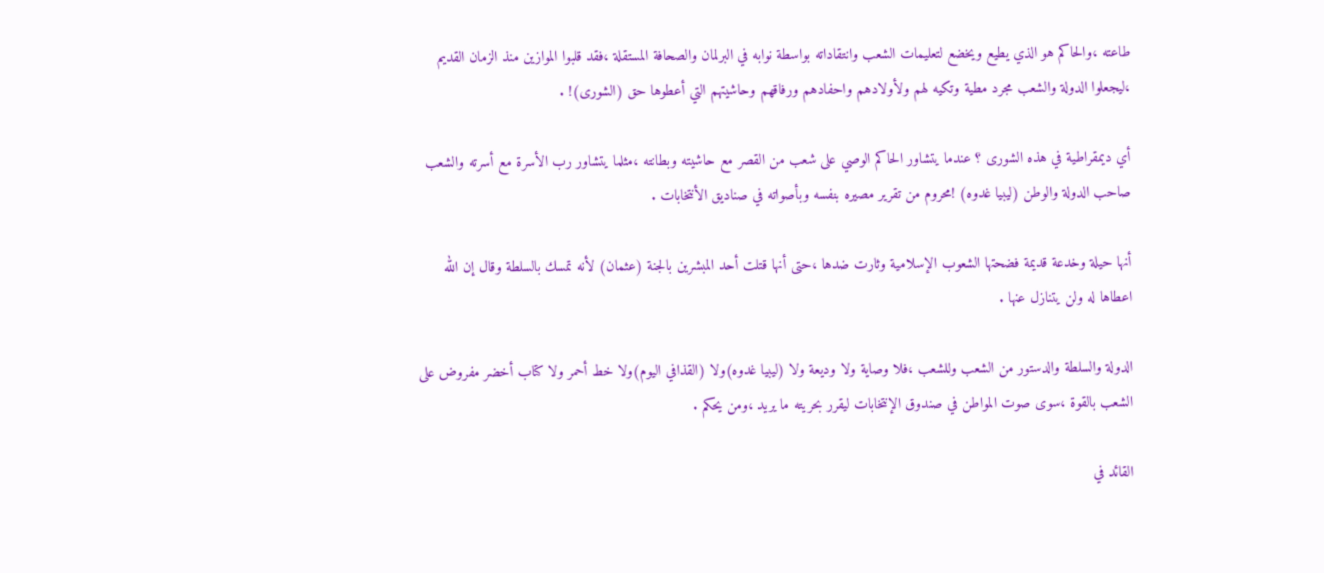طاعته ،والحاكم هو الذي يطيع ويخضع لتعليمات الشعب وانتقاداته بواسطة نوابه في البرلمان والصحافة المستقلة ،فقد قلبوا الموازين منذ الزمان القديم ،ليجعلوا الدولة والشعب مجرد مطية وتكيه لهم ولأولادهم واحفادهم ورفاقهم وحاشيتهم التي أعطوها حق (الشورى)! .

أي ديمقراطية في هذه الشورى ؟ عندما يتشاور الحاكم الوصي على شعب من القصر مع حاشيته وبطانته ،مثلما يتشاور رب الأسرة مع أسرته والشعب صاحب الدولة والوطن (ليبيا غدوه) !محروم من تقرير مصيره بنفسه وبأصواته في صناديق الأنتخابات .

أنها حيلة وخدعة قديمة فضحتها الشعوب الإسلامية وثارت ضدها ،حتى أنها قتلت أحد المبشرين بالجنة (عثمان) لأنه تمسك بالسلطة وقال إن الله اعطاها له ولن يتنازل عنها .

الدولة والسلطة والدستور من الشعب وللشعب ،فلا وصاية ولا وديعة ولا (ليبيا غدوه)ولا (القذافي اليوم)ولا خط أحمر ولا كتاب أخضر مفروض على الشعب بالقوة ،سوى صوت المواطن في صندوق الإنتخابات ليقرر بحريته ما يريد ،ومن يحكم .

القائد في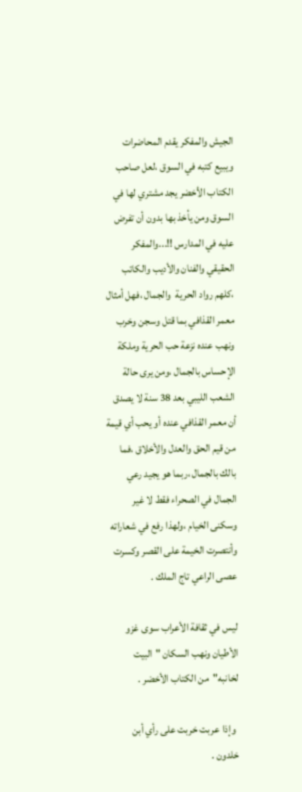الجيش والمفكر يقدم المحاضرات ويبيع كتبه في السوق ،لعل صاحب الكتاب الأخضر يجد مشتري لها في السوق ومن يأخذ بها بدون أن تفرض عليه في المدارس !!...والمفكر الحقيقي والفنان والأديب والكاتب ،كلهم رواد الحرية  والجمال ،فهل أمثال معمر القذافي بما قتل وسجن وخرب ونهب عنده نزعة حب الحرية وملكة الإحساس بالجمال ،ومن يرى حالة الشعب الليبي بعد 38 سنة لا يصدق أن معمر القذافي عنده أو يحب أي قيمة من قيم الحق والعدل والأخلاق ،فما بالك بالجمال ،ربما هو يجيد رعي الجمال في الصحراء فقط لا غير وسكنى الخيام ،ولهذا رفع في شعاراته وأنتصرت الخيمة على القصر وكسرت عصى الراعي تاج الملك .

ليس في ثقافة الأعراب سوى غزو الأطيان ونهب السكان "البيت لخانبه"من الكتاب الأخضر .

 وإذا عربت خربت على رأي أبن خلدون .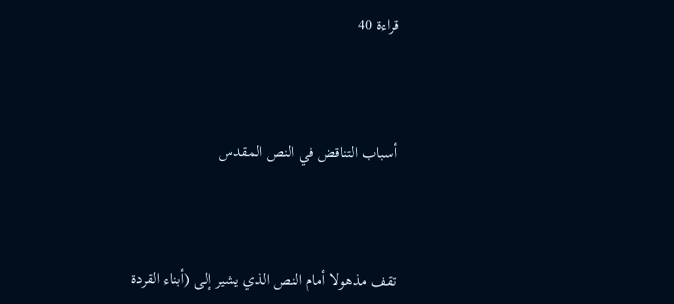قراءة 40



أسباب التناقض في النص المقدس



تقف مذهولا أمام النص الذي يشير إلى (أبناء القردة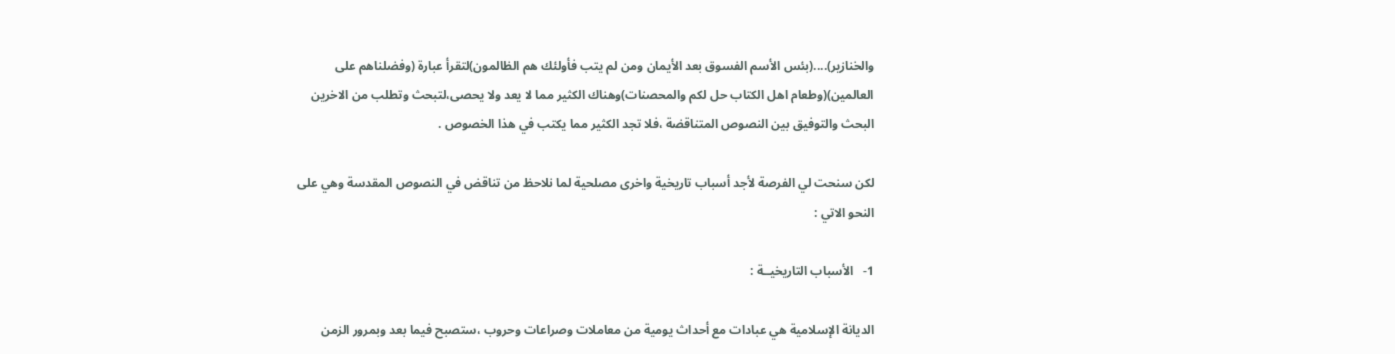والخنازير)....(بئس الأسم الفسوق بعد الأيمان ومن لم يتب فأولئك هم الظالمون)لتقرأ عبارة (وفضلناهم على العالمين)(وطعام اهل الكتاب حل لكم والمحصنات)وهناك الكثير مما لا يعد ولا يحصى،لتبحث وتطلب من الاخرين البحث والتوفيق بين النصوص المتناقضة ،فلا تجد الكثير مما يكتب في هذا الخصوص .

لكن سنحت لي الفرصة لأجد أسباب تاريخية واخرى مصلحية لما نلاحظ من تناقض في النصوص المقدسة وهي على النحو الاتي :

1-   الأسباب التاريخيــة :

الديانة الإسلامية هي عبادات مع أحداث يومية من معاملات وصراعات وحروب ،ستصبح فيما بعد وبمرور الزمن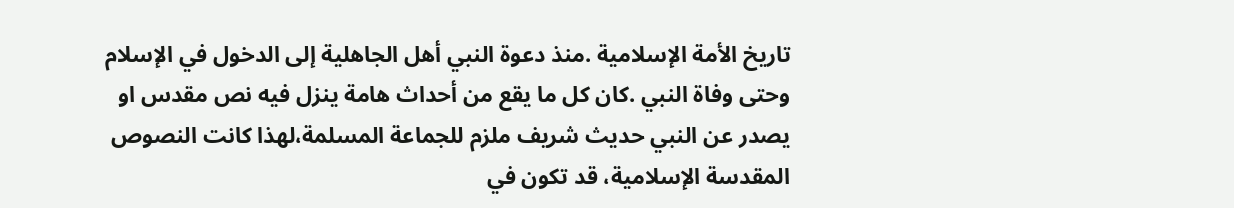تاريخ الأمة الإسلامية .منذ دعوة النبي أهل الجاهلية إلى الدخول في الإسلام وحتى وفاة النبي .كان كل ما يقع من أحداث هامة ينزل فيه نص مقدس او يصدر عن النبي حديث شريف ملزم للجماعة المسلمة،لهذا كانت النصوص المقدسة الإسلامية، قد تكون في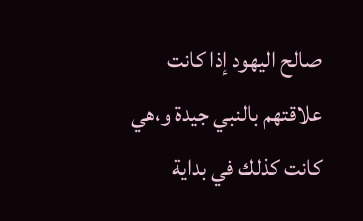صالح اليهود إذا كانت علاقتهم بالنبي جيدة و،هي كانت كذلك في بداية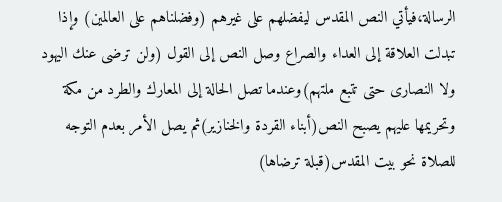الرسالة،فيأتي النص المقدس ليفضلهم على غيرهم (وفضلناهم على العالمين) وإذا تبدلت العلاقة إلى العداء والصراع وصل النص إلى القول (ولن ترضى عنك اليهود ولا النصارى حتى تتبع ملتهم)وعندما تصل الحالة إلى المعارك والطرد من مكة وتحريمها عليهم يصبح النص(أبناء القردة والخنازير)ثم يصل الأمر بعدم التوجه للصلاة نحو بيت المقدس(قبلة ترضاها)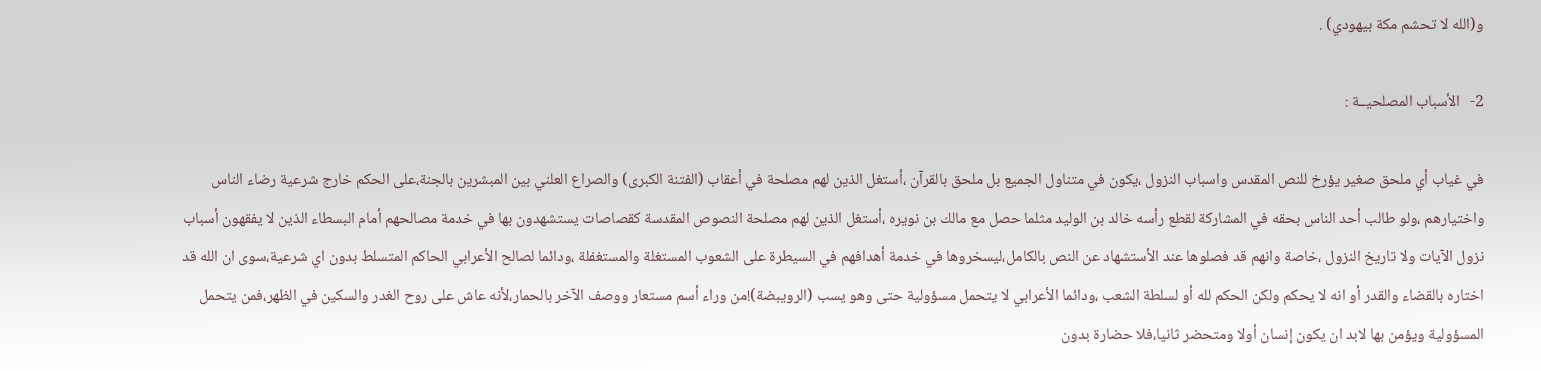و(الله لا تحشم مكة بيهودي) .

2-   الأسباب المصلحيــة :

في غياب أي ملحق صغير يؤرخ للنص المقدس واسباب النزول ،يكون في متناول الجميع بل ملحق بالقرآن ،أستغل الذين لهم مصلحة في أعقاب (الفتنة الكبرى) والصراع العلني بين المبشرين بالجنة،على الحكم خارج شرعية رضاء الناس واختيارهم ،ولو طالب أحد الناس بحقه في المشاركة لقطع رأسه خالد بن الوليد مثلما حصل مع مالك بن نويره ،أستغل الذين لهم مصلحة النصوص المقدسة كقصاصات يستشهدون بها في خدمة مصالحهم أمام البسطاء الذين لا يفقهون أسباب نزول الآيات ولا تاريخ النزول ،خاصة وانهم قد فصلوها عند الأستشهاد عن النص بالكامل،ليسخروها في خدمة أهدافهم في السيطرة على الشعوب المستغلة والمستغفلة ،ودائما لصالح الأعرابي الحاكم المتسلط بدون اي شرعية،سوى ان الله قد اختاره بالقضاء والقدر أو انه لا يحكم ولكن الحكم لله أو لسلطة الشعب ،ودائما الأعرابي لا يتحمل مسؤولية حتى وهو يسب (الرويبضة)!من وراء أسم مستعار ووصف الآخر بالحمار،لأنه عاش على روح الغدر والسكين في الظهر،فمن يتحمل المسؤولية ويؤمن بها لابد ان يكون إنسان أولا ومتحضر ثانيا،فلا حضارة بدون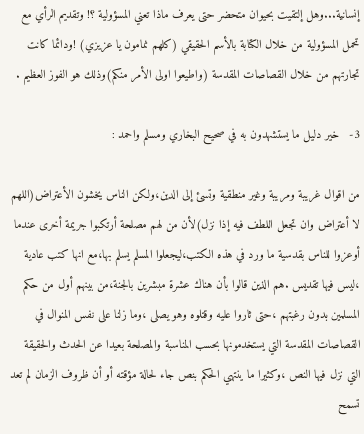إنسانية...وهل إلتقيت بحيوان متحضر حتى يعرف ماذا تعني المسؤولية ؟! وتقديم الرأي مع تحمل المسؤولية من خلال الكتابة بالأسم الحقيقي (كلهم نمامون يا عزيزي) !ودائما كانت تجارتهم من خلال القصاصات المقدسة (واطيعوا اولى الأمر منكم)وذلك هو الفوز العظيم .

3-   خير دليل ما يستشهدون به في صحيح البخاري ومسلم واحمد :

من اقوال غريبة ومريبة وغير منطقية وتسئ إلى الدين،ولكن الناس يخشون الأعتراض(اللهم لا أعتراض وان تجعل اللطف فيه إذا نزل)لأن من لهم مصلحة أرتكبوا جريمة أخرى عندما أوعزوا للناس بقدسية ما ورد في هذه الكتب،ليجعلوا المسلم يسلم بها،مع انها كتب عادية ،ليس فيها تقديس .هم الذين قالوا بأن هناك عشرة مبشرين بالجنة،من بينهم أول من حكم المسلمين بدون رغبتهم ،حتى ثاروا عليه وقتلوه وهو يصلى ،وما زلنا على نفس المنوال في القصاصات المقدسة التي يستخدمونها بحسب المناسبة والمصلحة بعيدا عن الحدث والحقيقة التي نزل فيها النص ،وكثيرا ما ينتهي الحكم بنص جاء لحالة مؤقته أو أن ظروف الزمان لم تعد تسمح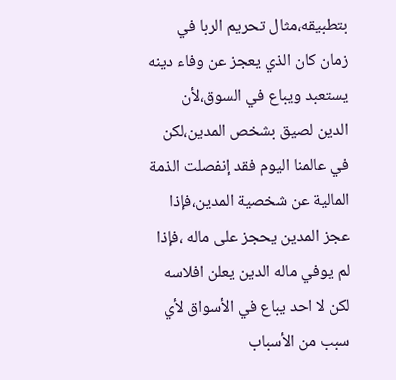بتطبيقه،مثال تحريم الربا في زمان كان الذي يعجز عن وفاء دينه يستعبد ويباع في السوق،لأن الدين لصيق بشخص المدين،لكن في عالمنا اليوم فقد إنفصلت الذمة المالية عن شخصية المدين،فإذا عجز المدين يحجز على ماله ،فإذا لم يوفي ماله الدين يعلن افلاسه لكن لا احد يباع في الأسواق لأي سبب من الأسباب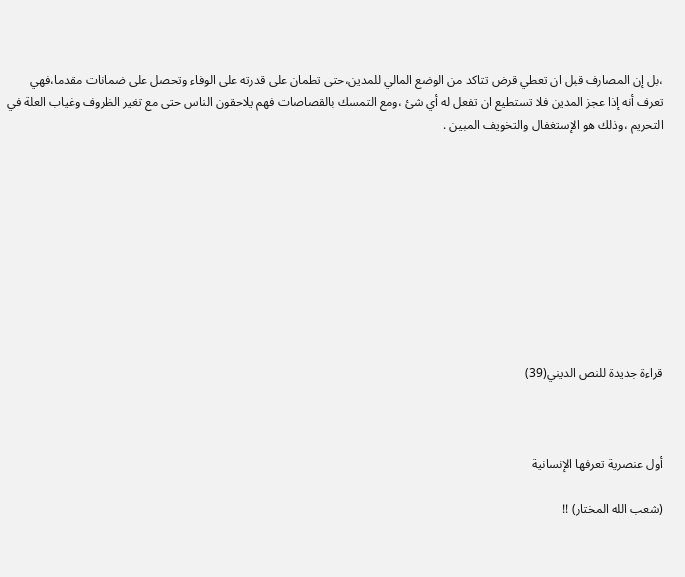،بل إن المصارف قبل ان تعطي قرض تتاكد من الوضع المالي للمدين،حتى تطمان على قدرته على الوفاء وتحصل على ضمانات مقدما،فهي تعرف أنه إذا عجز المدين فلا تستطيع ان تفعل له أي شئ ،ومع التمسك بالقصاصات فهم يلاحقون الناس حتى مع تغير الظروف وغياب العلة في التحريم ،وذلك هو الإستغفال والتخويف المبين .










قراءة جديدة للنص الديني(39)



أول عنصرية تعرفها الإنسانية

(شعب الله المختار) !!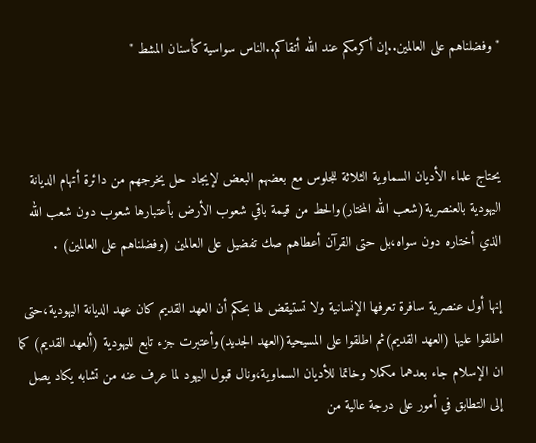" وفضلناهم على العالمين..إن أكرمكم عند الله أتقاكم..الناس سواسية كأسنان المشط "



يحتاج علماء الأديان السماوية الثلاثة للجلوس مع بعضهم البعض لإيجاد حل يخرجهم من دائرة أتهام الديانة اليهودية بالعنصرية(شعب الله المختار)والحط من قيمة باقي شعوب الأرض بأعتبارها شعوب دون شعب الله الذي أختاره دون سواه،بل حتى القرآن أعطاهم صك تفضيل على العالمين (وفضلناهم على العالمين) .

إنها أول عنصرية سافرة تعرفها الإنسانية ولا تستيقض لها بحكم أن العهد القديم كان عهد الديانة اليهودية،حتى اطلقوا عليها (العهد القديم)ثم اطلقوا على المسيحية(العهد الجديد)وأعتبرت جزء تابع لليهودية (ألعهد القديم) كما ان الإسلام جاء بعدهما مكملا وخاتما للأديان السماوية،ونال قبول اليهود لما عرف عنه من تشابه يكاد يصل إلى التطابق في أمور على درجة عالية من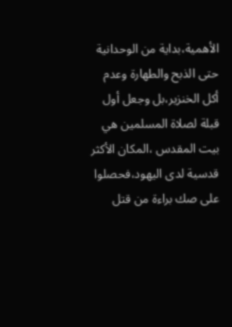الأهمية،بداية من الوحدانية حتى الذبح والطهارة وعدم أكل الخنزير،بل وجعل أول قبلة لصلاة المسلمين هي بيت المقدس ،المكان الأكثر قدسية لدى اليهود،فحصلوا على صك براءة من قتل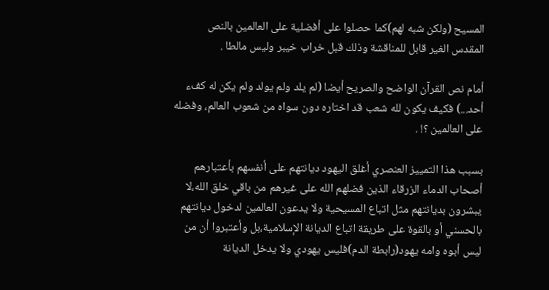المسيح (ولكن شبه لهم)كما حصلوا على أفضلية على العالمين بالنص المقدس الغير قابل للمناقشة وذلك قبل خراب خيبر وليس مالطا .

أمام نص القرآن الواضح والصريح أيضا (لم يلد ولم يولد ولم يكن له كفء أحد...) فكيف يكون لله شعب قد اختاره دون سواه من شعوب العالم، وفضله على العالمين ؟! .

بسبب هذا التمييز العنصري أغلق اليهود ديانتهم على أنفسهم بأعتبارهم أصحاب الدماء الزرقاء الذين فضلهم الله على غيرهم من باقي خلق الله،لا يبشرون بديانتهم مثل اتباع المسيحية ولا يدعون العالمين لدخول ديانتهم بالحسني أو بالقوة على طريقة اتباع الديانة الإسلامية،بل وأعتبروا أن من ليس أبوه وامه يهود(رابطة الدم)فليس يهودي ولا يدخل الديانة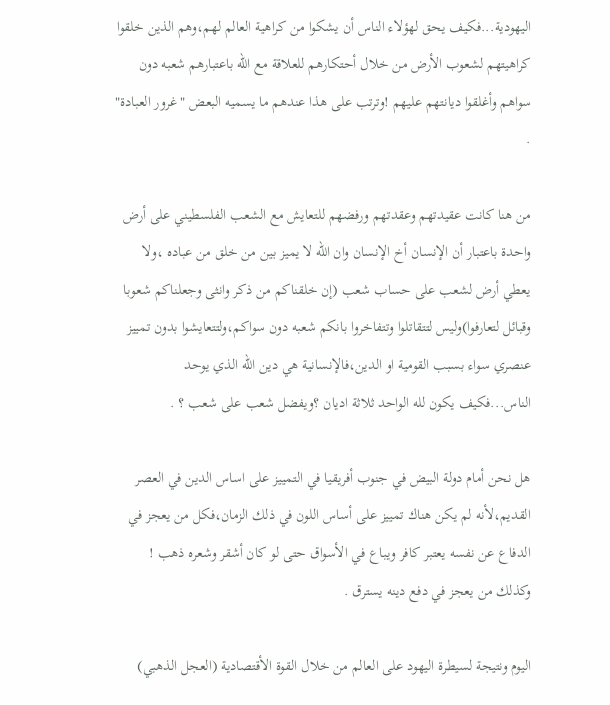اليهودية...فكيف يحق لهؤلاء الناس أن يشكوا من كراهية العالم لهم،وهم الذين خلقوا كراهيتهم لشعوب الأرض من خلال أحتكارهم للعلاقة مع الله باعتبارهم شعبه دون سواهم وأغلقوا ديانتهم عليهم !وترتب على هذا عندهم ما يسميه البعض "غرور العبادة" .

من هنا كانت عقيدتهم وعقدتهم ورفضهم للتعايش مع الشعب الفلسطيني على أرض واحدة باعتبار أن الإنسان أخ الإنسان وان الله لا يميز بين من خلق من عباده ،ولا يعطي أرض لشعب على حساب شعب (إن خلقناكم من ذكر وانثى وجعلناكم شعوبا وقبائل لتعارفوا)وليس لتتقاتلوا وتتفاخروا بانكم شعبه دون سواكم،ولتتعايشوا بدون تمييز عنصري سواء بسبب القومية او الدين،فالإنسانية هي دين الله الذي يوحد الناس...فكيف يكون لله الواحد ثلاثة اديان ؟ويفضل شعب على شعب ؟ .

هل نحن أمام دولة البيض في جنوب أفريقيا في التمييز على اساس الدين في العصر القديم،لأنه لم يكن هناك تمييز على أساس اللون في ذلك الزمان،فكل من يعجز في الدفاع عن نفسه يعتبر كافر ويباع في الأسواق حتى لو كان أشقر وشعره ذهب ! وكذلك من يعجز في دفع دينه يسترق .

اليوم ونتيجة لسيطرة اليهود على العالم من خلال القوة الأقتصادية (العجل الذهبي)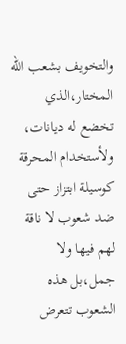والتخويف بشعب الله المختار،الذي تخضع له ديانات، ولأستخدام المحرقة كوسيلة ابتزاز حتى ضد شعوب لا ناقة لهم فيها ولا جمل،بل هذه الشعوب تتعرض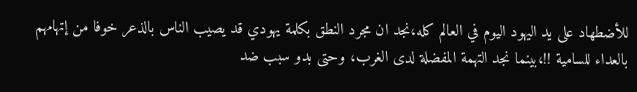للأضطهاد على يد اليهود اليوم في العالم كله،نجد ان مجرد النطق بكلمة يهودي قد يصيب الناس بالذعر خوفا من إتهامهم بالعداء للسامية !!،بينما نجد التهمة المفضلة لدى الغرب، وحتى بدو سبب ضد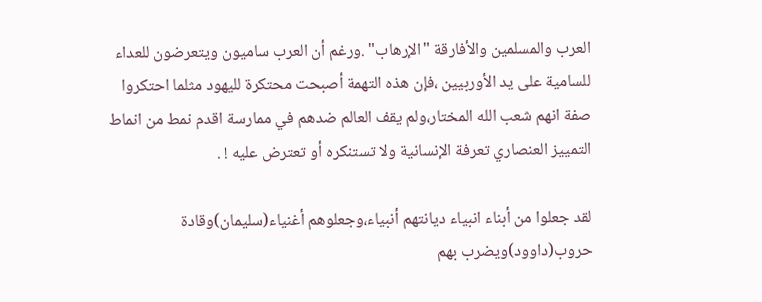العرب والمسلمين والأفارقة "الإرهاب" .ورغم أن العرب ساميون ويتعرضون للعداء للسامية على يد الأوربيين ،فإن هذه التهمة أصبحت محتكرة لليهود مثلما احتكروا صفة انهم شعب الله المختار،ولم يقف العالم ضدهم في ممارسة اقدم نمط من انماط التمييز العنصاري تعرفة الإنسانية ولا تستنكره أو تعترض عليه ! .

لقد جعلوا من أبناء انبياء ديانتهم أنبياء،وجعلوهم أغنياء(سليمان)وقادة حروب(داوود)ويضرب بهم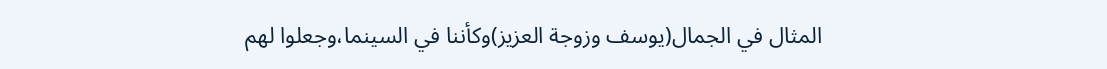المثال في الجمال(يوسف وزوجة العزيز)وكأننا في السينما،وجعلوا لهم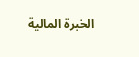الخبرة المالية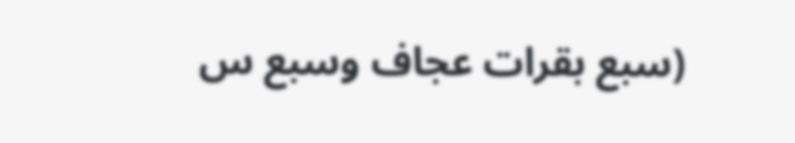(سبع بقرات عجاف وسبع س